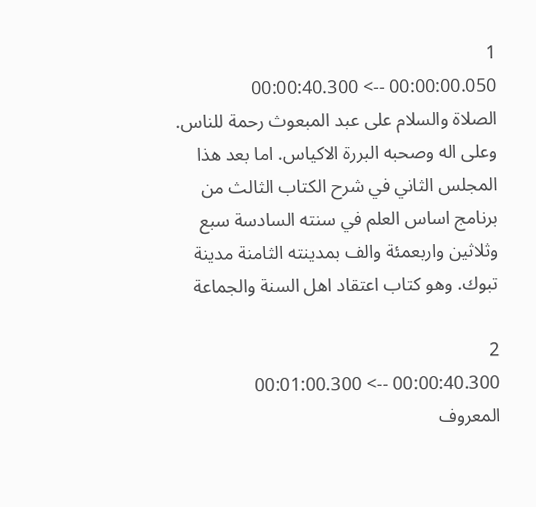1
00:00:00.050 --> 00:00:40.300
الصلاة والسلام على عبد المبعوث رحمة للناس. وعلى اله وصحبه البررة الاكياس. اما بعد هذا المجلس الثاني في شرح الكتاب الثالث من برنامج اساس العلم في سنته السادسة سبع وثلاثين واربعمئة والف بمدينته الثامنة مدينة تبوك. وهو كتاب اعتقاد اهل السنة والجماعة

2
00:00:40.300 --> 00:01:00.300
المعروف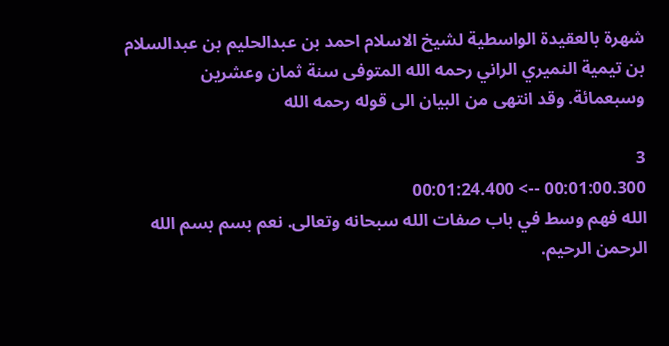شهرة بالعقيدة الواسطية لشيخ الاسلام احمد بن عبدالحليم بن عبدالسلام بن تيمية النميري الراني رحمه الله المتوفى سنة ثمان وعشرين وسبعمائة. وقد انتهى من البيان الى قوله رحمه الله

3
00:01:00.300 --> 00:01:24.400
الله فهم وسط في باب صفات الله سبحانه وتعالى. نعم بسم بسم الله الرحمن الرحيم.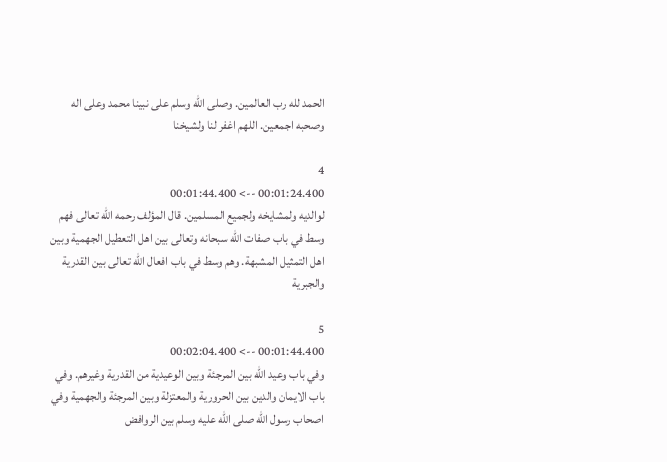الحمد لله رب العالمين. وصلى الله وسلم على نبينا محمد وعلى اله وصحبه اجمعين. اللهم اغفر لنا ولشيخنا

4
00:01:24.400 --> 00:01:44.400
لوالديه ولمشايخه ولجميع المسلمين. قال المؤلف رحمه الله تعالى فهم وسط في باب صفات الله سبحانه وتعالى بين اهل التعطيل الجهمية وبين اهل التمثيل المشبهة. وهم وسط في باب افعال الله تعالى بين القدرية والجبرية

5
00:01:44.400 --> 00:02:04.400
وفي باب وعيد الله بين المرجئة وبين الوعيدية من القدرية وغيرهم. وفي باب الايمان والدين بين الحرورية والمعتزلة وبين المرجئة والجهمية وفي اصحاب رسول الله صلى الله عليه وسلم بين الروافض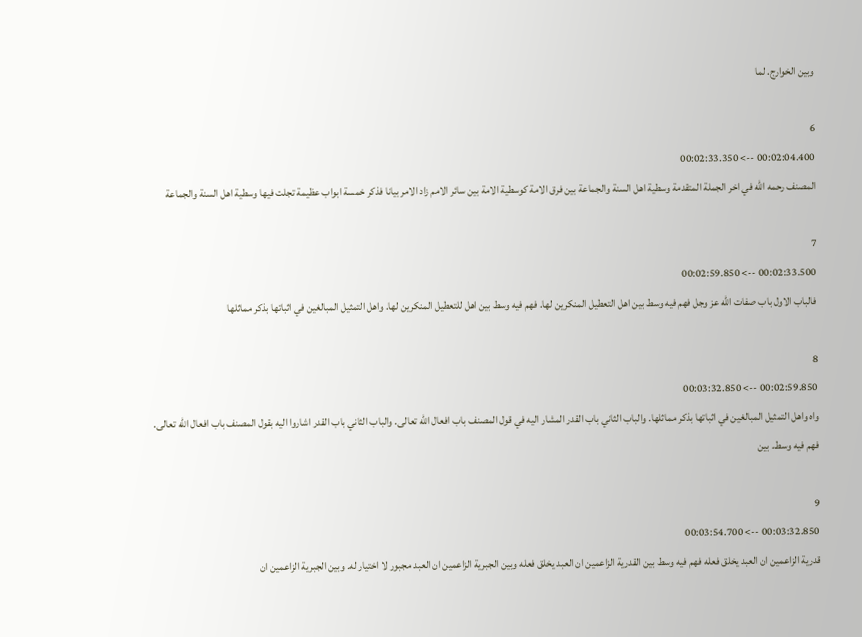وبين الخوارج. لما

6
00:02:04.400 --> 00:02:33.350
المصنف رحمه الله في اخر الجملة المتقدمة وسطية اهل السنة والجماعة بين فرق الامة كوسطية الامة بين سائر الامم زاد الامر بيانا فذكر خمسة ابواب عظيمة تجلت فيها وسطية اهل السنة والجماعة

7
00:02:33.500 --> 00:02:59.850
فالباب الاول باب صفات الله عز وجل فهم فيه وسط بين اهل التعطيل المنكرين لها. فهم فيه وسط بين اهل للتعطيل المنكرين لها. واهل التمثيل المبالغين في اثباتها بذكر مماثلها

8
00:02:59.850 --> 00:03:32.850
واه واهل التمثيل المبالغين في اثباتها بذكر مماثلها. والباب الثاني باب القدر المشار اليه في قول المصنف باب افعال الله تعالى. والباب الثاني باب القدر اشاروا اليه بقول المصنف باب افعال الله تعالى. فهم فيه وسط. بين

9
00:03:32.850 --> 00:03:54.700
قدرية الزاعمين ان العبد يخلق فعله فهم فيه وسط بين القدرية الزاعمين ان العبد يخلق فعله وبين الجبرية الزاعمين ان العبد مجبور لا اختيار له. وبين الجبرية الزاعمين ان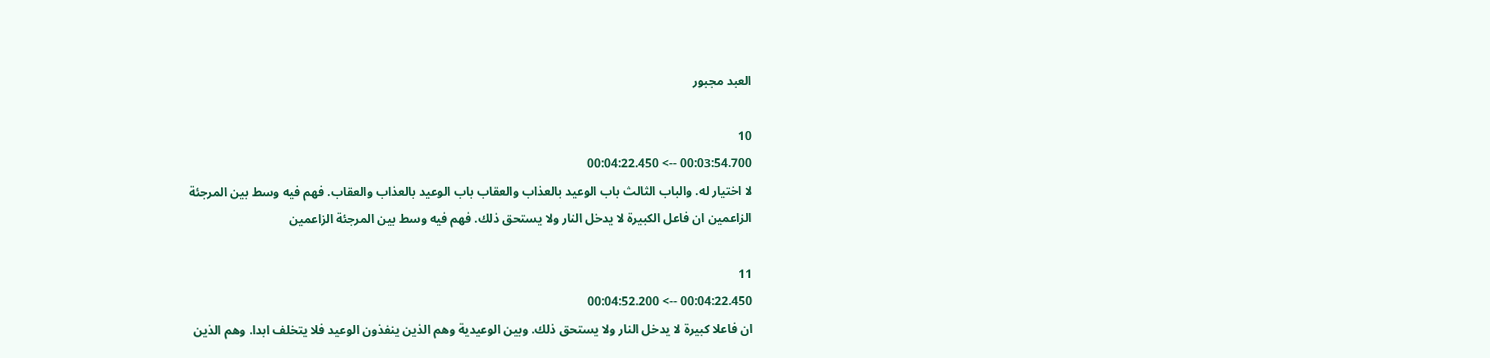العبد مجبور

10
00:03:54.700 --> 00:04:22.450
لا اختيار له. والباب الثالث باب الوعيد بالعذاب والعقاب باب الوعيد بالعذاب والعقاب. فهم فيه وسط بين المرجئة الزاعمين ان فاعل الكبيرة لا يدخل النار ولا يستحق ذلك. فهم فيه وسط بين المرجئة الزاعمين

11
00:04:22.450 --> 00:04:52.200
ان فاعلا كبيرة لا يدخل النار ولا يستحق ذلك. وبين الوعيدية وهم الذين ينفذون الوعيد فلا يتخلف ابدا. وهم الذين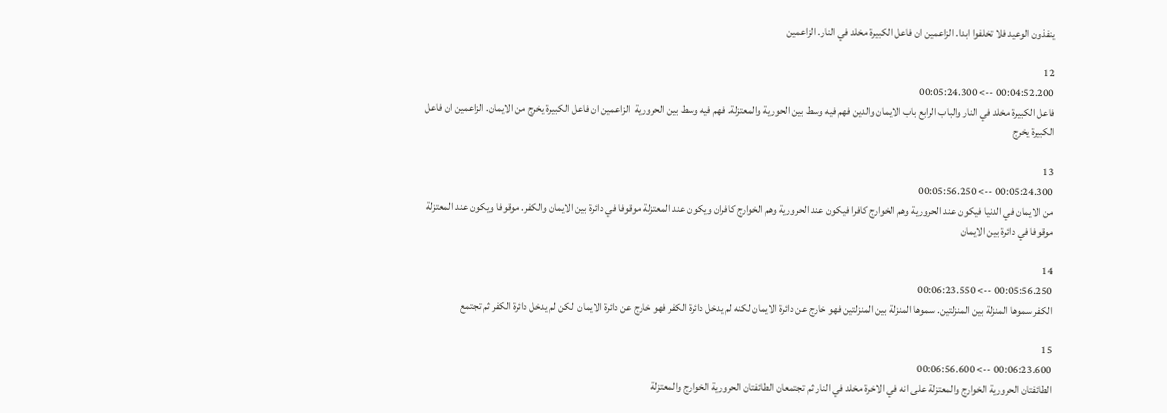ينفذون الوعيد فلا تخلفوا ابدا. الزاعمين ان فاعل الكبيرة مخلد في النار. الزاعمين

12
00:04:52.200 --> 00:05:24.300
فاعل الكبيرة مخلد في النار والباب الرابع باب الايمان والدين فهم فيه وسط بين الحورية والمعتزلة. فهم فيه وسط بين الحرورية  الزاعمين ان فاعل الكبيرة يخرج من الايمان. الزاعمين ان فاعل الكبيرة يخرج

13
00:05:24.300 --> 00:05:56.250
من الايمان في الدنيا فيكون عند الحرورية وهم الخوارج كافرا فيكون عند الحرورية وهم الخوارج كافران ويكون عند المعتزلة موقوفا في دائرة بين الايمان والكفر. موقوفا ويكون عند المعتزلة موقوفا في دائرة بين الايمان

14
00:05:56.250 --> 00:06:23.550
الكفر سموها المنزلة بين المنزلتين. سموها المنزلة بين المنزلتين فهو خارج عن دائرة الايمان لكنه لم يدخل دائرة الكفر فهو خارج عن دائرة الايمان  لكن لم يدخل دائرة الكفر ثم تجتمع

15
00:06:23.600 --> 00:06:56.600
الطائفتان الحرورية الخوارج والمعتزلة على انه في الاخرة مخلد في النار ثم تجتمعان الطائفتان الحرورية الخوارج والمعتزلة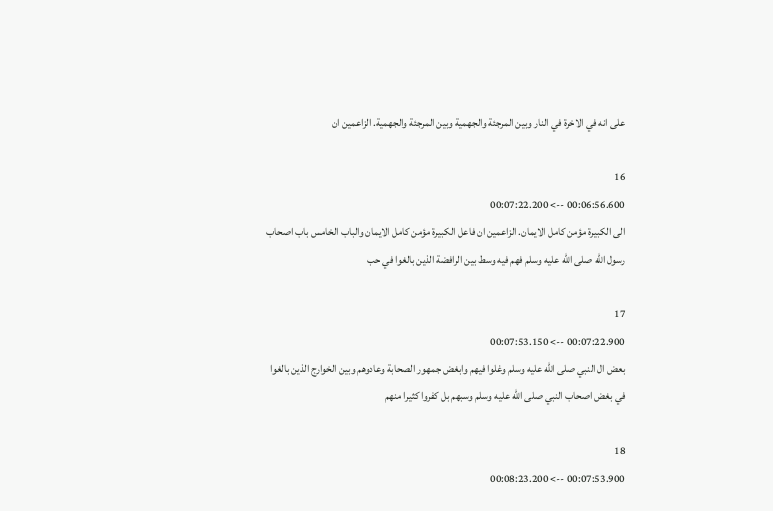على انه في الاخرة في النار وبين المرجئة والجهمية وبين المرجئة والجهمية. الزاعمين ان

16
00:06:56.600 --> 00:07:22.200
الى الكبيرة مؤمن كامل الايمان. الزاعمين ان فاعل الكبيرة مؤمن كامل الايمان والباب الخامس باب اصحاب رسول الله صلى الله عليه وسلم فهم فيه وسط بين الرافضة الذين بالغوا في حب

17
00:07:22.900 --> 00:07:53.150
بعض ال النبي صلى الله عليه وسلم وغلوا فيهم وابغض جمهور الصحابة وعادوهم وبين الخوارج الذين بالغوا في بغض اصحاب النبي صلى الله عليه وسلم وسبهم بل كفروا كثيرا منهم

18
00:07:53.900 --> 00:08:23.200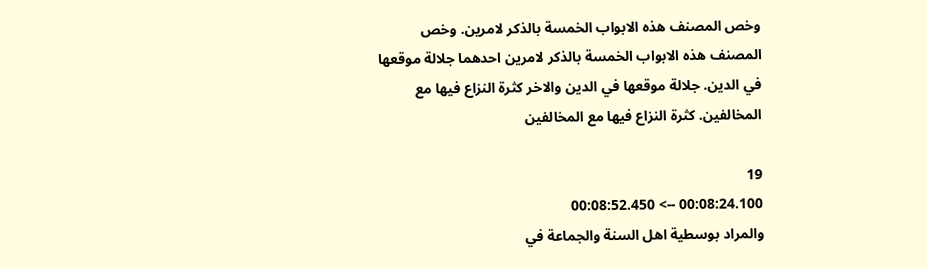وخص المصنف هذه الابواب الخمسة بالذكر لامرين. وخص المصنف هذه الابواب الخمسة بالذكر لامرين احدهما جلالة موقعها في الدين. جلالة موقعها في الدين والاخر كثرة النزاع فيها مع المخالفين. كثرة النزاع فيها مع المخالفين

19
00:08:24.100 --> 00:08:52.450
والمراد بوسطية اهل السنة والجماعة في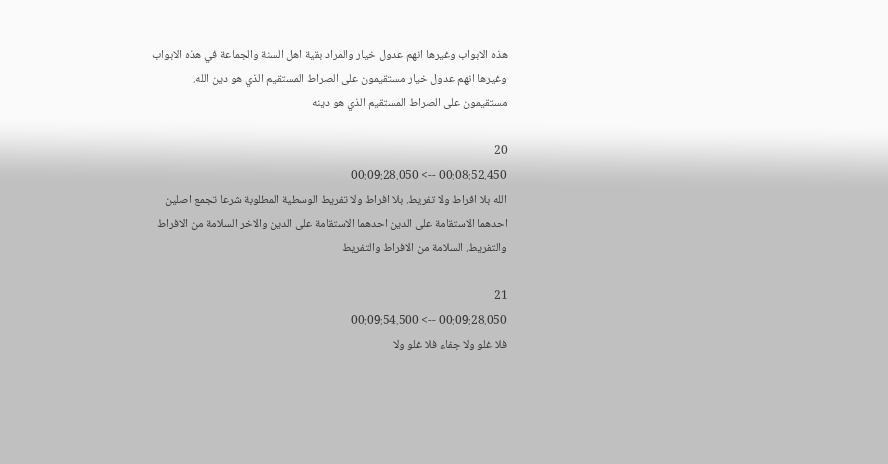هذه الابواب وغيرها انهم عدول خيار والمراد بقية اهل السنة والجماعة في هذه الابواب وغيرها انهم عدول خيار مستقيمون على الصراط المستقيم الذي هو دين الله. مستقيمون على الصراط المستقيم الذي هو دينه

20
00:08:52.450 --> 00:09:28.050
الله بلا افراط ولا تفريط. بلا افراط ولا تفريط الوسطية المطلوبة شرعا تجمع اصلين احدهما الاستقامة على الدين احدهما الاستقامة على الدين والاخر السلامة من الافراط والتفريط. السلامة من الافراط والتفريط

21
00:09:28.050 --> 00:09:54.500
فلا غلو ولا جفاء فلا غلو ولا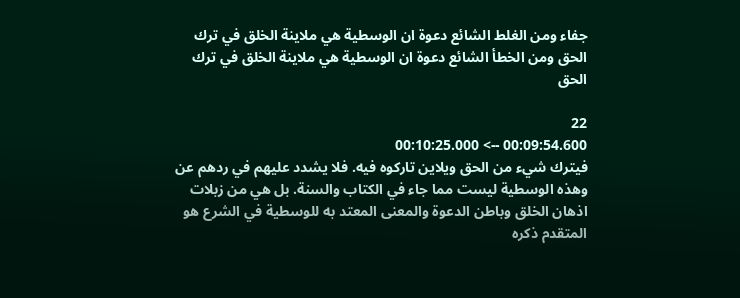جفاء ومن الغلط الشائع دعوة ان الوسطية هي ملاينة الخلق في ترك الحق ومن الخطأ الشائع دعوة ان الوسطية هي ملاينة الخلق في ترك الحق

22
00:09:54.600 --> 00:10:25.000
فيترك شيء من الحق ويلاين تاركوه فيه. فلا يشدد عليهم في ردهم عن  وهذه الوسطية ليست مما جاء في الكتاب والسنة. بل هي من زبلات اذهان الخلق وباطن الدعوة والمعنى المعتد به للوسطية في الشرع هو المتقدم ذكره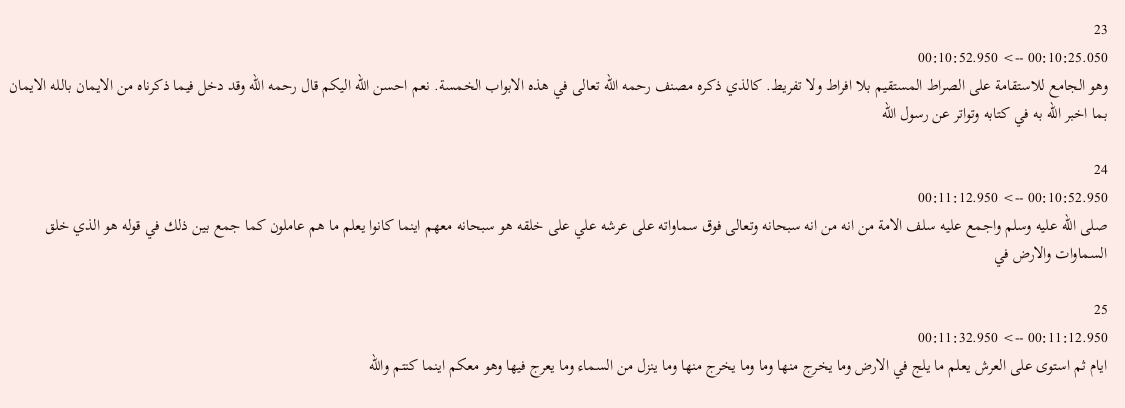23
00:10:25.050 --> 00:10:52.950
وهو الجامع للاستقامة على الصراط المستقيم بلا افراط ولا تفريط. كالذي ذكره مصنف رحمه الله تعالى في هذه الابواب الخمسة. نعم احسن الله اليكم قال رحمه الله وقد دخل فيما ذكرناه من الايمان بالله الايمان بما اخبر الله به في كتابه وتواتر عن رسول الله

24
00:10:52.950 --> 00:11:12.950
صلى الله عليه وسلم واجمع عليه سلف الامة من انه من انه سبحانه وتعالى فوق سماواته على عرشه علي على خلقه هو سبحانه معهم اينما كانوا يعلم ما هم عاملون كما جمع بين ذلك في قوله هو الذي خلق السماوات والارض في

25
00:11:12.950 --> 00:11:32.950
ايام ثم استوى على العرش يعلم ما يلج في الارض وما يخرج منها وما وما يخرج منها وما ينزل من السماء وما يعرج فيها وهو معكم اينما كنتم والله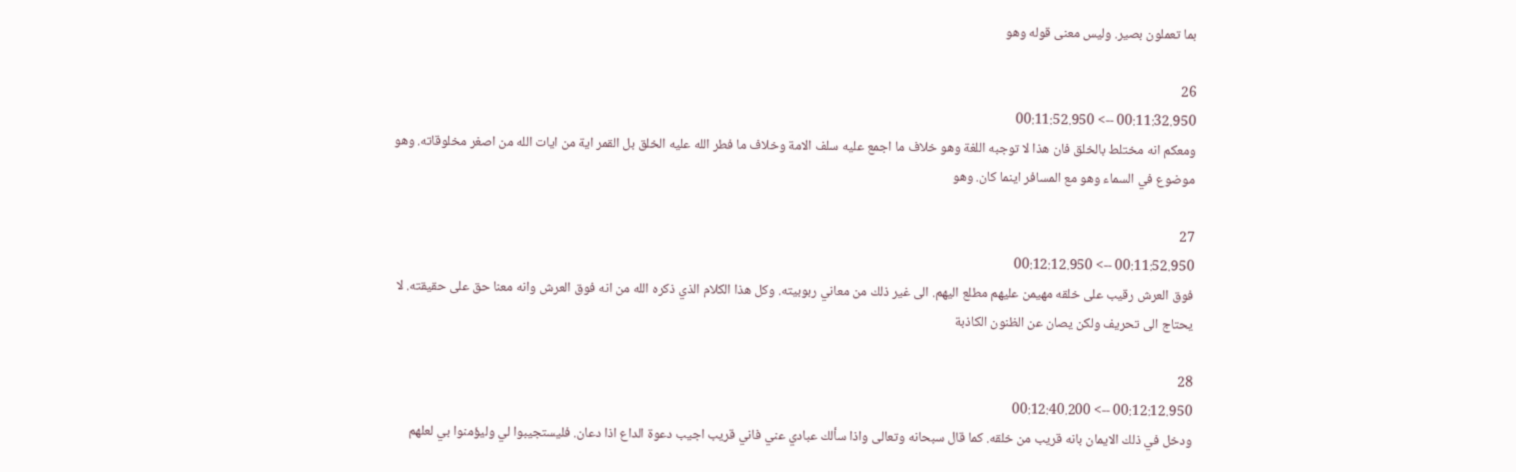بما تعملون بصير. وليس معنى قوله وهو

26
00:11:32.950 --> 00:11:52.950
ومعكم انه مختلط بالخلق فان هذا لا توجبه اللغة وهو خلاف ما اجمع عليه سلف الامة وخلاف ما فطر الله عليه الخلق بل القمر اية من ايات الله من اصغر مخلوقاته. وهو موضوع في السماء وهو مع المسافر اينما كان. وهو

27
00:11:52.950 --> 00:12:12.950
فوق العرش رقيب على خلقه مهيمن عليهم مطلع اليهم. الى غير ذلك من معاني ربوبيته. وكل هذا الكلام الذي ذكره الله من انه فوق العرش وانه معنا حق على حقيقته. لا يحتاج الى تحريف ولكن يصان عن الظنون الكاذبة

28
00:12:12.950 --> 00:12:40.200
ودخل في ذلك الايمان بانه قريب من خلقه. كما قال سبحانه وتعالى واذا سألك عبادي عني فاني قريب اجيب دعوة الداع اذا دعان. فليستجيبوا لي وليؤمنوا بي لعلهم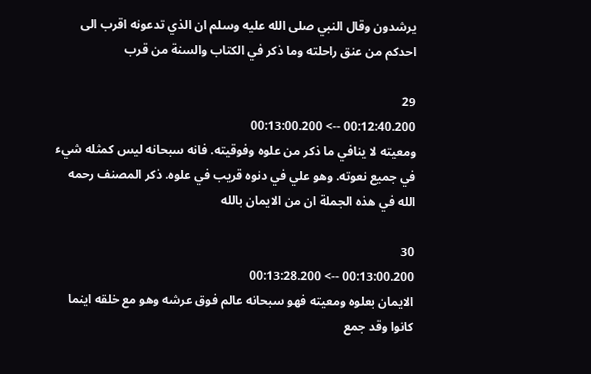يرشدون وقال النبي صلى الله عليه وسلم ان الذي تدعونه اقرب الى احدكم من عنق راحلته وما ذكر في الكتاب والسنة من قرب

29
00:12:40.200 --> 00:13:00.200
ومعيته لا ينافي ما ذكر من علوه وفوقيته. فانه سبحانه ليس كمثله شيء في جميع نعوته. وهو علي في دنوه قريب في علوه. ذكر المصنف رحمه الله في هذه الجملة ان من الايمان بالله

30
00:13:00.200 --> 00:13:28.200
الايمان بعلوه ومعيته فهو سبحانه عالم فوق عرشه وهو مع خلقه اينما كانوا وقد جمع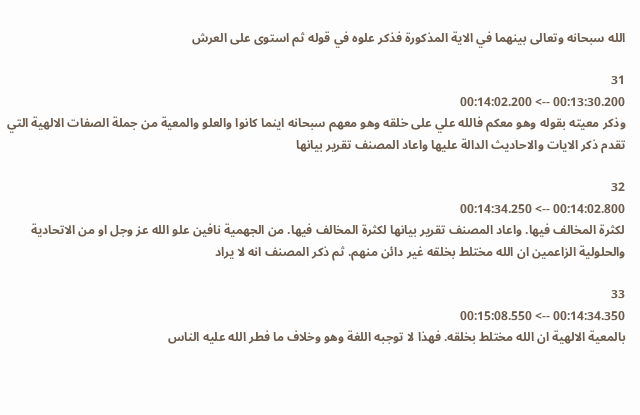الله سبحانه وتعالى بينهما في الاية المذكورة فذكر علوه في قوله ثم استوى على العرش

31
00:13:30.200 --> 00:14:02.200
وذكر معيته بقوله وهو معكم فالله علي على خلقه وهو معهم سبحانه اينما كانوا والعلو والمعية من جملة الصفات الالهية التي تقدم ذكر الايات والاحاديث الدالة عليها واعاد المصنف تقرير بيانها

32
00:14:02.800 --> 00:14:34.250
لكثرة المخالف فيها. واعاد المصنف تقرير بيانها لكثرة المخالف فيها. من الجهمية نافين علو الله عز وجل او من الاتحادية والحلولية الزاعمين ان الله مختلط بخلقه غير دائن منهم. ثم ذكر المصنف انه لا يراد

33
00:14:34.350 --> 00:15:08.550
بالمعية الالهية ان الله مختلط بخلقه. فهذا لا توجبه اللغة وهو وخلاف ما فطر الله عليه الناس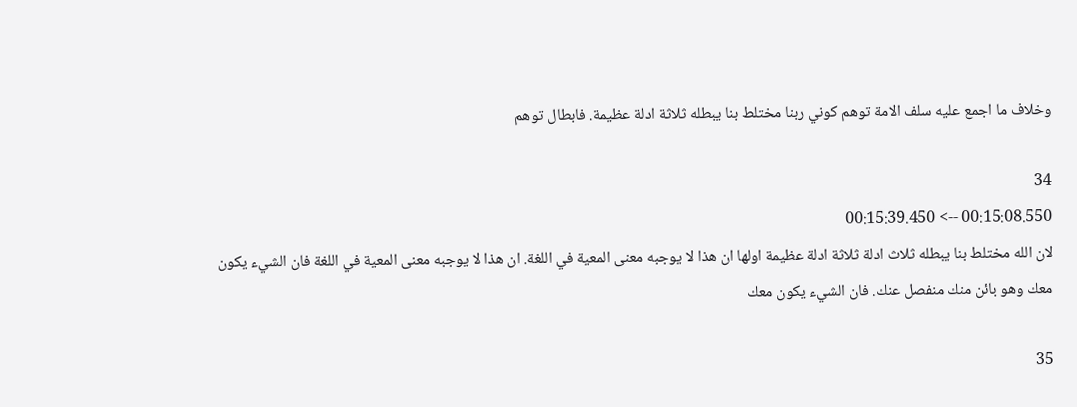وخلاف ما اجمع عليه سلف الامة توهم كوني ربنا مختلط بنا يبطله ثلاثة ادلة عظيمة. فابطال توهم

34
00:15:08.550 --> 00:15:39.450
لان الله مختلط بنا يبطله ثلاث ادلة ثلاثة ادلة عظيمة اولها ان هذا لا يوجبه معنى المعية في اللغة. ان هذا لا يوجبه معنى المعية في اللغة فان الشيء يكون معك وهو بائن منك منفصل عنك. فان الشيء يكون معك

35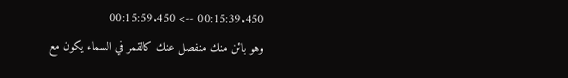00:15:39.450 --> 00:15:59.450
وهو بائن منك منفصل عنك كالقمر في السماء يكون مع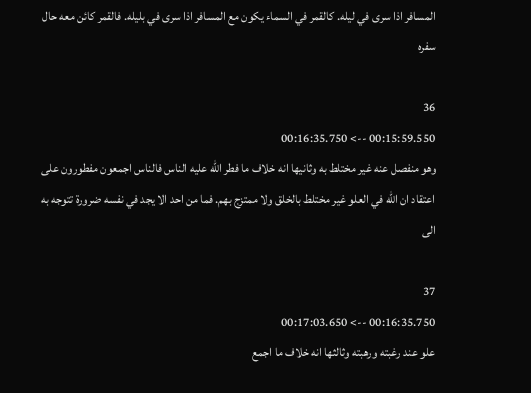المسافر اذا سرى في ليله. كالقمر في السماء يكون مع المسافر اذا سرى في بليله. فالقمر كائن معه حال سفره

36
00:15:59.550 --> 00:16:35.750
وهو منفصل عنه غير مختلط به وثانيها انه خلاف ما فطر الله عليه الناس فالناس اجمعون مفطورون على اعتقاد ان الله في العلو غير مختلط بالخلق ولا ممتزج بهم. فما من احد الا يجد في نفسه ضرورة تتوجه به الى

37
00:16:35.750 --> 00:17:03.650
علو عند رغبته ورهبته وثالثها انه خلاف ما اجمع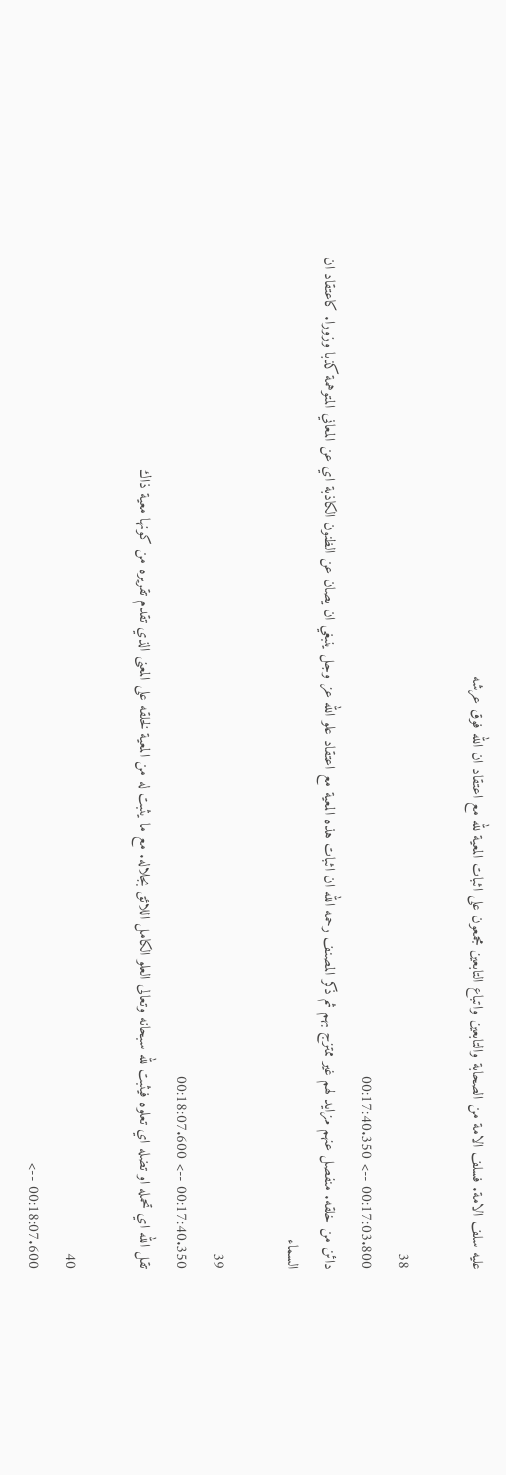عليه سلف الامة. فسلف الامة من الصحابة والتابعين واتباع التابعين مجمعون على اثبات المعية لله مع اعتقاد ان الله فوق عرشه

38
00:17:03.800 --> 00:17:40.350
دائن من خلقه. منفصل عنهم مزايد لهم غير ممتزج بهم ثم ذكر المصنف رحمه الله ان اثبات هذه المعية مع اعتقاد علو الله عز وجل ينبغي ان يصان عن الظنون الكاذبة اي عن المعاني المتوهمة كذبا وزورا. كاعتقاد ان السماء

39
00:17:40.350 --> 00:18:07.600
تقل الله اي تحمله او تضله اي تعلوه فيثبت لله سبحانه وتعالى العلو الكامل اللائق بجلاله. مع ما يثبت له من المعية لخلقه على المعنى الذي تقدم تقريره من كونها معية ذاك

40
00:18:07.600 -->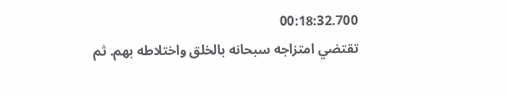00:18:32.700
تقتضي امتزاجه سبحانه بالخلق واختلاطه بهم. ثم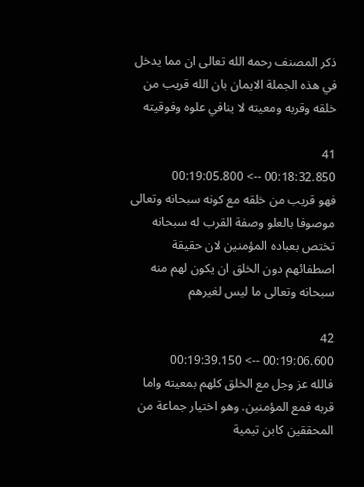ذكر المصنف رحمه الله تعالى ان مما يدخل في هذه الجملة الايمان بان الله قريب من خلقه وقربه ومعيته لا ينافي علوه وفوقيته

41
00:18:32.850 --> 00:19:05.800
فهو قريب من خلقه مع كونه سبحانه وتعالى موصوفا بالعلو وصفة القرب له سبحانه تختص بعباده المؤمنين لان حقيقة اصطفائهم دون الخلق ان يكون لهم منه سبحانه وتعالى ما ليس لغيرهم

42
00:19:06.600 --> 00:19:39.150
فالله عز وجل مع الخلق كلهم بمعيته واما قربه فمع المؤمنين. وهو اختيار جماعة من المحققين كابن تيمية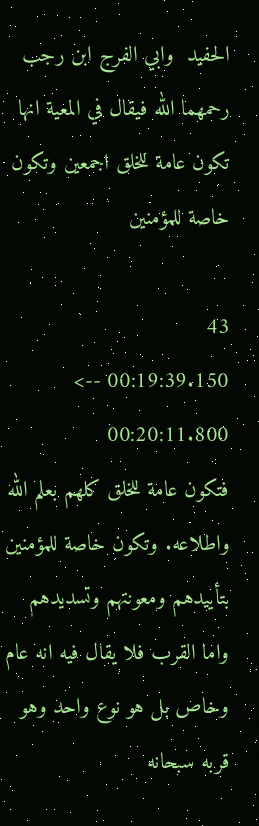الحفيد  وابي الفرج ابن رجب رحمهما الله فيقال في المعية انها تكون عامة للخلق اجمعين وتكون خاصة للمؤمنين

43
00:19:39.150 --> 00:20:11.800
فتكون عامة للخلق كلهم بعلم الله واطلاعه. وتكون خاصة للمؤمنين بتأييدهم ومعونتهم وتسديدهم واما القرب فلا يقال فيه انه عام وخاص بل هو نوع واحد وهو قربه سبحانه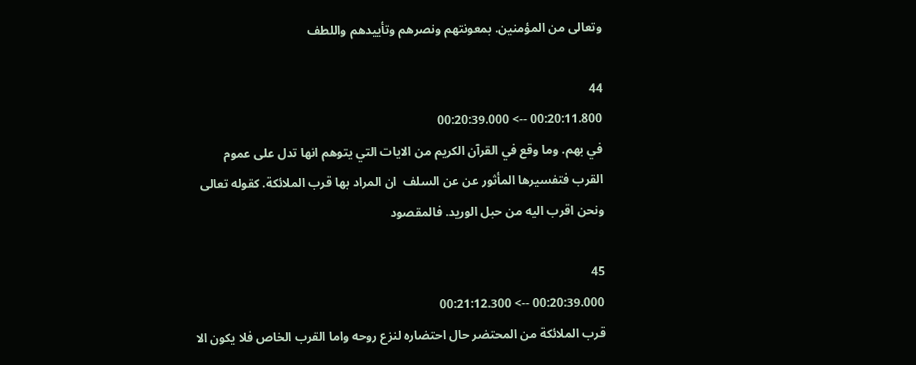وتعالى من المؤمنين. بمعونتهم ونصرهم وتأييدهم واللطف

44
00:20:11.800 --> 00:20:39.000
في بهم. وما وقع في القرآن الكريم من الايات التي يتوهم انها تدل على عموم القرب فتفسيرها المأثور عن عن السلف  ان المراد بها قرب الملائكة. كقوله تعالى ونحن اقرب اليه من حبل الوريد. فالمقصود

45
00:20:39.000 --> 00:21:12.300
قرب الملائكة من المحتضر حال احتضاره لنزع روحه واما القرب الخاص فلا يكون الا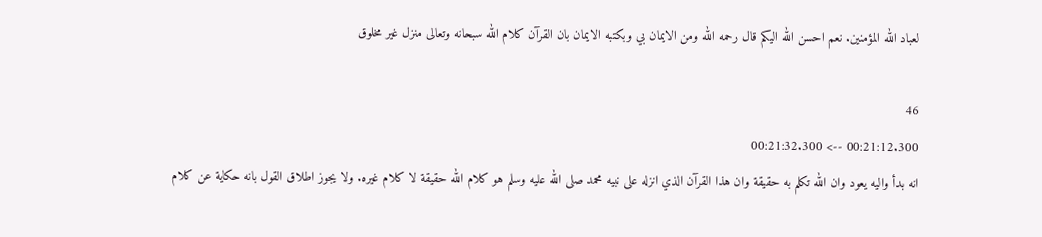لعباد الله المؤمنين. نعم احسن الله اليكم قال رحمه الله ومن الايمان بي وبكتبه الايمان بان القرآن كلام الله سبحانه وتعالى منزل غير مخلوق

46
00:21:12.300 --> 00:21:32.300
انه بدأ واليه يعود وان الله تكلم به حقيقة وان هذا القرآن الذي انزله على نبيه محمد صلى الله عليه وسلم هو كلام الله حقيقة لا كلام غيره. ولا يجوز اطلاق القول بانه حكاية عن كلام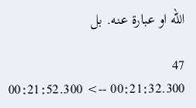الله او عبارة عنه. بل

47
00:21:32.300 --> 00:21:52.300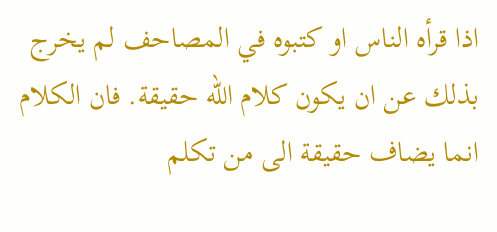اذا قرأه الناس او كتبوه في المصاحف لم يخرج بذلك عن ان يكون كلام الله حقيقة. فان الكلام انما يضاف حقيقة الى من تكلم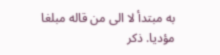به مبتدأ لا الى من قاله مبلغا مؤديا. ذكر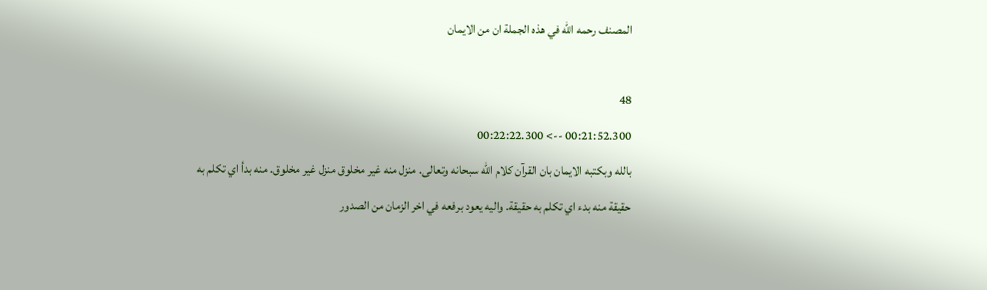المصنف رحمه الله في هذه الجملة ان من الايمان

48
00:21:52.300 --> 00:22:22.300
بالله وبكتبه الايمان بان القرآن كلام الله سبحانه وتعالى. منزل منه غير مخلوق منزل غير مخلوق. منه بدأ اي تكلم به حقيقة منه بدء اي تكلم به حقيقة. واليه يعود برفعه في اخر الزمان من الصدور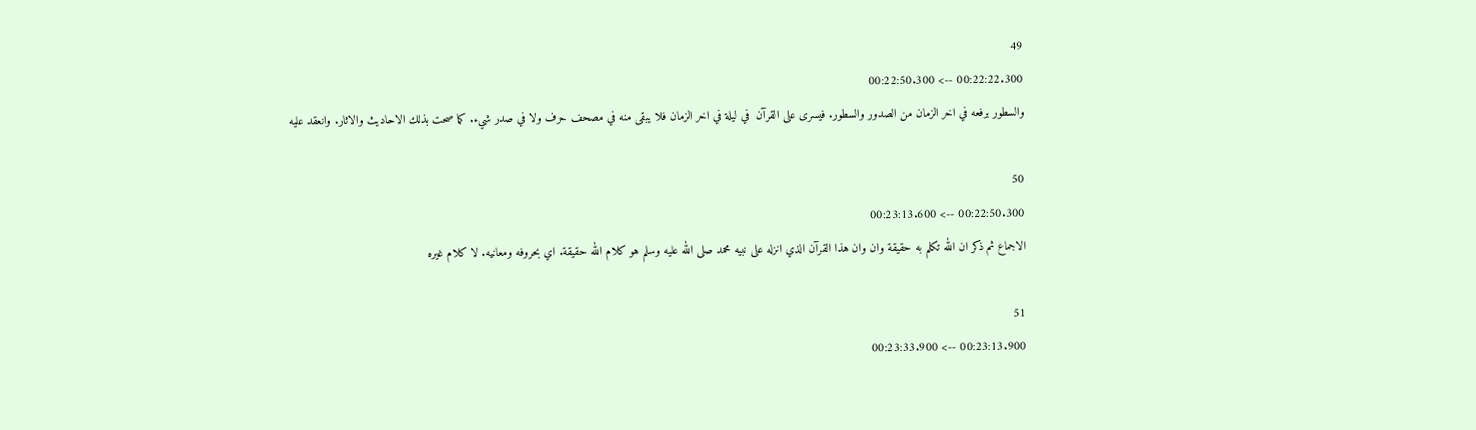49
00:22:22.300 --> 00:22:50.300
والسطور برفعه في اخر الزمان من الصدور والسطور. فيسرى على القرآن  في ليلة في اخر الزمان فلا يبقى منه في مصحف حرف ولا في صدر شيء. كما صحت بذلك الاحاديث والاثار. وانعقد عليه

50
00:22:50.300 --> 00:23:13.600
الاجماع ثم ذكر ان الله تكلم به حقيقة وان وان هذا القرآن الذي انزله على نبيه محمد صلى الله عليه وسلم هو كلام الله حقيقة. اي بحروفه ومعانيه. لا كلام غيره

51
00:23:13.900 --> 00:23:33.900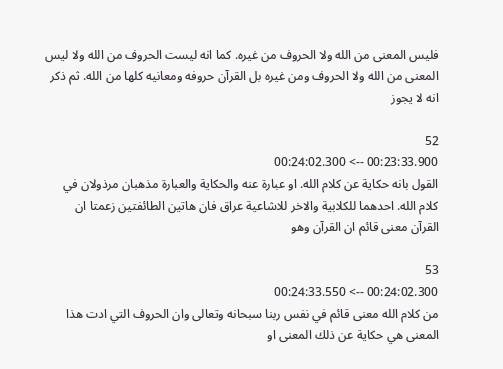فليس المعنى من الله ولا الحروف من غيره. كما انه ليست الحروف من الله ولا ليس المعنى من الله ولا الحروف ومن غيره بل القرآن حروفه ومعانيه كلها من الله. ثم ذكر انه لا يجوز

52
00:23:33.900 --> 00:24:02.300
القول بانه حكاية عن كلام الله. او عبارة عنه والحكاية والعبارة مذهبان مرذولان في كلام الله. احدهما للكلابية والاخر للاشاعية عراق فان هاتين الطائفتين زعمتا ان القرآن معنى قائم ان القرآن وهو

53
00:24:02.300 --> 00:24:33.550
من كلام الله معنى قائم في نفس ربنا سبحانه وتعالى وان الحروف التي ادت هذا المعنى هي حكاية عن ذلك المعنى او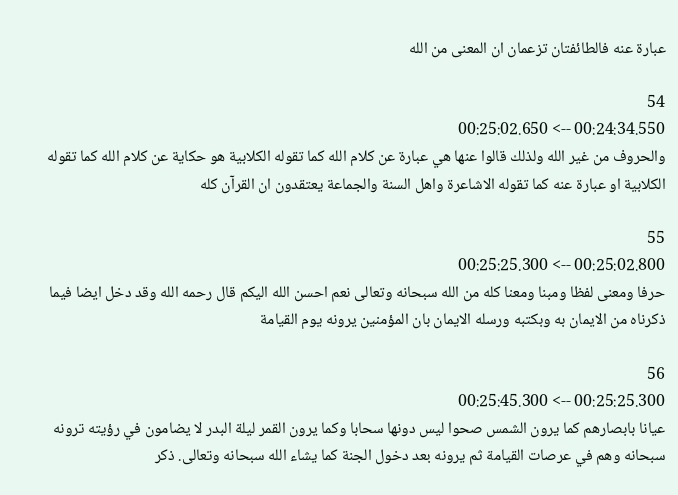عبارة عنه فالطائفتان تزعمان ان المعنى من الله

54
00:24:34.550 --> 00:25:02.650
والحروف من غير الله ولذلك قالوا عنها هي عبارة عن كلام الله كما تقوله الكلابية هو حكاية عن كلام الله كما تقوله الكلابية او عبارة عنه كما تقوله الاشاعرة واهل السنة والجماعة يعتقدون ان القرآن كله

55
00:25:02.800 --> 00:25:25.300
حرفا ومعنى لفظا ومبنا ومعنا كله من الله سبحانه وتعالى نعم احسن الله اليكم قال رحمه الله وقد دخل ايضا فيما ذكرناه من الايمان به وبكتبه ورسله الايمان بان المؤمنين يرونه يوم القيامة

56
00:25:25.300 --> 00:25:45.300
عيانا بابصارهم كما يرون الشمس صحوا ليس دونها سحابا وكما يرون القمر ليلة البدر لا يضامون في رؤيته ترونه سبحانه وهم في عرصات القيامة ثم يرونه بعد دخول الجنة كما يشاء الله سبحانه وتعالى. ذكر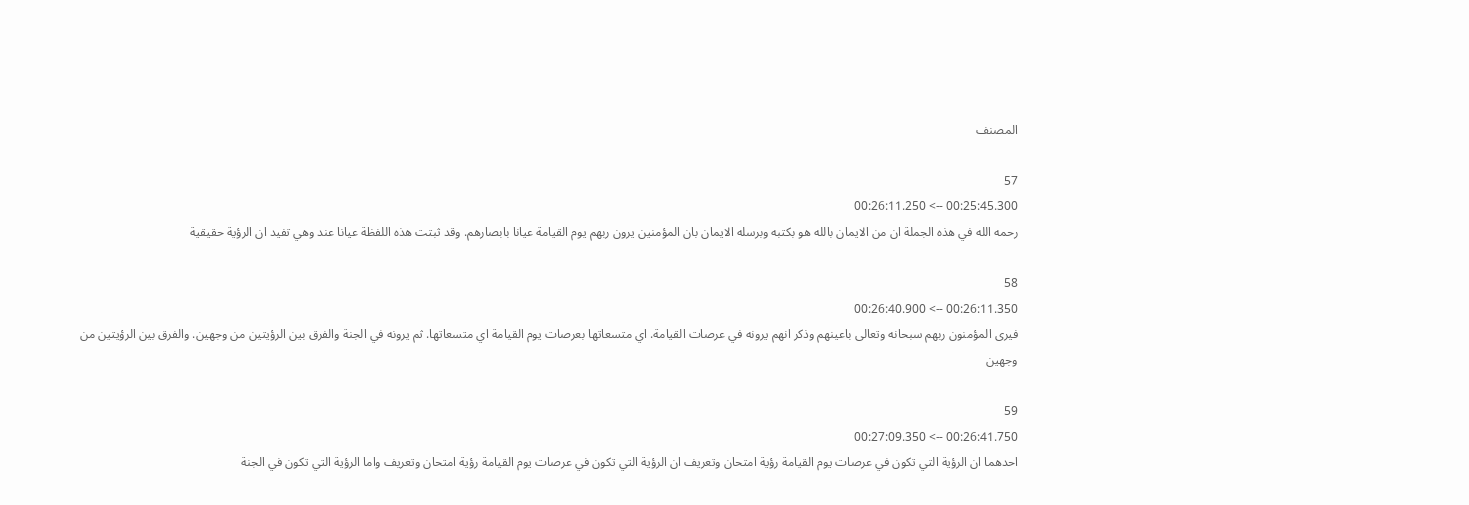المصنف

57
00:25:45.300 --> 00:26:11.250
رحمه الله في هذه الجملة ان من الايمان بالله هو بكتبه وبرسله الايمان بان المؤمنين يرون ربهم يوم القيامة عيانا بابصارهم. وقد ثبتت هذه اللفظة عيانا عند وهي تفيد ان الرؤية حقيقية

58
00:26:11.350 --> 00:26:40.900
فيرى المؤمنون ربهم سبحانه وتعالى باعينهم وذكر انهم يرونه في عرصات القيامة. اي متسعاتها بعرصات يوم القيامة اي متسعاتها. ثم يرونه في الجنة والفرق بين الرؤيتين من وجهين. والفرق بين الرؤيتين من وجهين

59
00:26:41.750 --> 00:27:09.350
احدهما ان الرؤية التي تكون في عرصات يوم القيامة رؤية امتحان وتعريف ان الرؤية التي تكون في عرصات يوم القيامة رؤية امتحان وتعريف واما الرؤية التي تكون في الجنة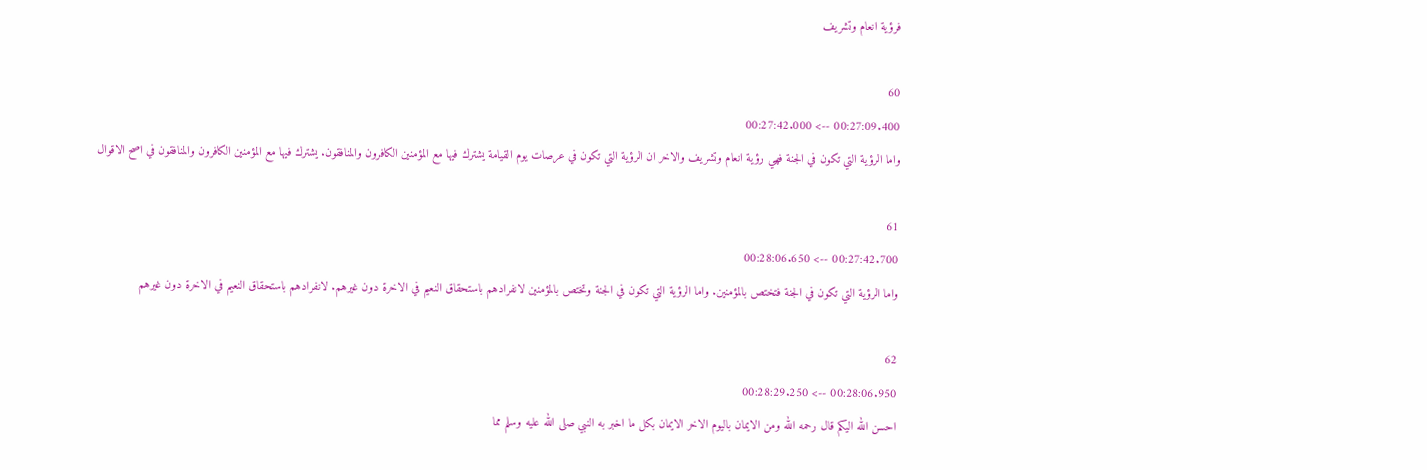فرؤية انعام وتشريف

60
00:27:09.400 --> 00:27:42.000
واما الرؤية التي تكون في الجنة فهي رؤية انعام وتشريف والاخر ان الرؤية التي تكون في عرصات يوم القيامة يشترك فيها مع المؤمنين الكافرون والمنافقون. يشترك فيها مع المؤمنين الكافرون والمنافقون في اصح الاقوال

61
00:27:42.700 --> 00:28:06.650
واما الرؤية التي تكون في الجنة فتختص بالمؤمنين. واما الرؤية التي تكون في الجنة وتختص بالمؤمنين لانفرادهم باستحقاق النعيم في الاخرة دون غيرهم. لانفرادهم باستحقاق النعيم في الاخرة دون غيرهم

62
00:28:06.950 --> 00:28:29.250
احسن الله اليكم قال رحمه الله ومن الايمان باليوم الاخر الايمان بكل ما اخبر به النبي صلى الله عليه وسلم مما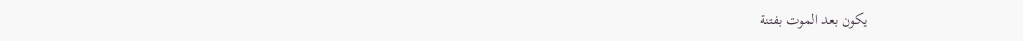يكون بعد الموت بفتنة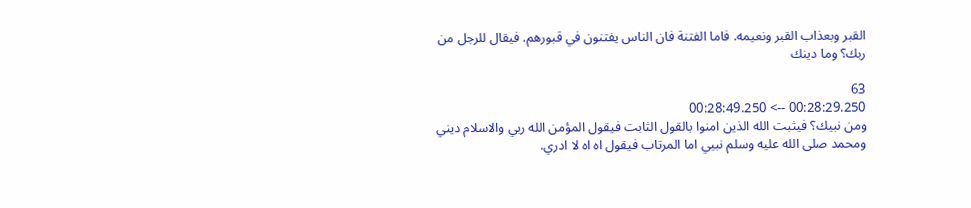القبر وبعذاب القبر ونعيمه. فاما الفتنة فان الناس يفتنون في قبورهم. فيقال للرجل من ربك؟ وما دينك

63
00:28:29.250 --> 00:28:49.250
ومن نبيك؟ فيثبت الله الذين امنوا بالقول الثابت فيقول المؤمن الله ربي والاسلام ديني ومحمد صلى الله عليه وسلم نبيي اما المرتاب فيقول اه اه لا ادري.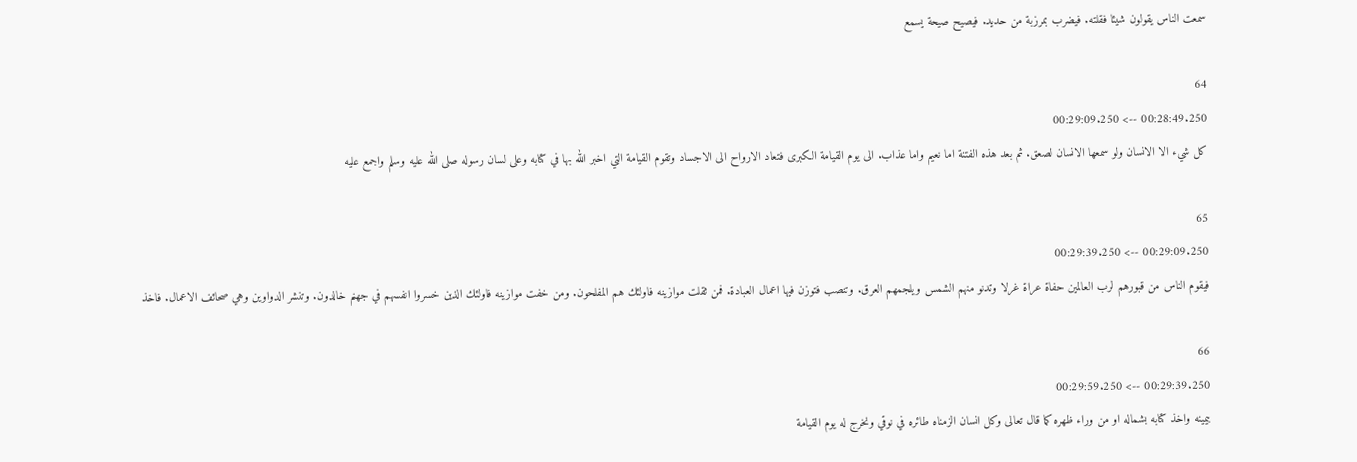سمعت الناس يقولون شيئا فقلته. فيضرب بمرزبة من حديد. فيصيح صيحة يسمع

64
00:28:49.250 --> 00:29:09.250
كل شيء الا الانسان ولو سمعها الانسان لصعق. ثم بعد هذه الفتنة اما نعيم واما عذاب. الى يوم القيامة الكبرى فتعاد الارواح الى الاجساد وتقوم القيامة التي اخبر الله بها في كتابه وعلى لسان رسوله صلى الله عليه وسلم واجمع عليه

65
00:29:09.250 --> 00:29:39.250
فيقوم الناس من قبورهم لرب العالمين حفاة عراة غرلا وتدنو منهم الشمس ويلجمهم العرق. وتنصب فتوزن فيها اعمال العبادة. فمن ثقلت موازينه فاولئك هم المفلحون. ومن خفت موازينه فاولئك الذين خسروا انفسهم في جهنم خالدون. وتنشر الدواوين وهي صحائف الاعمال. فاخذ

66
00:29:39.250 --> 00:29:59.250
بيمينه واخذ كتابه بشماله او من وراء ظهره كما قال تعالى وكل انسان الزمناه طائره في نوقي ونخرج له يوم القيامة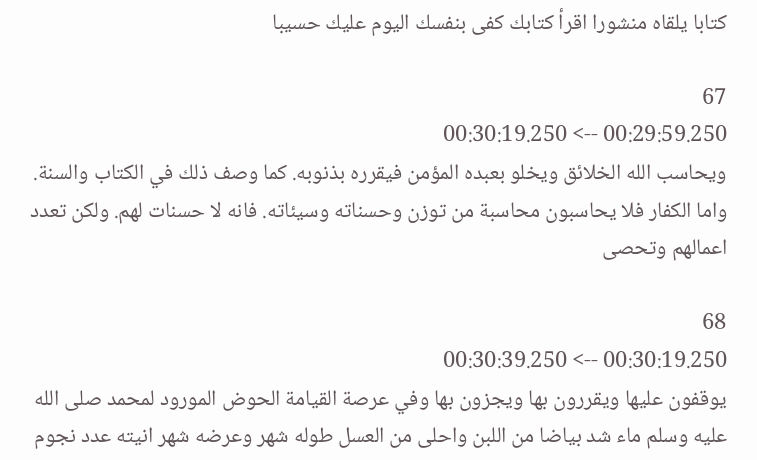كتابا يلقاه منشورا اقرأ كتابك كفى بنفسك اليوم عليك حسيبا

67
00:29:59.250 --> 00:30:19.250
ويحاسب الله الخلائق ويخلو بعبده المؤمن فيقرره بذنوبه. كما وصف ذلك في الكتاب والسنة. واما الكفار فلا يحاسبون محاسبة من توزن وحسناته وسيئاته. فانه لا حسنات لهم. ولكن تعدد اعمالهم وتحصى

68
00:30:19.250 --> 00:30:39.250
يوقفون عليها ويقررون بها ويجزون بها وفي عرصة القيامة الحوض المورود لمحمد صلى الله عليه وسلم ماء شد بياضا من اللبن واحلى من العسل طوله شهر وعرضه شهر انيته عدد نجوم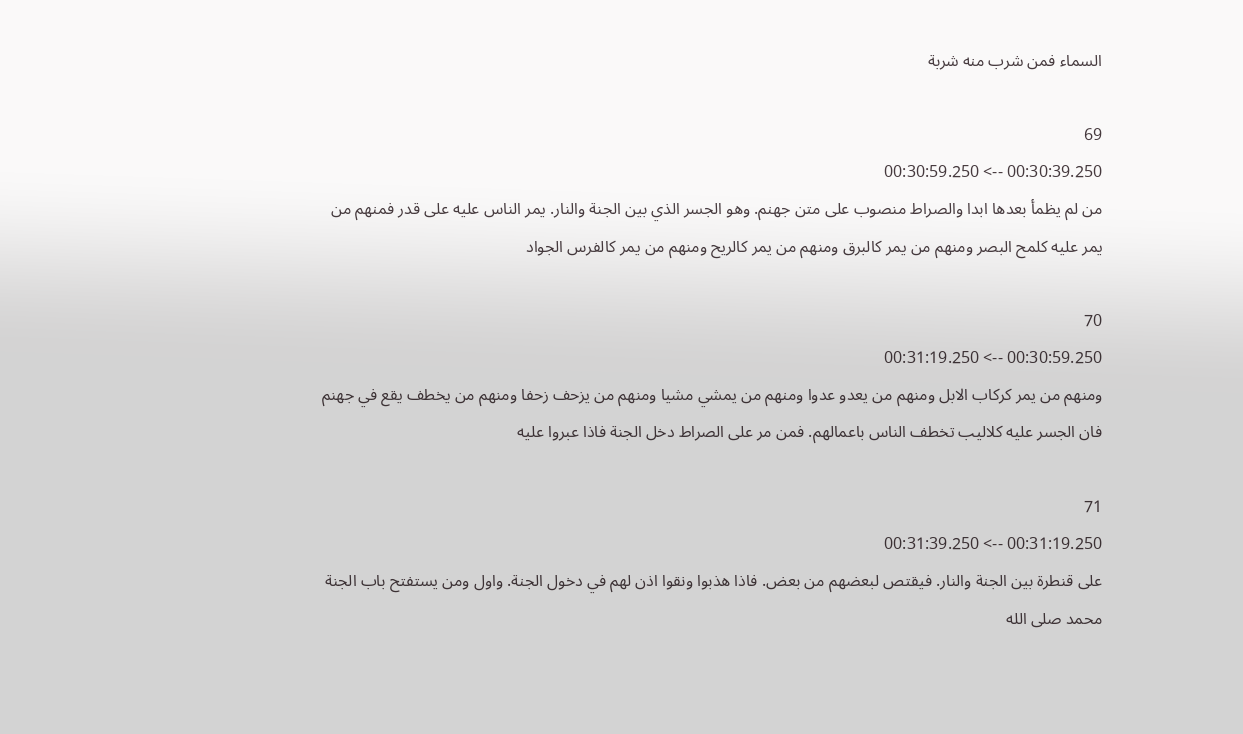السماء فمن شرب منه شربة

69
00:30:39.250 --> 00:30:59.250
من لم يظمأ بعدها ابدا والصراط منصوب على متن جهنم. وهو الجسر الذي بين الجنة والنار. يمر الناس عليه على قدر فمنهم من يمر عليه كلمح البصر ومنهم من يمر كالبرق ومنهم من يمر كالريح ومنهم من يمر كالفرس الجواد

70
00:30:59.250 --> 00:31:19.250
ومنهم من يمر كركاب الابل ومنهم من يعدو عدوا ومنهم من يمشي مشيا ومنهم من يزحف زحفا ومنهم من يخطف يقع في جهنم فان الجسر عليه كلاليب تخطف الناس باعمالهم. فمن مر على الصراط دخل الجنة فاذا عبروا عليه

71
00:31:19.250 --> 00:31:39.250
على قنطرة بين الجنة والنار. فيقتص لبعضهم من بعض. فاذا هذبوا ونقوا اذن لهم في دخول الجنة. واول ومن يستفتح باب الجنة محمد صلى الله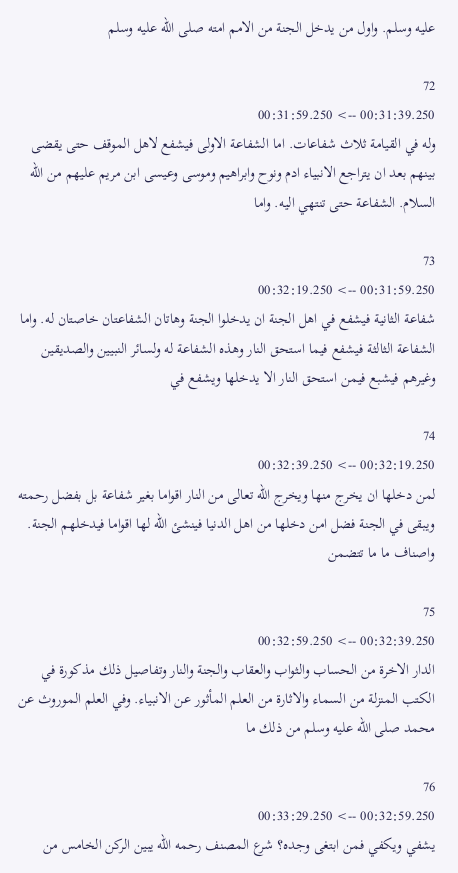عليه وسلم. واول من يدخل الجنة من الامم امته صلى الله عليه وسلم

72
00:31:39.250 --> 00:31:59.250
وله في القيامة ثلاث شفاعات. اما الشفاعة الاولى فيشفع لاهل الموقف حتى يقضى بينهم بعد ان يتراجع الانبياء ادم ونوح وابراهيم وموسى وعيسى ابن مريم عليهم من الله السلام. الشفاعة حتى تنتهي اليه. واما

73
00:31:59.250 --> 00:32:19.250
شفاعة الثانية فيشفع في اهل الجنة ان يدخلوا الجنة وهاتان الشفاعتان خاصتان له. واما الشفاعة الثالثة فيشفع فيما استحق النار وهذه الشفاعة له ولسائر النبيين والصديقين وغيرهم فيشبع فيمن استحق النار الا يدخلها ويشفع في

74
00:32:19.250 --> 00:32:39.250
لمن دخلها ان يخرج منها ويخرج الله تعالى من النار اقواما بغير شفاعة بل بفضل رحمته ويبقى في الجنة فضل امن دخلها من اهل الدنيا فينشئ الله لها اقواما فيدخلهم الجنة. واصناف ما ما تتضمن

75
00:32:39.250 --> 00:32:59.250
الدار الاخرة من الحساب والثواب والعقاب والجنة والنار وتفاصيل ذلك مذكورة في الكتب المنزلة من السماء والاثارة من العلم المأثور عن الانبياء. وفي العلم الموروث عن محمد صلى الله عليه وسلم من ذلك ما

76
00:32:59.250 --> 00:33:29.250
يشفي ويكفي فمن ابتغى وجده؟ شرع المصنف رحمه الله يبين الركن الخامس من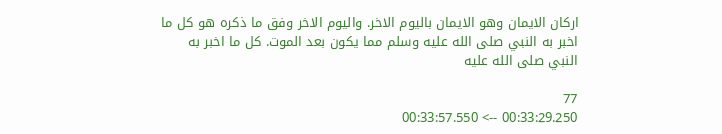اركان الايمان وهو الايمان باليوم الاخر. واليوم الاخر وفق ما ذكره هو كل ما اخبر به النبي صلى الله عليه وسلم مما يكون بعد الموت. كل ما اخبر به النبي صلى الله عليه

77
00:33:29.250 --> 00:33:57.550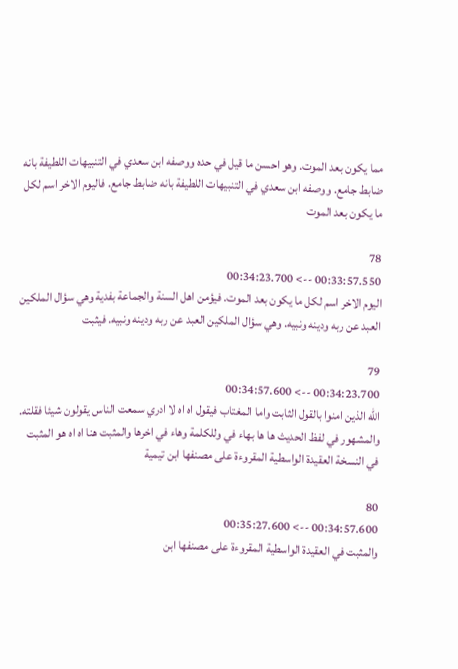مما يكون بعد الموت. وهو احسن ما قيل في حده ووصفه ابن سعدي في التنبيهات اللطيفة بانه ضابط جامع. ووصفه ابن سعدي في التنبيهات اللطيفة بانه ضابط جامع. فاليوم الاخر اسم لكل ما يكون بعد الموت

78
00:33:57.550 --> 00:34:23.700
اليوم الاخر اسم لكل ما يكون بعد الموت. فيؤمن اهل السنة والجماعة بفدية وهي سؤال الملكين العبد عن ربه ودينه ونبيه. وهي سؤال الملكين العبد عن ربه ودينه ونبيه. فيثبت

79
00:34:23.700 --> 00:34:57.600
الله الذين امنوا بالقول الثابت واما المغتاب فيقول اه اه لا ادري سمعت الناس يقولون شيئا فقلته. والمشهور في لفظ الحديث ها ها بهاء في وللكلمة وهاء في اخرها والمثبت هنا اه اه هو المثبت في النسخة العقيدة الواسطية المقروءة على مصنفها ابن تيمية

80
00:34:57.600 --> 00:35:27.600
والمثبت في العقيدة الواسطية المقروءة على مصنفها ابن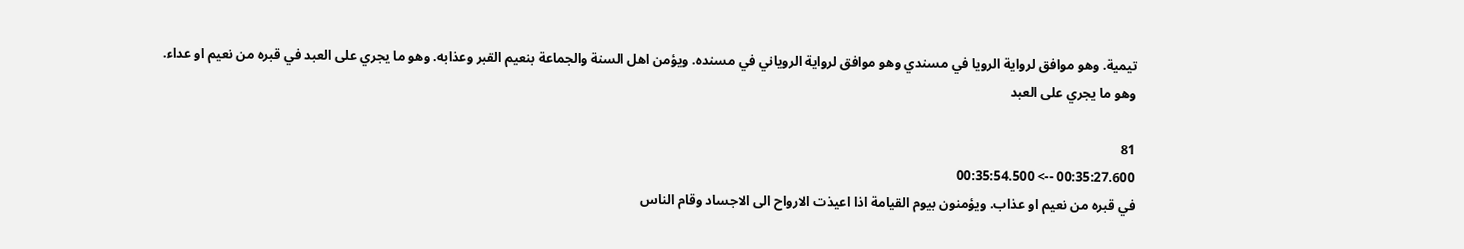تيمية. وهو موافق لرواية الرويا في مسندي وهو موافق لرواية الروياني في مسنده. ويؤمن اهل السنة والجماعة بنعيم القبر وعذابه. وهو ما يجري على العبد في قبره من نعيم او عداء. وهو ما يجري على العبد

81
00:35:27.600 --> 00:35:54.500
في قبره من نعيم او عذاب. ويؤمنون بيوم القيامة اذا اعيذت الارواح الى الاجساد وقام الناس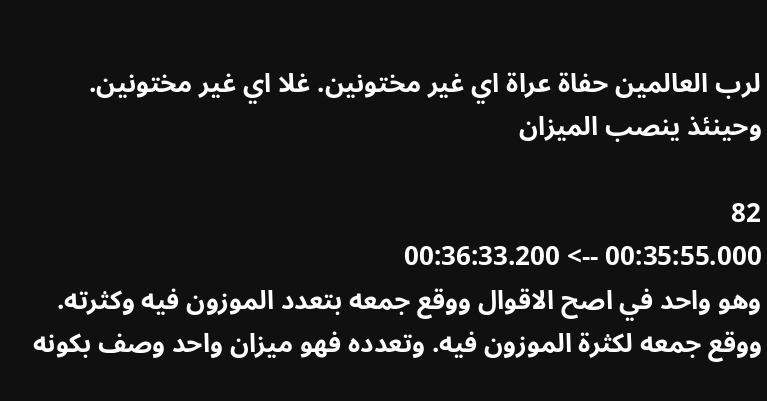لرب العالمين حفاة عراة اي غير مختونين. غلا اي غير مختونين. وحينئذ ينصب الميزان

82
00:35:55.000 --> 00:36:33.200
وهو واحد في اصح الاقوال ووقع جمعه بتعدد الموزون فيه وكثرته. ووقع جمعه لكثرة الموزون فيه. وتعدده فهو ميزان واحد وصف بكونه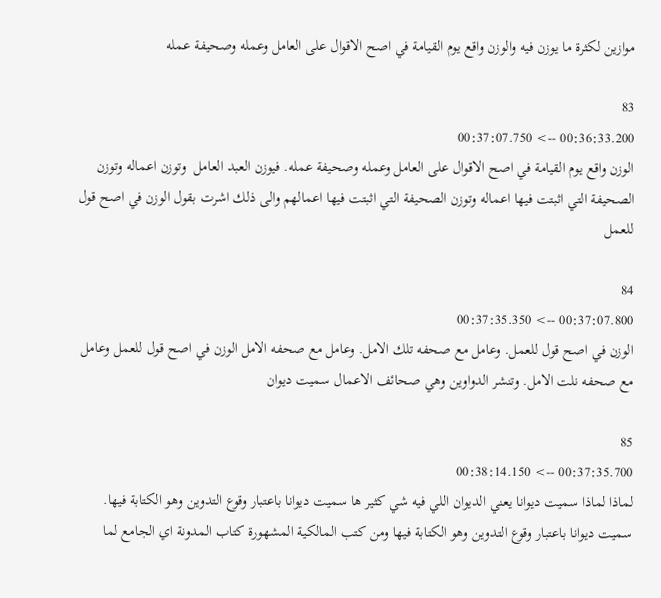موازين لكثرة ما يوزن فيه والوزن واقع يوم القيامة في اصح الاقوال على العامل وعمله وصحيفة عمله

83
00:36:33.200 --> 00:37:07.750
الوزن واقع يوم القيامة في اصح الاقوال على العامل وعمله وصحيفة عمله. فيوزن العبد العامل  وتوزن اعماله وتوزن الصحيفة التي اثبتت فيها اعماله وتوزن الصحيفة التي اثبتت فيها اعمالهم والى ذلك اشرت بقول الوزن في اصح قول للعمل

84
00:37:07.800 --> 00:37:35.350
الوزن في اصح قول للعمل. وعامل مع صحفه تلك الامل. وعامل مع صحفه الامل الوزن في اصح قول للعمل وعامل مع صحفه نلت الامل. وتنشر الدواوين وهي صحائف الاعمال سميت ديوان

85
00:37:35.700 --> 00:38:14.150
لماذا لماذا سميت ديوانا يعني الديوان اللي فيه شي كثير ها سميت ديوانا باعتبار وقوع التدوين وهو الكتابة فيها. سميت ديوانا باعتبار وقوع التدوين وهو الكتابة فيها ومن كتب المالكية المشهورة كتاب المدونة اي الجامع لما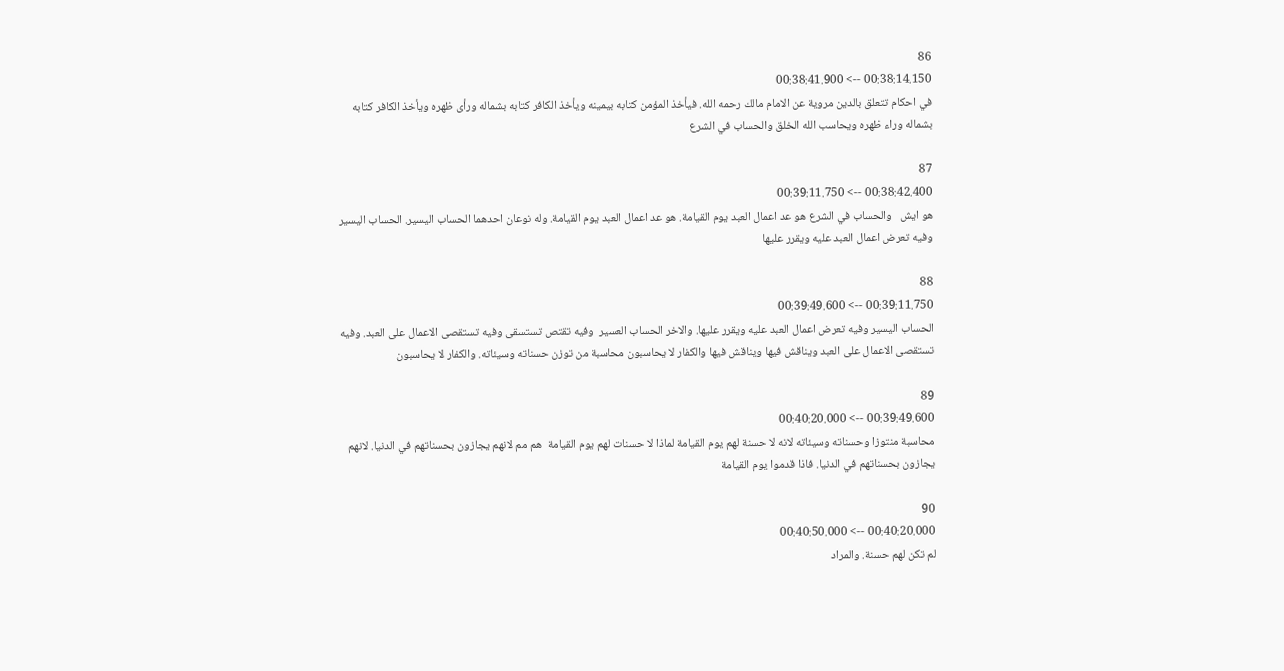86
00:38:14.150 --> 00:38:41.900
في احكام تتعلق بالدين مروية عن الامام مالك رحمه الله. فيأخذ المؤمن كتابه بيمينه ويأخذ الكافر كتابه بشماله ورأى ظهره ويأخذ الكافر كتابه بشماله وراء ظهره ويحاسب الله الخلق والحساب في الشرع

87
00:38:42.400 --> 00:39:11.750
هو ايش   والحساب في الشرع هو عد اعمال العبد يوم القيامة. هو عد اعمال العبد يوم القيامة. وله نوعان احدهما الحساب اليسير. الحساب اليسير وفيه تعرض اعمال العبد عليه ويقرر عليها

88
00:39:11.750 --> 00:39:49.600
الحساب اليسير وفيه تعرض اعمال العبد عليه ويقرر عليها. والاخر الحساب العسير  وفيه تقتص تستسقى وفيه تستقصى الاعمال على العبد. وفيه تستقصى الاعمال على العبد ويناقش فيها ويناقش فيها والكفار لا يحاسبون محاسبة من توزن حسناته وسيئاته. والكفار لا يحاسبون

89
00:39:49.600 --> 00:40:20.000
محاسبة منتوزا وحسناته وسيئاته لانه لا حسنة لهم يوم القيامة لماذا لا حسنات لهم يوم القيامة  هم مم لانهم يجازون بحسناتهم في الدنيا. لانهم يجازون بحسناتهم في الدنيا. فاذا قدموا يوم القيامة

90
00:40:20.000 --> 00:40:50.000
لم تكن لهم حسنة. والمراد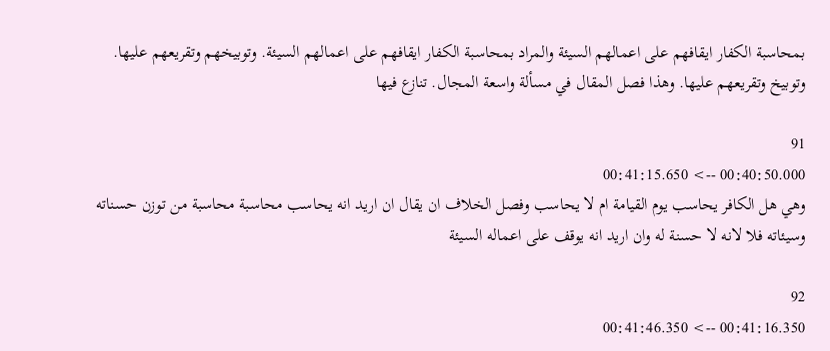بمحاسبة الكفار ايقافهم على اعمالهم السيئة والمراد بمحاسبة الكفار ايقافهم على اعمالهم السيئة. وتوبيخهم وتقريعهم عليها. وتوبيخ وتقريعهم عليها. وهذا فصل المقال في مسألة واسعة المجال. تنازع فيها

91
00:40:50.000 --> 00:41:15.650
وهي هل الكافر يحاسب يوم القيامة ام لا يحاسب وفصل الخلاف ان يقال ان اريد انه يحاسب محاسبة محاسبة من توزن حسناته وسيئاته فلا لانه لا حسنة له وان اريد انه يوقف على اعماله السيئة

92
00:41:16.350 --> 00:41:46.350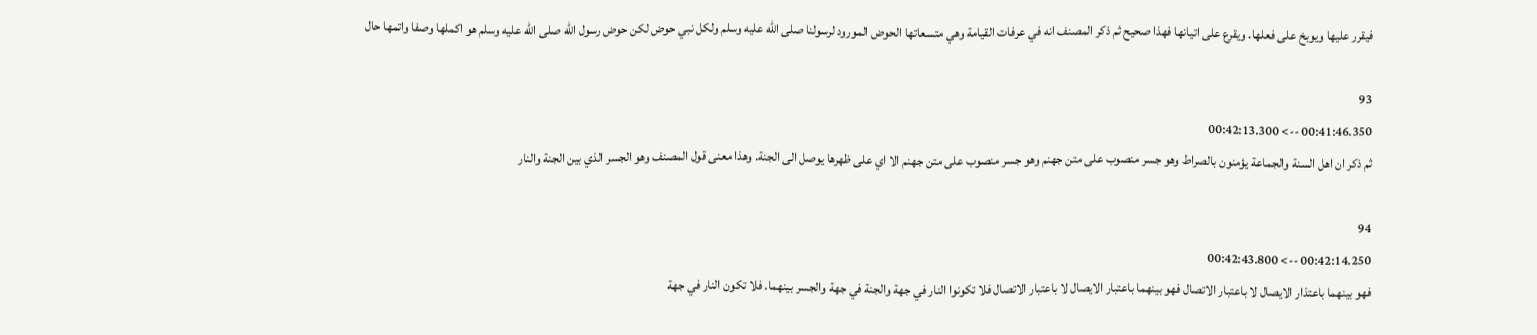فيقرر عليها ويوبخ على فعلها. ويقرع على اتيانها فهذا صحيح ثم ذكر المصنف انه في عرفات القيامة وهي متسعاتها الحوض المورود لرسولنا صلى الله عليه وسلم ولكل نبي حوض لكن حوض رسول الله صلى الله عليه وسلم هو اكملها وصفا واتمها حال

93
00:41:46.350 --> 00:42:13.300
ثم ذكر ان اهل السنة والجماعة يؤمنون بالصراط وهو جسر منصوب على متن جهنم وهو جسر منصوب على متن جهنم الا اي على ظهرها يوصل الى الجنة. وهذا معنى قول المصنف وهو الجسر الذي بين الجنة والنار

94
00:42:14.250 --> 00:42:43.800
فهو بينهما باعتذار الايصال لا باعتبار الاتصال فهو بينهما باعتبار الايصال لا باعتبار الاتصال فلا تكونوا النار في جهة والجنة في جهة والجسر بينهما. فلا تكون النار في جهة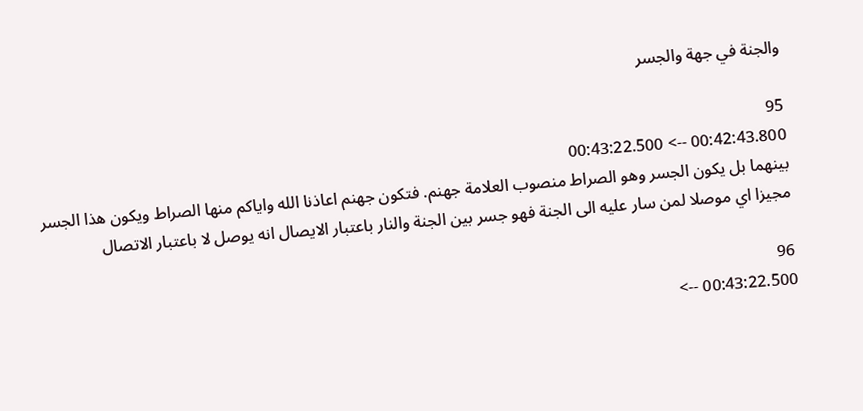والجنة في جهة والجسر

95
00:42:43.800 --> 00:43:22.500
بينهما بل يكون الجسر وهو الصراط منصوب العلامة جهنم. فتكون جهنم اعاذنا الله واياكم منها الصراط ويكون هذا الجسر مجيزا اي موصلا لمن سار عليه الى الجنة فهو جسر بين الجنة والنار باعتبار الايصال انه يوصل لا باعتبار الاتصال

96
00:43:22.500 -->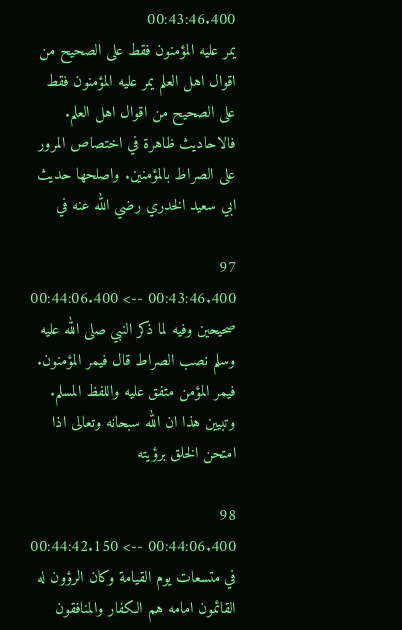00:43:46.400
يمر عليه المؤمنون فقط على الصحيح من اقوال اهل العلم يمر عليه المؤمنون فقط على الصحيح من اقوال اهل العلم. فالاحاديث ظاهرة في اختصاص المرور على الصراط بالمؤمنين. واصلحها حديث ابي سعيد الخدري رضي الله عنه في

97
00:43:46.400 --> 00:44:06.400
صحيحين وفيه لما ذكر النبي صلى الله عليه وسلم نصب الصراط قال فيمر المؤمنون. فيمر المؤمن متفق عليه واللفظ المسلم. وتبيين هذا ان الله سبحانه وتعالى اذا امتحن الخلق برؤيته

98
00:44:06.400 --> 00:44:42.150
في متسعات يوم القيامة وكان الرؤون له القائمون امامه هم الكفار والمنافقون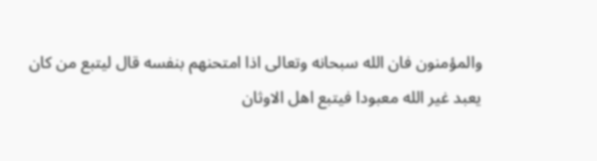والمؤمنون فان الله سبحانه وتعالى اذا امتحنهم بنفسه قال ليتبع من كان يعبد غير الله معبودا فيتبع اهل الاوثان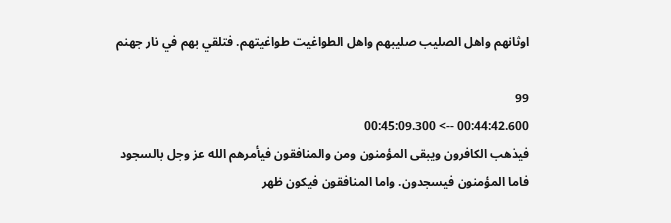اوثانهم واهل الصليب صليبهم واهل الطواغيت طواغيتهم. فتلقي بهم في نار جهنم

99
00:44:42.600 --> 00:45:09.300
فيذهب الكافرون ويبقى المؤمنون ومن والمنافقون فيأمرهم الله عز وجل بالسجود فاما المؤمنون فيسجدون. واما المنافقون فيكون ظهر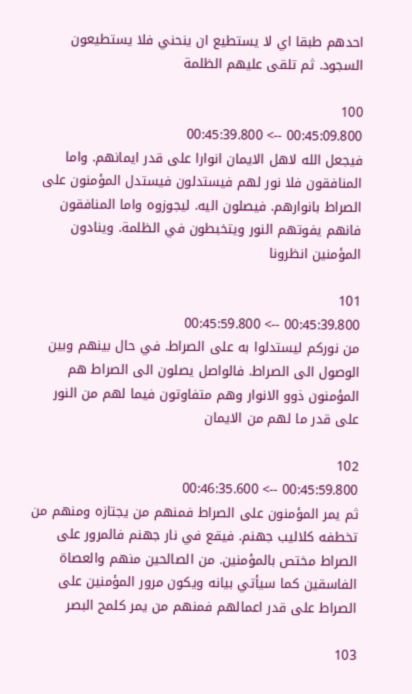احدهم طبقا اي لا يستطيع ان ينحني فلا يستطيعون السجود. ثم تلقى عليهم الظلمة

100
00:45:09.800 --> 00:45:39.800
فيجعل الله لاهل الايمان انوارا على قدر ايمانهم. واما المنافقون فلا نور لهم فيستدلون فيستدل المؤمنون على الصراط بانوارهم. فيصلون اليه. ليجوزوه واما المنافقون فانهم يفوتهم النور ويتخبطون في الظلمة. وينادون المؤمنين انظرونا

101
00:45:39.800 --> 00:45:59.800
من نوركم ليستدلوا به على الصراط. في حال بينهم وبين الوصول الى الصراط. فالواصل يصلون الى الصراط هم المؤمنون ذوو الانوار وهم متفاوتون فيما لهم من النور على قدر ما لهم من الايمان

102
00:45:59.800 --> 00:46:35.600
ثم يمر المؤمنون على الصراط فمنهم من يجتازه ومنهم من تخطفه كلاليب جهنم. فيقع في نار جهنم فالمرور على الصراط مختص بالمؤمنين. من الصالحين منهم والعصاة الفاسقين كما سيأتي بيانه ويكون مرور المؤمنين على الصراط على قدر اعمالهم فمنهم من يمر كلمح البصر

103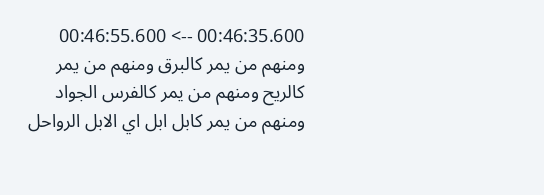00:46:35.600 --> 00:46:55.600
ومنهم من يمر كالبرق ومنهم من يمر كالريح ومنهم من يمر كالفرس الجواد ومنهم من يمر كابل ابل اي الابل الرواحل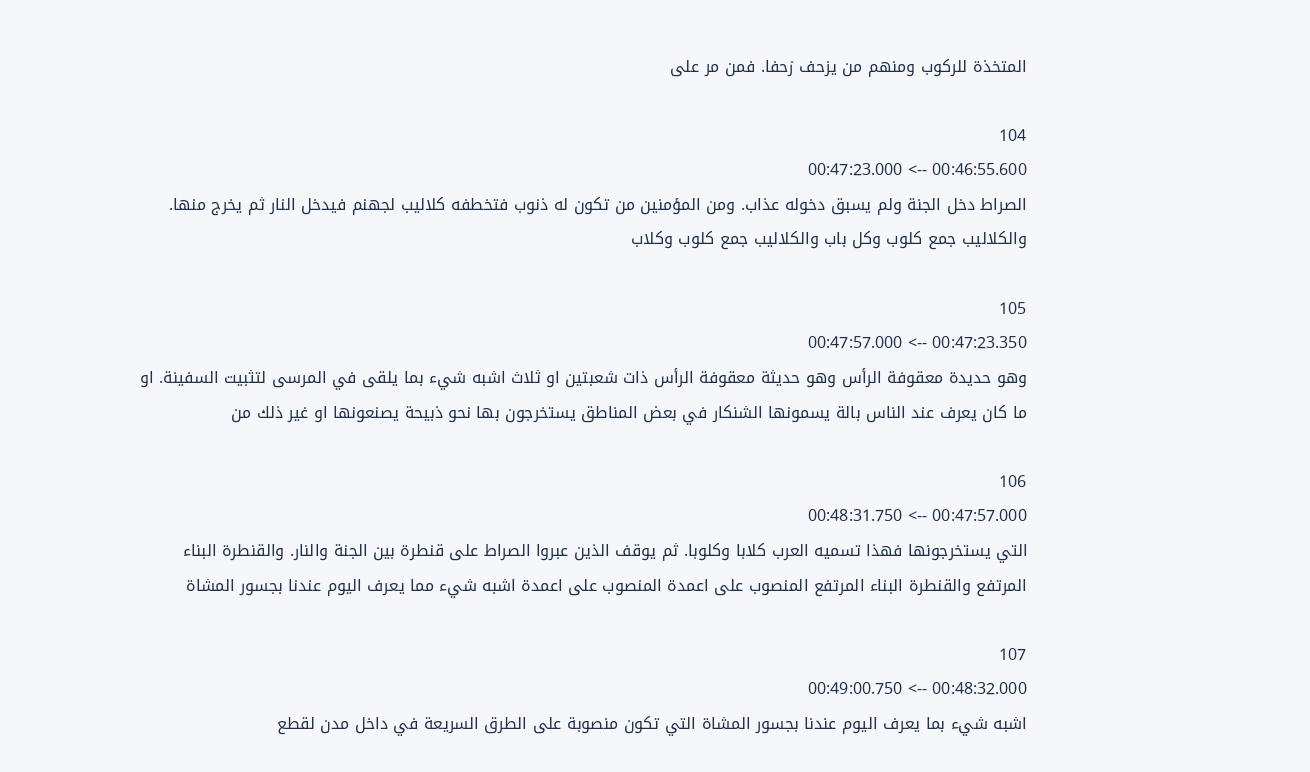المتخذة للركوب ومنهم من يزحف زحفا. فمن مر على

104
00:46:55.600 --> 00:47:23.000
الصراط دخل الجنة ولم يسبق دخوله عذاب. ومن المؤمنين من تكون له ذنوب فتخطفه كلاليب لجهنم فيدخل النار ثم يخرج منها. والكلاليب جمع كلوب وكل باب والكلاليب جمع كلوب وكلاب

105
00:47:23.350 --> 00:47:57.000
وهو حديدة معقوفة الرأس وهو حديثة معقوفة الرأس ذات شعبتين او ثلاث اشبه شيء بما يلقى في المرسى لتثبيت السفينة. او ما كان يعرف عند الناس بالة يسمونها الشنكار في بعض المناطق يستخرجون بها نحو ذبيحة يصنعونها او غير ذلك من

106
00:47:57.000 --> 00:48:31.750
التي يستخرجونها فهذا تسميه العرب كلابا وكلوبا. ثم يوقف الذين عبروا الصراط على قنطرة بين الجنة والنار. والقنطرة البناء المرتفع والقنطرة البناء المرتفع المنصوب على اعمدة المنصوب على اعمدة اشبه شيء مما يعرف اليوم عندنا بجسور المشاة

107
00:48:32.000 --> 00:49:00.750
اشبه شيء بما يعرف اليوم عندنا بجسور المشاة التي تكون منصوبة على الطرق السريعة في داخل مدن لقطع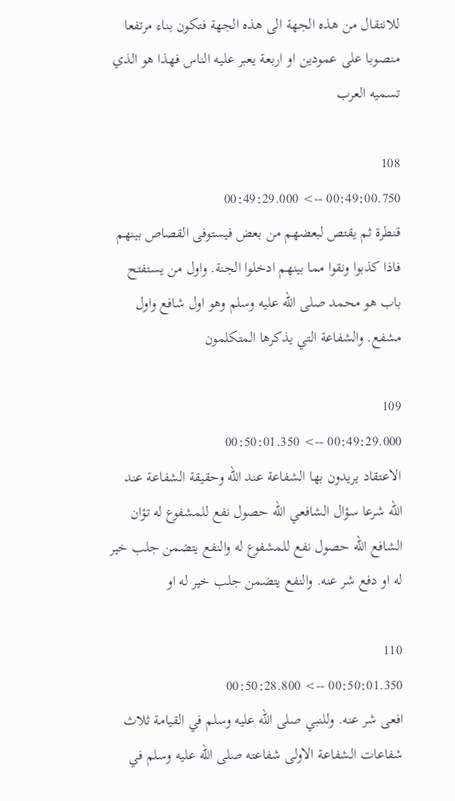للانتقال من هذه الجهة الى هذه الجهة فتكون بناء مرتفعا منصوبا على عمودين او اربعة يعبر عليه الناس فهذا هو الذي تسميه العرب

108
00:49:00.750 --> 00:49:29.000
قنطرة ثم يقتص لبعضهم من بعض فيستوفى القصاص بينهم فاذا كذبوا ونقوا مما بينهم ادخلوا الجنة. واول من يستفتح باب هو محمد صلى الله عليه وسلم وهو اول شافع واول مشفع. والشفاعة التي يذكرها المتكلمون

109
00:49:29.000 --> 00:50:01.350
الاعتقاد يريدون بها الشفاعة عند الله وحقيقة الشفاعة عند الله شرعا سؤال الشافعي الله حصول نفع للمشفوع له تؤان الشافع الله حصول نفع للمشفوع له والنفع يتضمن جلب خير له او دفع شر عنه. والنفع يتضمن جلب خير له او

110
00:50:01.350 --> 00:50:28.800
افعى شر عنه. وللنبي صلى الله عليه وسلم في القيامة ثلاث شفاعات الشفاعة الاولى شفاعته صلى الله عليه وسلم في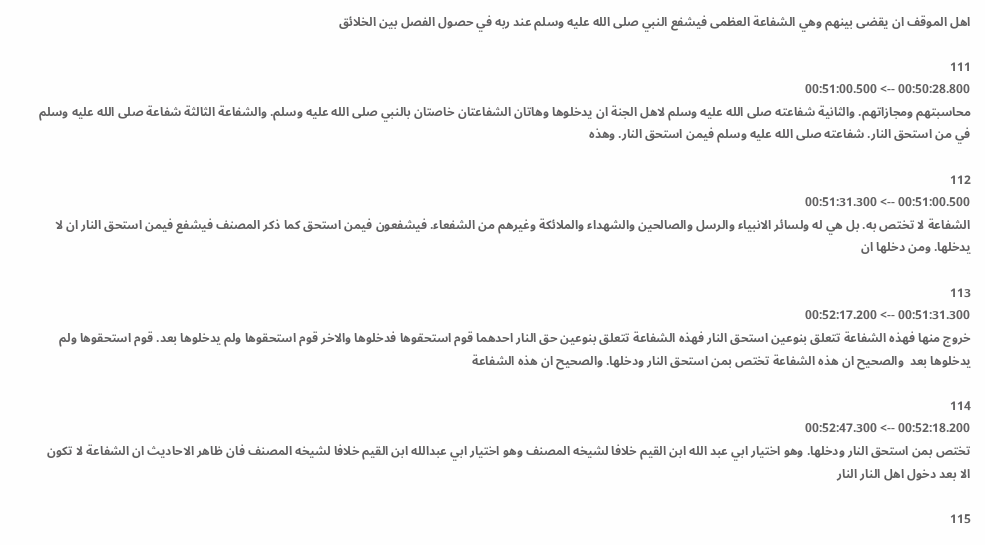اهل الموقف ان يقضى بينهم وهي الشفاعة العظمى فيشفع النبي صلى الله عليه وسلم عند ربه في حصول الفصل بين الخلائق

111
00:50:28.800 --> 00:51:00.500
محاسبتهم ومجازاتهم. والثانية شفاعته صلى الله عليه وسلم لاهل الجنة ان يدخلوها وهاتان الشفاعتان خاصتان بالنبي صلى الله عليه وسلم. والشفاعة الثالثة شفاعة صلى الله عليه وسلم في من استحق النار. شفاعته صلى الله عليه وسلم فيمن استحق النار. وهذه

112
00:51:00.500 --> 00:51:31.300
الشفاعة لا تختص به. بل هي له ولسائر الانبياء والرسل والصالحين والشهداء والملائكة وغيرهم من الشفعاء. فيشفعون فيمن استحق كما ذكر المصنف فيشفع فيمن استحق النار ان لا يدخلها. ومن دخلها ان

113
00:51:31.300 --> 00:52:17.200
خروج منها فهذه الشفاعة تتعلق بنوعين استحق النار فهذه الشفاعة تتعلق بنوعين حق النار احدهما قوم استحقوها فدخلوها والاخر قوم استحقوها ولم يدخلوها بعد. قوم استحقوها ولم يدخلوها بعد  والصحيح ان هذه الشفاعة تختص بمن استحق النار ودخلها. والصحيح ان هذه الشفاعة

114
00:52:18.200 --> 00:52:47.300
تختص بمن استحق النار ودخلها. وهو اختيار ابي عبد الله ابن القيم خلافا لشيخه المصنف وهو اختيار ابي عبدالله ابن القيم خلافا لشيخه المصنف فان ظاهر الاحاديث ان الشفاعة لا تكون الا بعد دخول اهل النار النار

115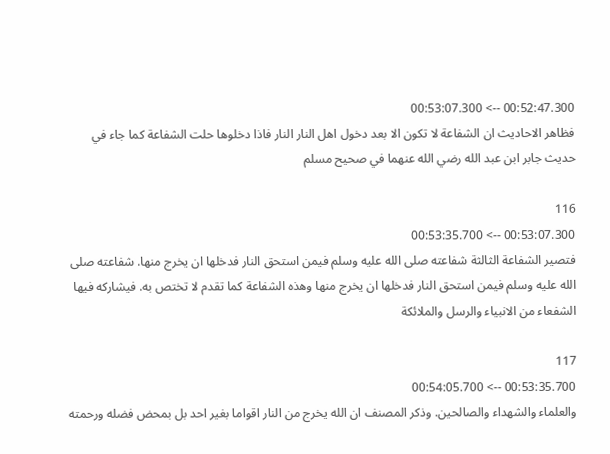00:52:47.300 --> 00:53:07.300
فظاهر الاحاديث ان الشفاعة لا تكون الا بعد دخول اهل النار النار فاذا دخلوها حلت الشفاعة كما جاء في حديث جابر ابن عبد الله رضي الله عنهما في صحيح مسلم

116
00:53:07.300 --> 00:53:35.700
فتصير الشفاعة الثالثة شفاعته صلى الله عليه وسلم فيمن استحق النار فدخلها ان يخرج منها. شفاعته صلى الله عليه وسلم فيمن استحق النار فدخلها ان يخرج منها وهذه الشفاعة كما تقدم لا تختص به. فيشاركه فيها الشفعاء من الانبياء والرسل والملائكة

117
00:53:35.700 --> 00:54:05.700
والعلماء والشهداء والصالحين. وذكر المصنف ان الله يخرج من النار اقواما بغير احد بل بمحض فضله ورحمته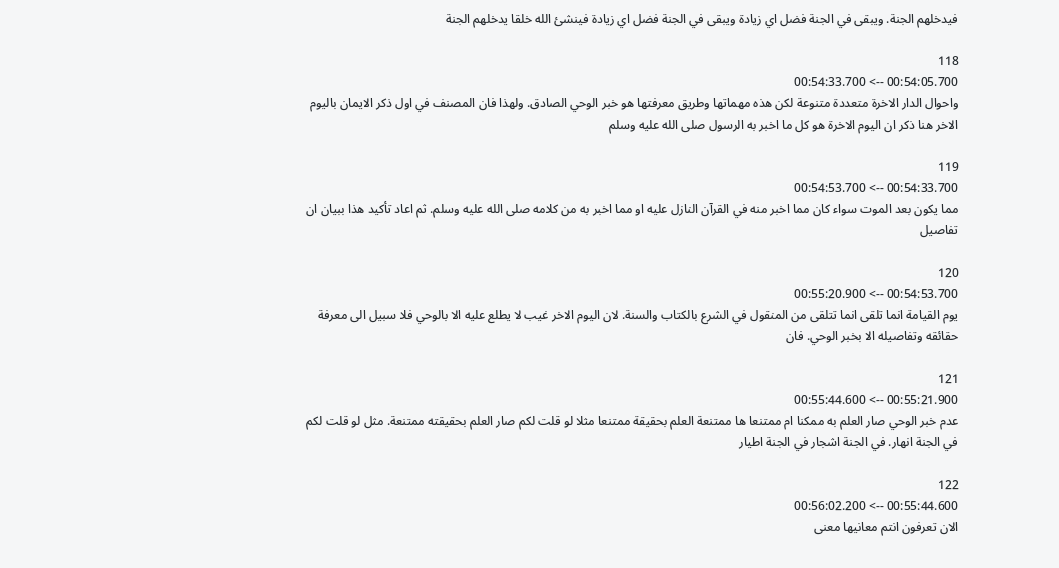فيدخلهم الجنة. ويبقى في الجنة فضل اي زيادة ويبقى في الجنة فضل اي زيادة فينشئ الله خلقا يدخلهم الجنة

118
00:54:05.700 --> 00:54:33.700
واحوال الدار الاخرة متعددة متنوعة لكن هذه مهماتها وطريق معرفتها هو خبر الوحي الصادق. ولهذا فان المصنف في اول ذكر الايمان باليوم الاخر هنا ذكر ان اليوم الاخرة هو كل ما اخبر به الرسول صلى الله عليه وسلم

119
00:54:33.700 --> 00:54:53.700
مما يكون بعد الموت سواء كان مما اخبر منه في القرآن النازل عليه او مما اخبر به من كلامه صلى الله عليه وسلم. ثم اعاد تأكيد هذا ببيان ان تفاصيل

120
00:54:53.700 --> 00:55:20.900
يوم القيامة انما تلقى انما تتلقى من المنقول في الشرع بالكتاب والسنة. لان اليوم الاخر غيب لا يطلع عليه الا بالوحي فلا سبيل الى معرفة حقائقه وتفاصيله الا بخبر الوحي. فان

121
00:55:21.900 --> 00:55:44.600
عدم خبر الوحي صار العلم به ممكنا ام ممتنعا ها ممتنعة العلم بحقيقة ممتنعا مثلا لو قلت لكم صار العلم بحقيقته ممتنعة. مثل لو قلت لكم في الجنة انهار. في الجنة اشجار في الجنة اطيار

122
00:55:44.600 --> 00:56:02.200
الان تعرفون انتم معانيها معنى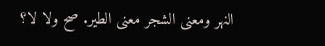النهر ومعنى الشجر معنى الطير. صح ولا لا؟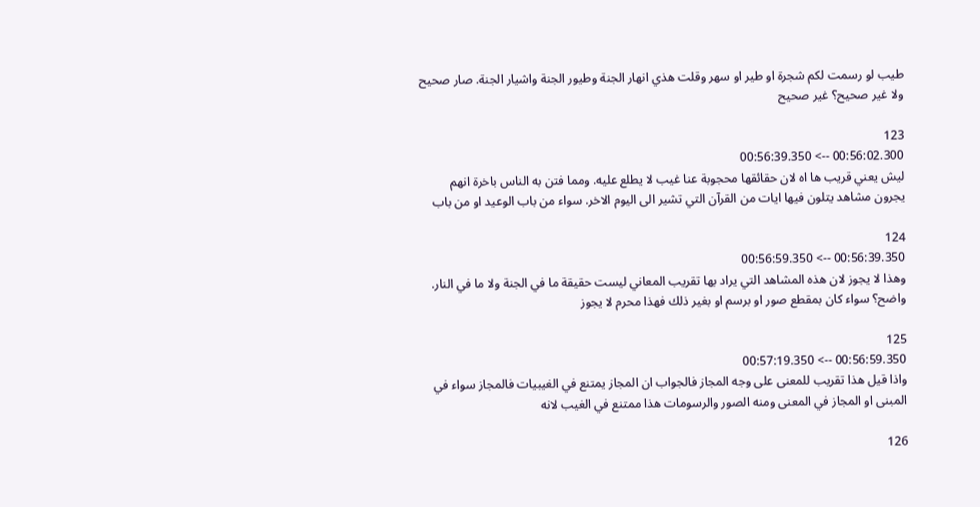طيب لو رسمت لكم شجرة او طير او سهر وقلت هذي انهار الجنة وطيور الجنة واشيار الجنة. صار صحيح ولا غير صحيح؟ غير صحيح

123
00:56:02.300 --> 00:56:39.350
ليش يعني قريب ها اه لان حقائقها محجوبة عنا غيب لا يطلع عليه. ومما فتن به الناس باخرة انهم يجرون مشاهد يتلون فيها ايات من القرآن التي تشير الى اليوم الاخر. سواء من باب الوعيد او من باب

124
00:56:39.350 --> 00:56:59.350
وهذا لا يجوز لان هذه المشاهد التي يراد بها تقريب المعاني ليست حقيقة ما في الجنة ولا ما في النار. واضح؟ سواء كان بمقطع صور او برسم او بغير ذلك فهذا محرم لا يجوز

125
00:56:59.350 --> 00:57:19.350
واذا قيل هذا تقريب للمعنى على وجه المجاز فالجواب ان المجاز يمتنع في الغيبيات فالمجاز سواء في المبنى او المجاز في المعنى ومنه الصور والرسومات هذا ممتنع في الغيب لانه

126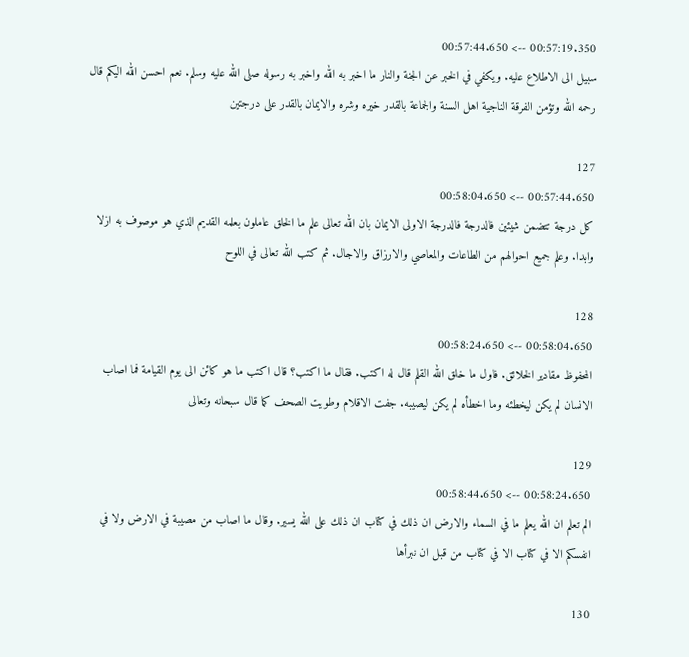00:57:19.350 --> 00:57:44.650
سبيل الى الاطلاع عليه. ويكفي في الخبر عن الجنة والنار ما اخبر به الله واخبر به رسوله صلى الله عليه وسلم. نعم احسن الله اليكم قال رحمه الله وتؤمن الفرقة الناجية اهل السنة والجماعة بالقدر خيره وشره والايمان بالقدر على درجتين

127
00:57:44.650 --> 00:58:04.650
كل درجة تتضمن شيئين فالدرجة فالدرجة الاولى الايمان بان الله تعالى علم ما الخلق عاملون بعلمه القديم الذي هو موصوف به ازلا وابدا. وعلم جميع احوالهم من الطاعات والمعاصي والارزاق والاجال. ثم كتب الله تعالى في اللوح

128
00:58:04.650 --> 00:58:24.650
المحفوظ مقادير الخلائق. فاول ما خلق الله القلم قال له اكتب. فقال ما اكتب؟ قال اكتب ما هو كائن الى يوم القيامة فما اصاب الانسان لم يكن ليخطئه وما اخطأه لم يكن ليصيبه. جفت الاقلام وطويت الصحف كما قال سبحانه وتعالى

129
00:58:24.650 --> 00:58:44.650
الم تعلم ان الله يعلم ما في السماء والارض ان ذلك في كتاب ان ذلك على الله يسير. وقال ما اصاب من مصيبة في الارض ولا في انفسكم الا في كتاب الا في كتاب من قبل ان نبرأها

130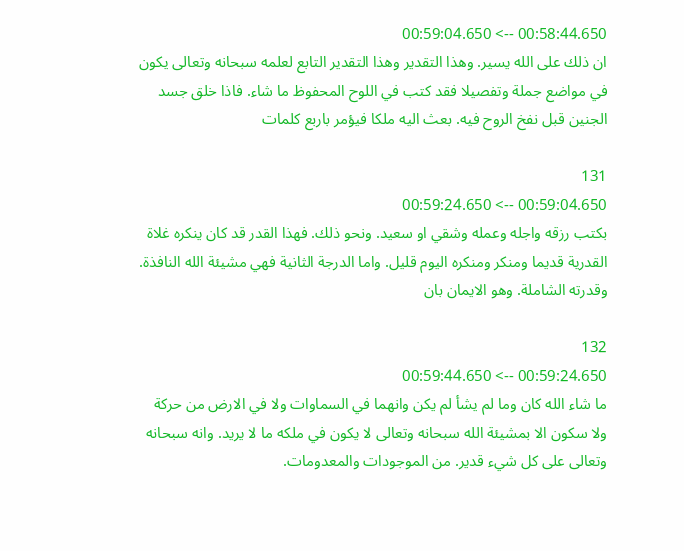00:58:44.650 --> 00:59:04.650
ان ذلك على الله يسير. وهذا التقدير وهذا التقدير التابع لعلمه سبحانه وتعالى يكون في مواضع جملة وتفصيلا فقد كتب في اللوح المحفوظ ما شاء. فاذا خلق جسد الجنين قبل نفخ الروح فيه. بعث اليه ملكا فيؤمر باربع كلمات

131
00:59:04.650 --> 00:59:24.650
بكتب رزقه واجله وعمله وشقي او سعيد. ونحو ذلك. فهذا القدر قد كان ينكره غلاة القدرية قديما ومنكر ومنكره اليوم قليل. واما الدرجة الثانية فهي مشيئة الله النافذة. وقدرته الشاملة. وهو الايمان بان

132
00:59:24.650 --> 00:59:44.650
ما شاء الله كان وما لم يشأ لم يكن وانهما في السماوات ولا في الارض من حركة ولا سكون الا بمشيئة الله سبحانه وتعالى لا يكون في ملكه ما لا يريد. وانه سبحانه وتعالى على كل شيء قدير. من الموجودات والمعدومات.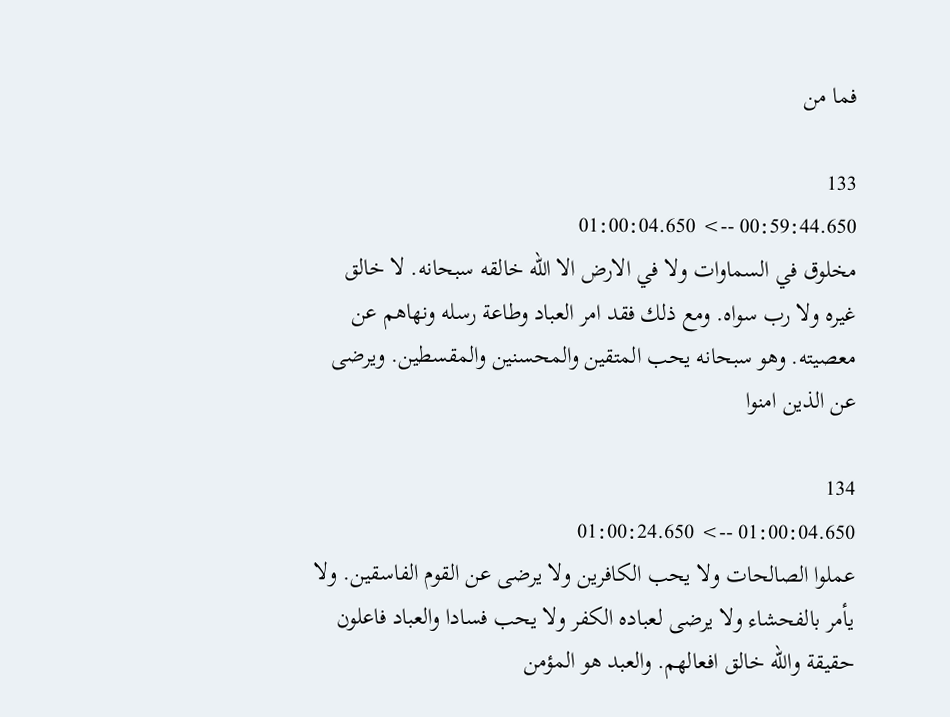فما من

133
00:59:44.650 --> 01:00:04.650
مخلوق في السماوات ولا في الارض الا الله خالقه سبحانه. لا خالق غيره ولا رب سواه. ومع ذلك فقد امر العباد وطاعة رسله ونهاهم عن معصيته. وهو سبحانه يحب المتقين والمحسنين والمقسطين. ويرضى عن الذين امنوا

134
01:00:04.650 --> 01:00:24.650
عملوا الصالحات ولا يحب الكافرين ولا يرضى عن القوم الفاسقين. ولا يأمر بالفحشاء ولا يرضى لعباده الكفر ولا يحب فسادا والعباد فاعلون حقيقة والله خالق افعالهم. والعبد هو المؤمن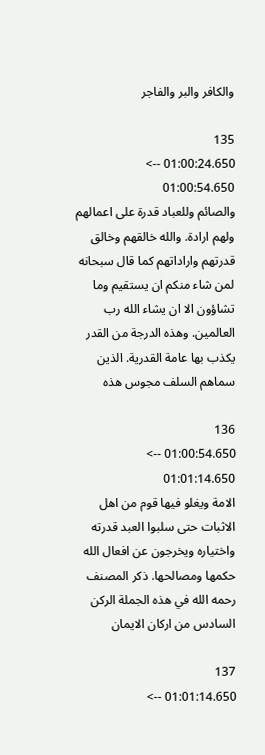والكافر والبر والفاجر

135
01:00:24.650 --> 01:00:54.650
والصائم وللعباد قدرة على اعمالهم ولهم ارادة. والله خالقهم وخالق قدرتهم واراداتهم كما قال سبحانه لمن شاء منكم ان يستقيم وما تشاؤون الا ان يشاء الله رب العالمين. وهذه الدرجة من القدر يكذب بها عامة القدرية. الذين سماهم السلف مجوس هذه

136
01:00:54.650 --> 01:01:14.650
الامة ويغلو فيها قوم من اهل الاثبات حتى سلبوا العبد قدرته واختياره ويخرجون عن افعال الله حكمها ومصالحها. ذكر المصنف رحمه الله في هذه الجملة الركن السادس من اركان الايمان

137
01:01:14.650 -->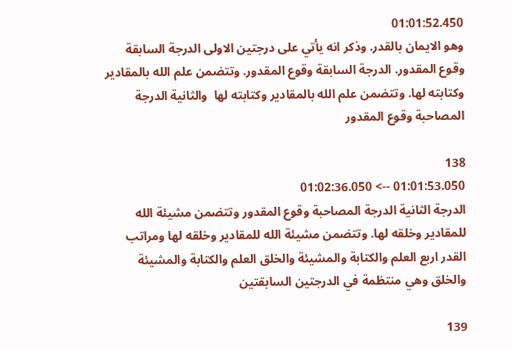01:01:52.450
وهو الايمان بالقدر. وذكر انه يأتي على درجتين الاولى الدرجة السابقة وقوع المقدور. الدرجة السابقة وقوع المقدور. وتتضمن علم الله بالمقادير وكتابته لها. وتتضمن علم الله بالمقادير وكتابته لها  والثانية الدرجة المصاحبة وقوع المقدور

138
01:01:53.050 --> 01:02:36.050
الدرجة الثانية الدرجة المصاحبة وقوع المقدور وتتضمن مشيئة الله للمقادير وخلقه لها. وتتضمن مشيئة الله للمقادير وخلقه لها ومراتب القدر اربع العلم والكتابة والمشيئة والخلق العلم والكتابة والمشيئة والخلق وهي منتظمة في الدرجتين السابقتين

139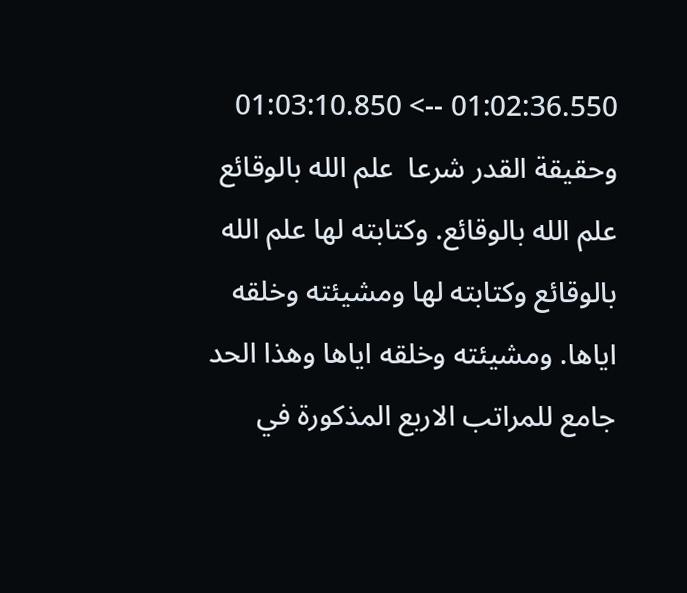01:02:36.550 --> 01:03:10.850
وحقيقة القدر شرعا  علم الله بالوقائع علم الله بالوقائع. وكتابته لها علم الله بالوقائع وكتابته لها ومشيئته وخلقه اياها. ومشيئته وخلقه اياها وهذا الحد جامع للمراتب الاربع المذكورة في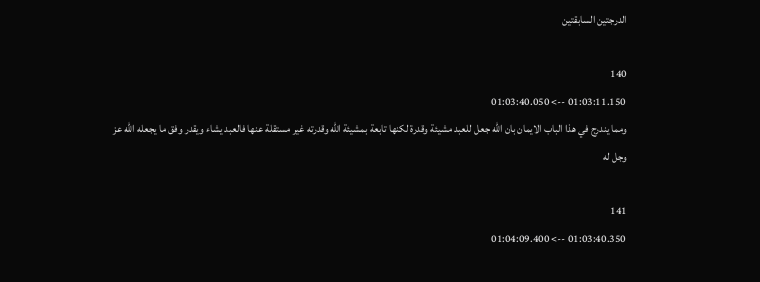الدرجتين السابقتين

140
01:03:11.150 --> 01:03:40.050
ومما يندرج في هذا الباب الايمان بان الله جعل للعبد مشيئة وقدرة لكنها تابعة بمشيئة الله وقدرته غير مستقلة عنها فالعبد يشاء ويقدر وفق ما يجعله الله عز وجل له

141
01:03:40.350 --> 01:04:09.400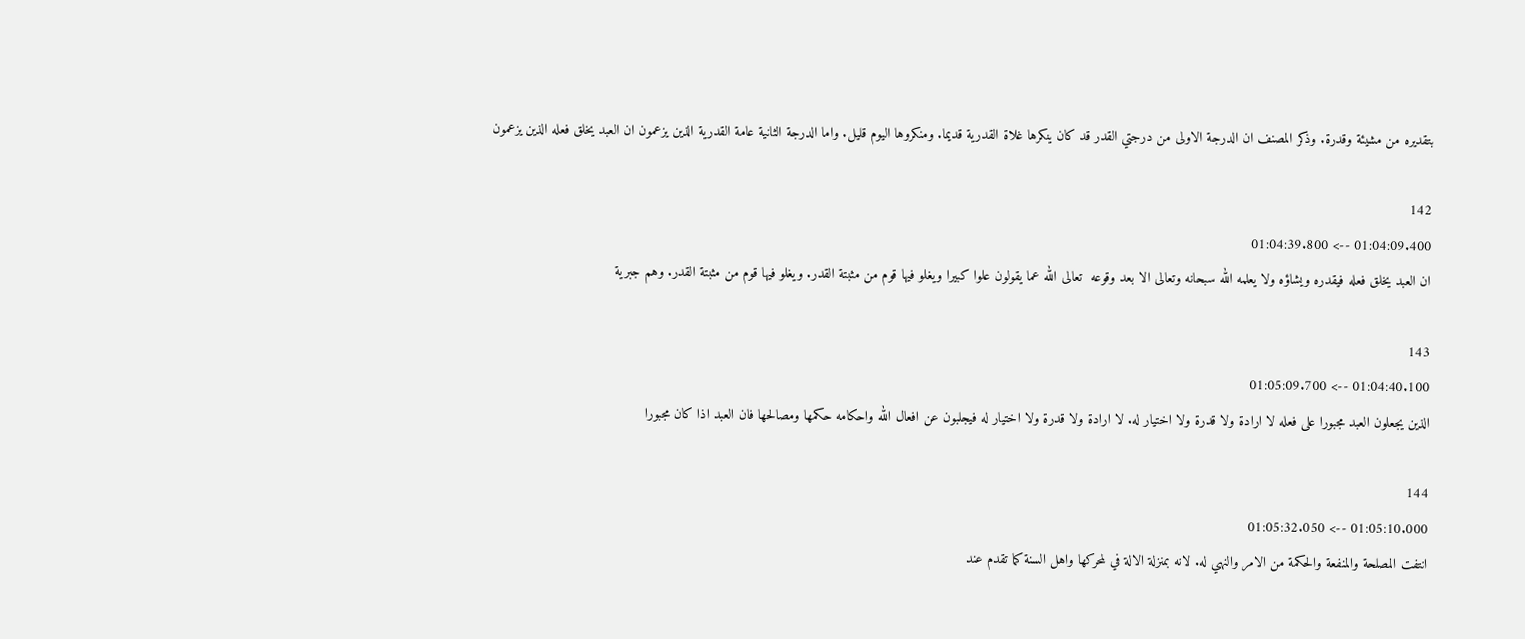بتقديره من مشيئة وقدرة. وذكر المصنف ان الدرجة الاولى من درجتي القدر قد كان ينكرها غلاة القدرية قديما. ومنكروها اليوم قليل. واما الدرجة الثانية عامة القدرية الذين يزعمون ان العبد يخلق فعله الذين يزعمون

142
01:04:09.400 --> 01:04:39.800
ان العبد يخلق فعله فيقدره ويشاؤه ولا يعلمه الله سبحانه وتعالى الا بعد وقوعه  تعالى الله عما يقولون علوا كبيرا ويغلو فيها قوم من مثبتة القدر. ويغلو فيها قوم من مثبتة القدر. وهم جبرية

143
01:04:40.100 --> 01:05:09.700
الذين يجعلون العبد مجبورا على فعله لا ارادة ولا قدرة ولا اختيار له. لا ارادة ولا قدرة ولا اختيار له فيجلبون عن افعال الله واحكامه حكمها ومصالحها فان العبد اذا كان مجبورا

144
01:05:10.000 --> 01:05:32.050
انتفت المصلحة والمنفعة والحكمة من الامر والنهي له. لانه بمنزلة الالة في لمحركها واهل السنة كما تقدم عند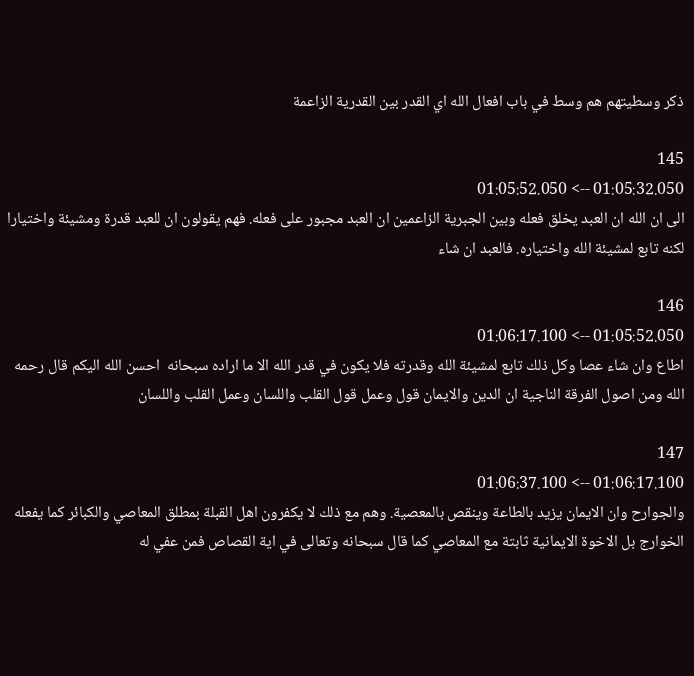ذكر وسطيتهم هم وسط في باب افعال الله اي القدر بين القدرية الزاعمة

145
01:05:32.050 --> 01:05:52.050
الى ان الله ان العبد يخلق فعله وبين الجبرية الزاعمين ان العبد مجبور على فعله. فهم يقولون ان للعبد قدرة ومشيئة واختيارا لكنه تابع لمشيئة الله واختياره. فالعبد ان شاء

146
01:05:52.050 --> 01:06:17.100
اطاع وان شاء عصا وكل ذلك تابع لمشيئة الله وقدرته فلا يكون في قدر الله الا ما اراده سبحانه  احسن الله اليكم قال رحمه الله ومن اصول الفرقة الناجية ان الدين والايمان قول وعمل قول القلب واللسان وعمل القلب واللسان

147
01:06:17.100 --> 01:06:37.100
والجوارح وان الايمان يزيد بالطاعة وينقص بالمعصية. وهم مع ذلك لا يكفرون اهل القبلة بمطلق المعاصي والكبائر كما يفعله الخوارج بل الاخوة الايمانية ثابتة مع المعاصي كما قال سبحانه وتعالى في اية القصاص فمن عفي له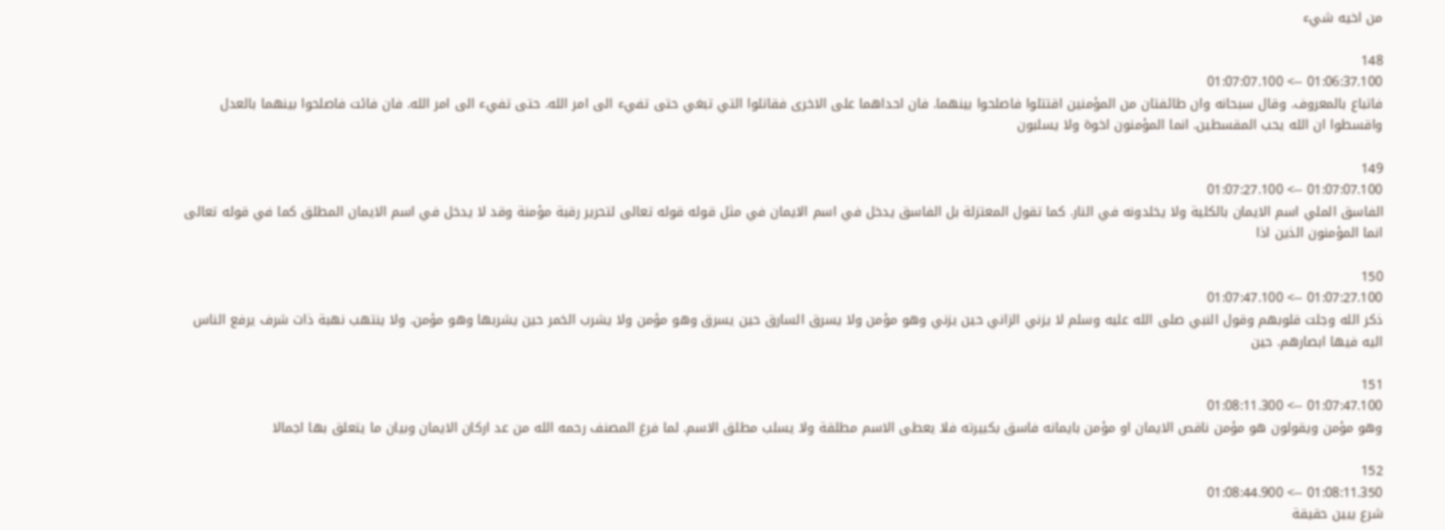من اخيه شيء

148
01:06:37.100 --> 01:07:07.100
فاتباع بالمعروف. وقال سبحانه وان طائفتان من المؤمنين اقتتلوا فاصلحوا بينهما. فان احداهما على الاخرى فقاتلوا التي تبغي حتى تفيء الى امر الله. حتى تفيء الى امر الله. فان فائت فاصلحوا بينهما بالعدل واقسطوا ان الله يحب المقسطين. انما المؤمنون اخوة ولا يسلبون

149
01:07:07.100 --> 01:07:27.100
الفاسق الملي اسم الايمان بالكلية ولا يخلدونه في النار. كما تقول المعتزلة بل الفاسق يدخل في اسم الايمان في مثل قوله قوله تعالى لتحرير رقبة مؤمنة وقد لا يدخل في اسم الايمان المطلق كما في قوله تعالى انما المؤمنون الذين اذا

150
01:07:27.100 --> 01:07:47.100
ذكر الله وجلت قلوبهم وقول النبي صلى الله عليه وسلم لا يزني الزاني حين يزني وهو مؤمن ولا يسرق السارق حين يسرق وهو مؤمن ولا يشرب الخمر حين يشربها وهو مؤمن. ولا ينتهب نهبة ذات شرف يرفع الناس اليه فيها ابصارهم. حين

151
01:07:47.100 --> 01:08:11.300
وهو مؤمن ويقولون هو مؤمن ناقص الايمان او مؤمن بايمانه فاسق بكبيرته فلا يعطى الاسم مطلقة ولا يسلب مطلق الاسم. لما فرغ المصنف رحمه الله من عد اركان الايمان وبيان ما يتعلق بها اجمالا

152
01:08:11.350 --> 01:08:44.900
شرع يبين حقيقة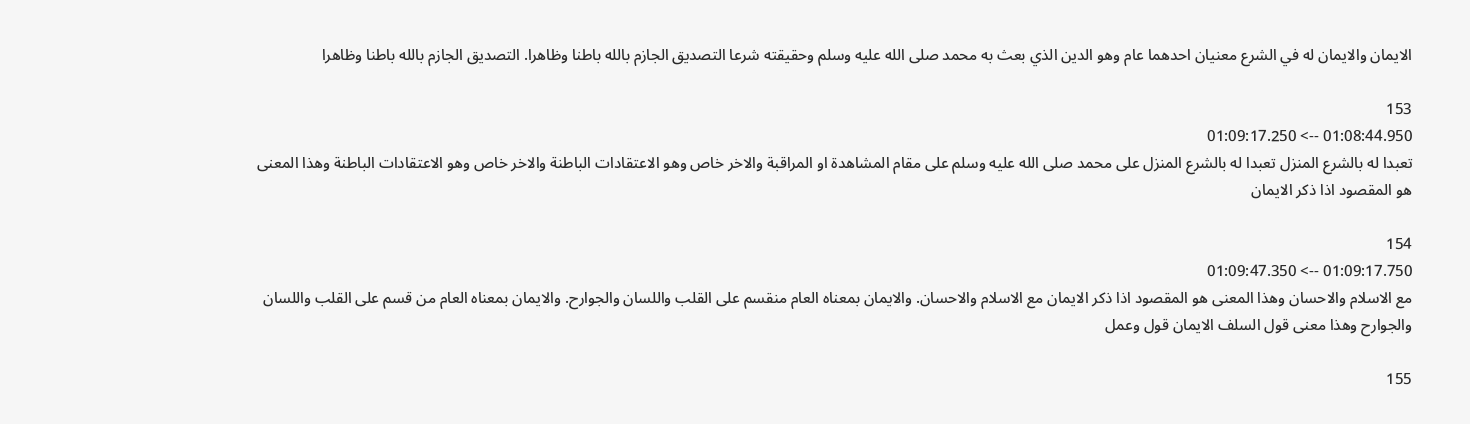الايمان والايمان له في الشرع معنيان احدهما عام وهو الدين الذي بعث به محمد صلى الله عليه وسلم وحقيقته شرعا التصديق الجازم بالله باطنا وظاهرا. التصديق الجازم بالله باطنا وظاهرا

153
01:08:44.950 --> 01:09:17.250
تعبدا له بالشرع المنزل تعبدا له بالشرع المنزل على محمد صلى الله عليه وسلم على مقام المشاهدة او المراقبة والاخر خاص وهو الاعتقادات الباطنة والاخر خاص وهو الاعتقادات الباطنة وهذا المعنى هو المقصود اذا ذكر الايمان

154
01:09:17.750 --> 01:09:47.350
مع الاسلام والاحسان وهذا المعنى هو المقصود اذا ذكر الايمان مع الاسلام والاحسان. والايمان بمعناه العام منقسم على القلب واللسان والجوارح. والايمان بمعناه العام من قسم على القلب واللسان والجوارح وهذا معنى قول السلف الايمان قول وعمل

155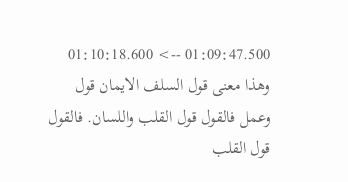01:09:47.500 --> 01:10:18.600
وهذا معنى قول السلف الايمان قول وعمل فالقول قول القلب واللسان. فالقول قول القلب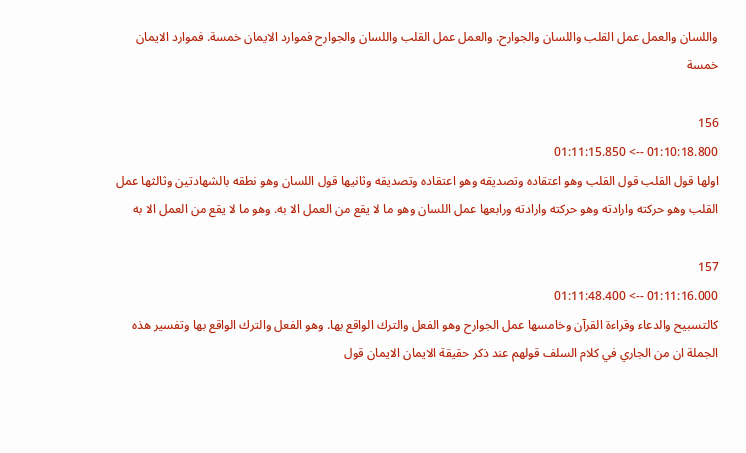واللسان والعمل عمل القلب واللسان والجوارح. والعمل عمل القلب واللسان والجوارح فموارد الايمان خمسة. فموارد الايمان خمسة

156
01:10:18.800 --> 01:11:15.850
اولها قول القلب قول القلب وهو اعتقاده وتصديقه وهو اعتقاده وتصديقه وثانيها قول اللسان وهو نطقه بالشهادتين وثالثها عمل القلب وهو حركته وارادته وهو حركته وارادته ورابعها عمل اللسان وهو ما لا يقع من العمل الا به. وهو ما لا يقع من العمل الا به

157
01:11:16.000 --> 01:11:48.400
كالتسبيح والدعاء وقراءة القرآن وخامسها عمل الجوارح وهو الفعل والترك الواقع بها. وهو الفعل والترك الواقع بها وتفسير هذه الجملة ان من الجاري في كلام السلف قولهم عند ذكر حقيقة الايمان الايمان قول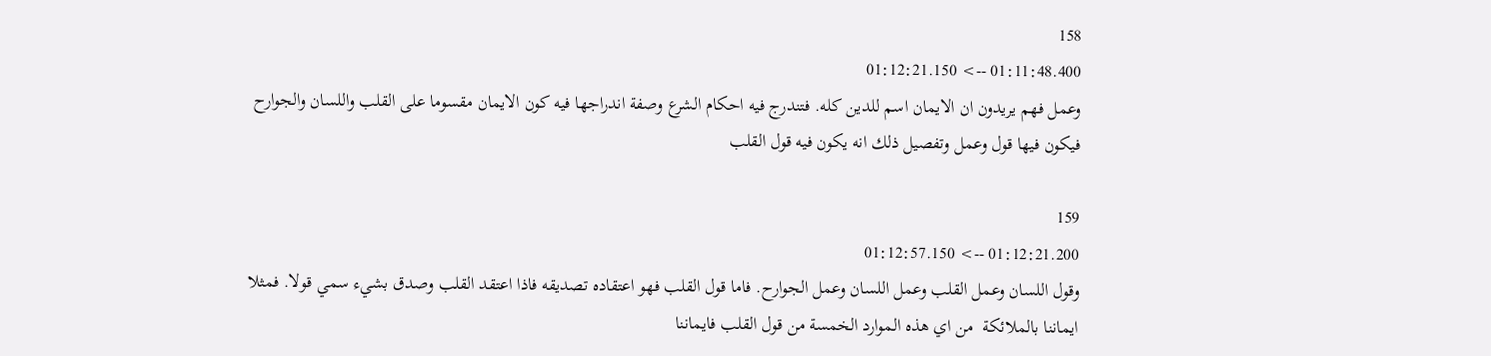158
01:11:48.400 --> 01:12:21.150
وعمل فهم يريدون ان الايمان اسم للدين كله. فتندرج فيه احكام الشرع وصفة اندراجها فيه كون الايمان مقسوما على القلب واللسان والجوارح  فيكون فيها قول وعمل وتفصيل ذلك انه يكون فيه قول القلب

159
01:12:21.200 --> 01:12:57.150
وقول اللسان وعمل القلب وعمل اللسان وعمل الجوارح. فاما قول القلب فهو اعتقاده تصديقه فاذا اعتقد القلب وصدق بشيء سمي قولا. فمثلا ايماننا بالملائكة  من اي هذه الموارد الخمسة من قول القلب فايماننا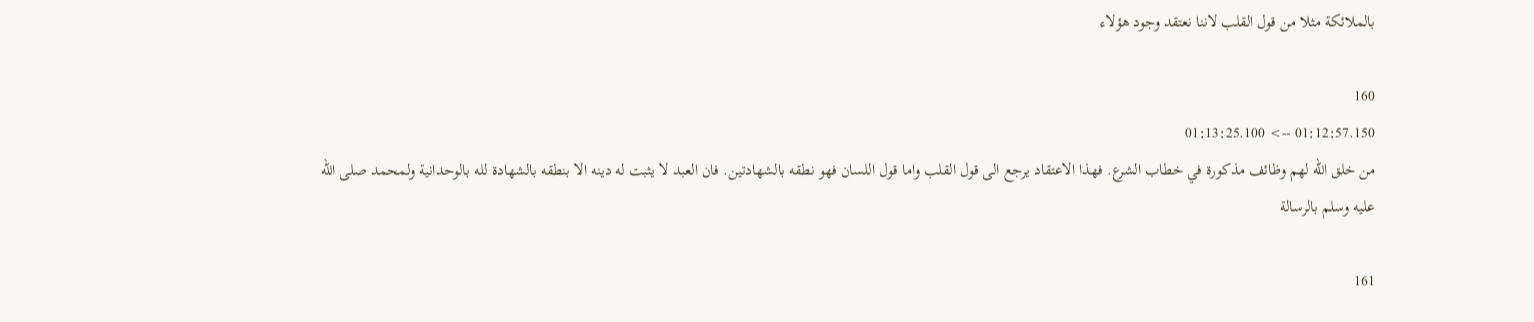بالملائكة مثلا من قول القلب لاننا نعتقد وجود هؤلاء

160
01:12:57.150 --> 01:13:25.100
من خلق الله لهم وظائف مذكورة في خطاب الشرع. فهذا الاعتقاد يرجع الى قول القلب واما قول اللسان فهو نطقه بالشهادتين. فان العبد لا يثبت له دينه الا بنطقه بالشهادة لله بالوحدانية ولمحمد صلى الله عليه وسلم بالرسالة

161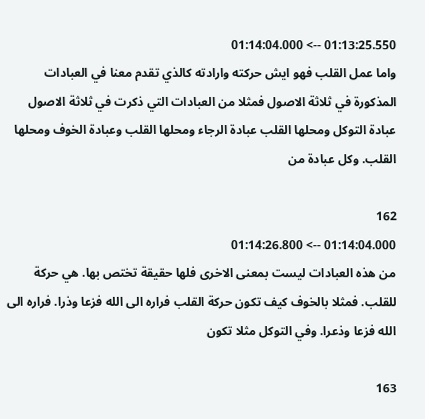01:13:25.550 --> 01:14:04.000
واما عمل القلب فهو ايش حركته وارادته كالذي تقدم معنا في العبادات المذكورة في ثلاثة الاصول فمثلا من العبادات التي ذكرت في ثلاثة الاصول عبادة التوكل ومحلها القلب عبادة الرجاء ومحلها القلب وعبادة الخوف ومحلها القلب. وكل عبادة من

162
01:14:04.000 --> 01:14:26.800
من هذه العبادات ليست بمعنى الاخرى فلها حقيقة تختص بها. هي حركة للقلب. فمثلا بالخوف كيف تكون حركة القلب فراره الى الله فزعا وذرا. فراره الى الله فزعا وذعرا. وفي التوكل مثلا تكون

163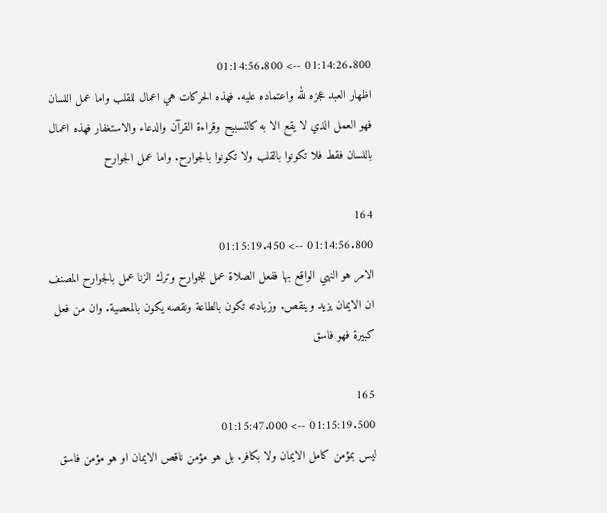01:14:26.800 --> 01:14:56.800
اظهار العبد عجزه لله واعتماده عليه. فهذه الحركات هي اعمال للقلب واما عمل اللسان فهو العمل الذي لا يقع الا به كالتسبيح وقراءة القرآن والدعاء والاستغفار فهذه اعمال باللسان فقط فلا تكونوا بالقلب ولا تكونوا بالجوارح. واما عمل الجوارح

164
01:14:56.800 --> 01:15:19.450
الامر هو النهي الواقع بها ففعل الصلاة عمل للجوارح وترك الزنا عمل بالجوارح المصنف ان الايمان يزيد وينقص. وزيادته تكون بالطاعة ونقصه يكون بالمعصية. وان من فعل كبيرة فهو فاسق

165
01:15:19.500 --> 01:15:47.000
ليس بمؤمن كامل الايمان ولا بكافر. بل هو مؤمن ناقص الايمان او هو مؤمن فاسق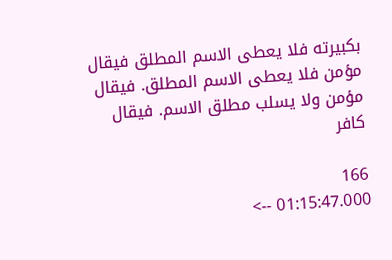بكبيرته فلا يعطى الاسم المطلق فيقال مؤمن فلا يعطى الاسم المطلق. فيقال مؤمن ولا يسلب مطلق الاسم. فيقال كافر

166
01:15:47.000 -->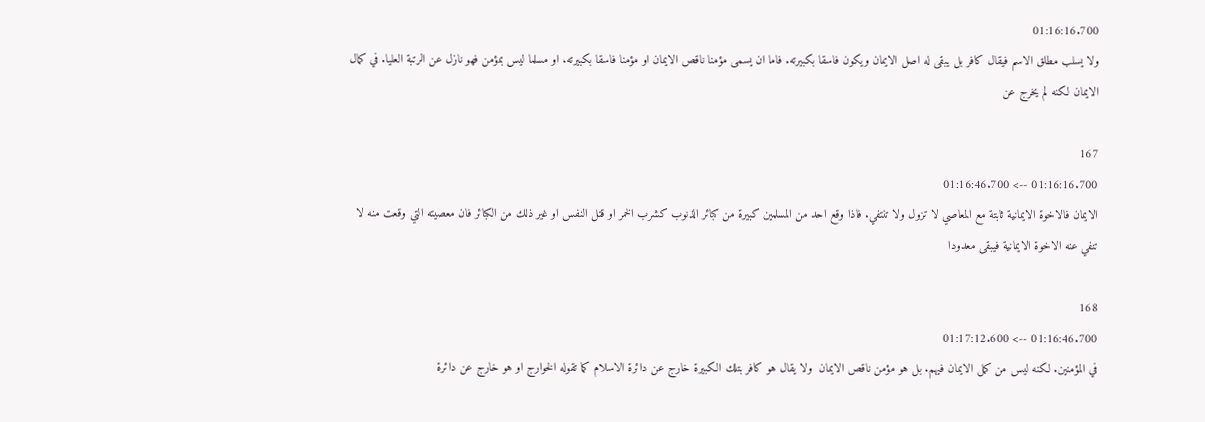01:16:16.700
ولا يسلب مطلق الاسم فيقال كافر بل يبقى له اصل الايمان ويكون فاسقا بكبيرته. فاما ان يسمى مؤمنا ناقص الايمان او مؤمنا فاسقا بكبيرته. او مسلما ليس بمؤمن فهو نازل عن الرتبة العليا. في كمال الايمان لكنه لم يخرج عن

167
01:16:16.700 --> 01:16:46.700
الايمان فالاخوة الايمانية ثابتة مع المعاصي لا تزول ولا تنتفي. فاذا وقع احد من المسلمين كبيرة من كبائر الذنوب كشرب الخمر او قتل النفس او غير ذلك من الكبائر فان معصيته التي وقعت منه لا تنفي عنه الاخوة الايمانية فيبقى معدودا

168
01:16:46.700 --> 01:17:12.600
في المؤمنين. لكنه ليس من كمل الايمان فيهم. بل هو مؤمن ناقص الايمان  ولا يقال هو كافر بتلك الكبيرة خارج عن دائرة الاسلام كما تقوله الخوارج او هو خارج عن دائرة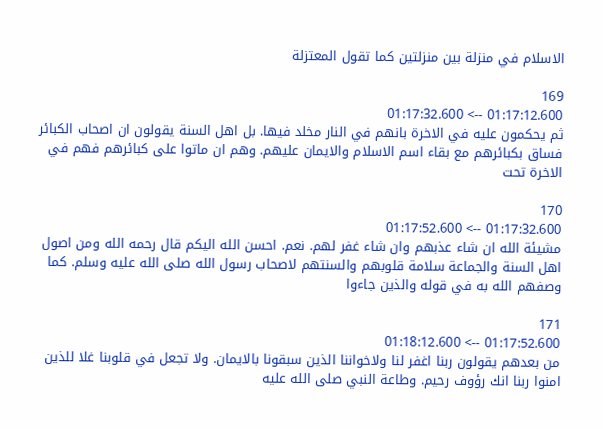الاسلام في منزلة بين منزلتين كما تقول المعتزلة

169
01:17:12.600 --> 01:17:32.600
ثم يحكمون عليه في الاخرة بانهم في النار مخلد فيها. بل اهل السنة يقولون ان اصحاب الكبائر فساق بكبائرهم مع بقاء اسم الاسلام والايمان عليهم. وهم ان ماتوا على كبائرهم فهم في الاخرة تحت

170
01:17:32.600 --> 01:17:52.600
مشيئة الله ان شاء عذبهم وان شاء غفر لهم. نعم. احسن الله اليكم قال رحمه الله ومن اصول اهل السنة والجماعة سلامة قلوبهم والسنتهم لاصحاب رسول الله صلى الله عليه وسلم. كما وصفهم الله به في قوله والذين جاءوا

171
01:17:52.600 --> 01:18:12.600
من بعدهم يقولون ربنا اغفر لنا ولاخواننا الذين سبقونا بالايمان. ولا تجعل في قلوبنا غلا للذين امنوا ربنا انك رؤوف رحيم. وطاعة النبي صلى الله عليه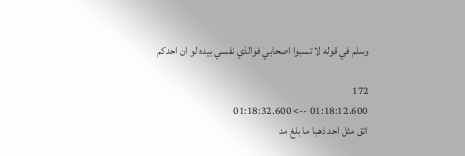وسلم في قوله لا تسبوا اصحابي فوالذي نفسي بيده لو ان احدكم

172
01:18:12.600 --> 01:18:32.600
اتق مثل احد ذهبا ما بلغ مد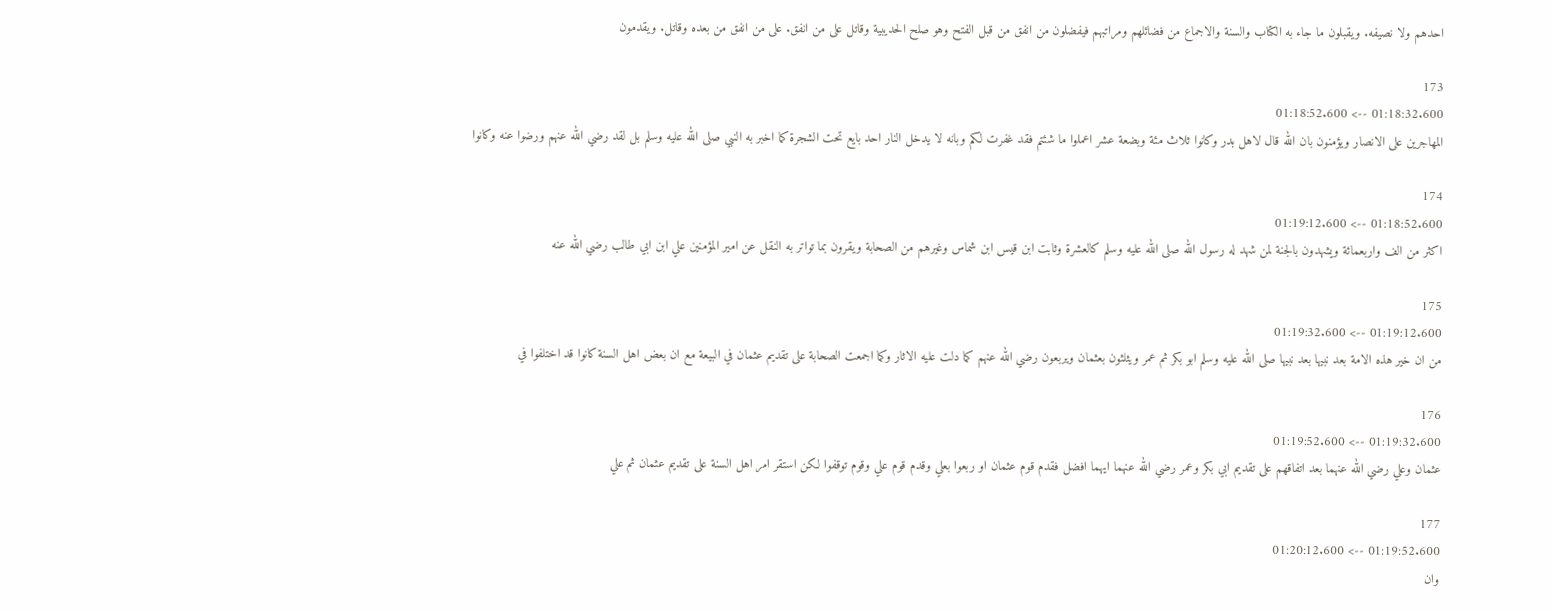احدهم ولا نصيفه. ويقبلون ما جاء به الكتاب والسنة والاجماع من فضائلهم ومراتبهم فيفضلون من انفق من قبل الفتح وهو صلح الحديبية وقاتل على من انفق. على من انفق من بعده وقاتل. ويقدمون

173
01:18:32.600 --> 01:18:52.600
المهاجرين على الانصار ويؤمنون بان الله قال لاهل بدر وكانوا ثلاث مئة وبضعة عشر اعملوا ما شئتم فقد غفرت لكم وبانه لا يدخل النار احد بايع تحت الشجرة كما اخبر به النبي صلى الله عليه وسلم بل لقد رضي الله عنهم ورضوا عنه وكانوا

174
01:18:52.600 --> 01:19:12.600
اكثر من الف واربعمائة ويشهدون بالجنة لمن شهد له رسول الله صلى الله عليه وسلم كالعشرة وثابت ابن قيس ابن شماس وغيرهم من الصحابة ويقرون بما تواتر به النقل عن امير المؤمنين علي ابن ابي طالب رضي الله عنه

175
01:19:12.600 --> 01:19:32.600
من ان خير هذه الامة بعد نبيها بعد نبيها صلى الله عليه وسلم ابو بكر ثم عمر ويثلثون بعثمان ويربعون رضي الله عنهم كما دلت عليه الاثار وكما اجمعت الصحابة على تقديم عثمان في البيعة مع ان بعض اهل السنة كانوا قد اختلفوا في

176
01:19:32.600 --> 01:19:52.600
عثمان وعلي رضي الله عنهما بعد اتفاقهم على تقديم ابي بكر وعمر رضي الله عنهما ايهما افضل فقدم قوم عثمان او ربعوا بعلي وقدم قوم علي وقوم توقفوا لكن استقر امر اهل السنة على تقديم عثمان ثم علي

177
01:19:52.600 --> 01:20:12.600
وان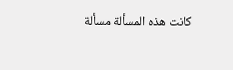كانت هذه المسألة مسألة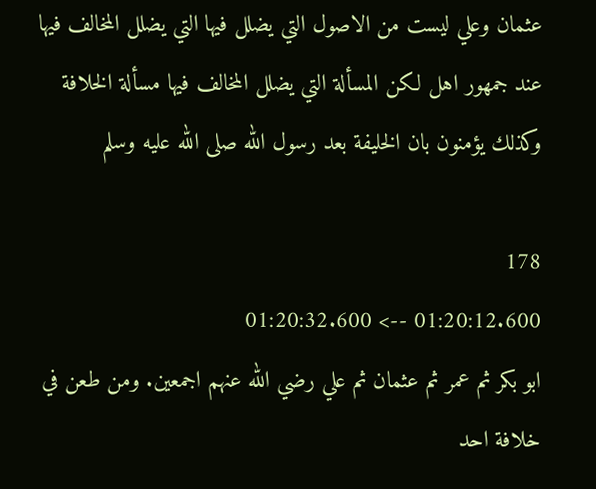عثمان وعلي ليست من الاصول التي يضلل فيها التي يضلل المخالف فيها عند جمهور اهل لكن المسألة التي يضلل المخالف فيها مسألة الخلافة وكذلك يؤمنون بان الخليفة بعد رسول الله صلى الله عليه وسلم

178
01:20:12.600 --> 01:20:32.600
ابو بكر ثم عمر ثم عثمان ثم علي رضي الله عنهم اجمعين. ومن طعن في خلافة احد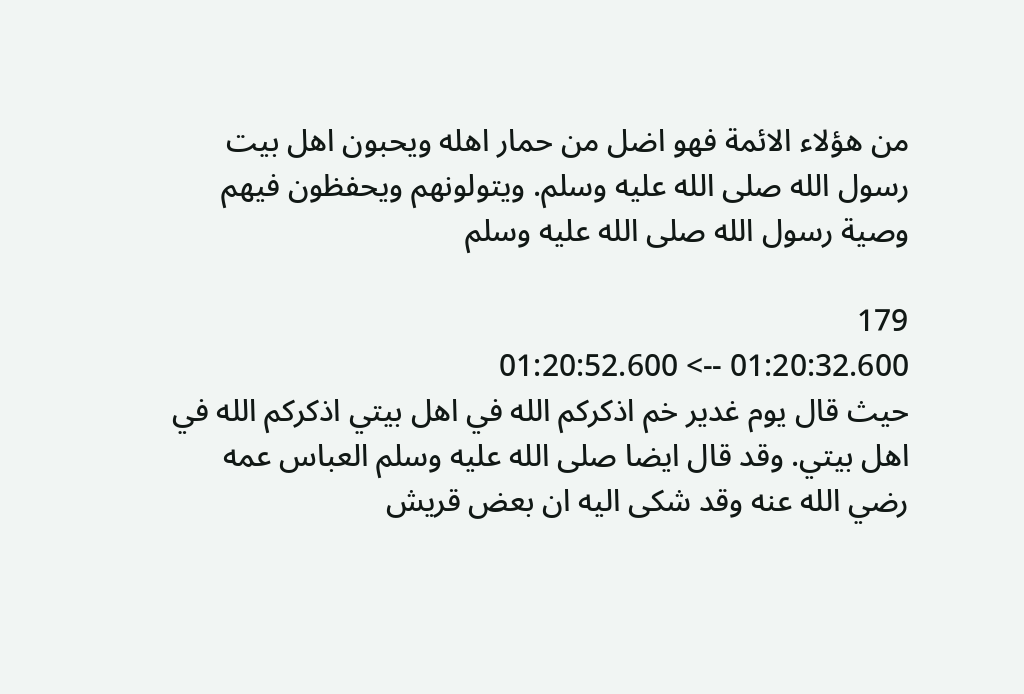من هؤلاء الائمة فهو اضل من حمار اهله ويحبون اهل بيت رسول الله صلى الله عليه وسلم. ويتولونهم ويحفظون فيهم وصية رسول الله صلى الله عليه وسلم

179
01:20:32.600 --> 01:20:52.600
حيث قال يوم غدير خم اذكركم الله في اهل بيتي اذكركم الله في اهل بيتي. وقد قال ايضا صلى الله عليه وسلم العباس عمه رضي الله عنه وقد شكى اليه ان بعض قريش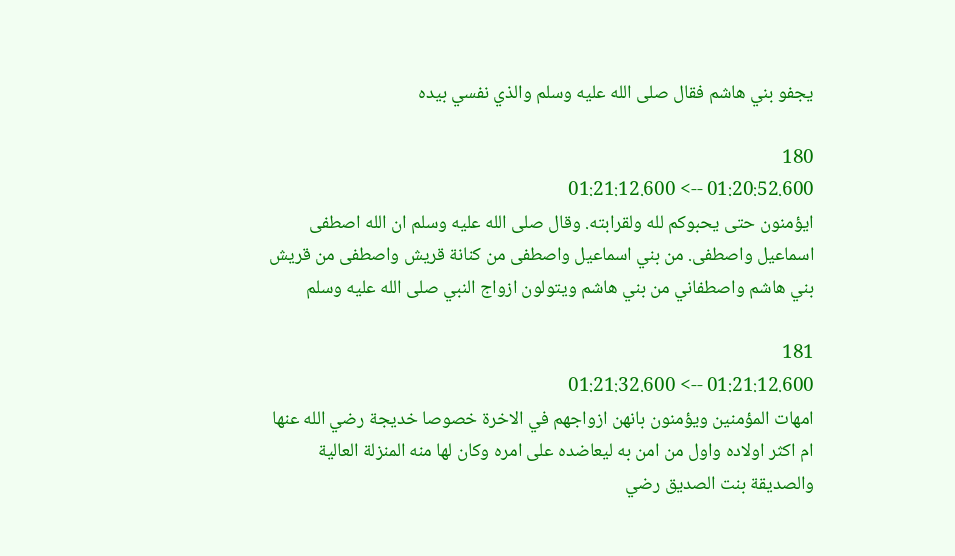يجفو بني هاشم فقال صلى الله عليه وسلم والذي نفسي بيده

180
01:20:52.600 --> 01:21:12.600
ايؤمنون حتى يحبوكم لله ولقرابته. وقال صلى الله عليه وسلم ان الله اصطفى اسماعيل واصطفى. من بني اسماعيل واصطفى من كنانة قريش واصطفى من قريش بني هاشم واصطفاني من بني هاشم ويتولون ازواج النبي صلى الله عليه وسلم

181
01:21:12.600 --> 01:21:32.600
امهات المؤمنين ويؤمنون بانهن ازواجهم في الاخرة خصوصا خديجة رضي الله عنها ام اكثر اولاده واول من امن به ليعاضده على امره وكان لها منه المنزلة العالية والصديقة بنت الصديق رضي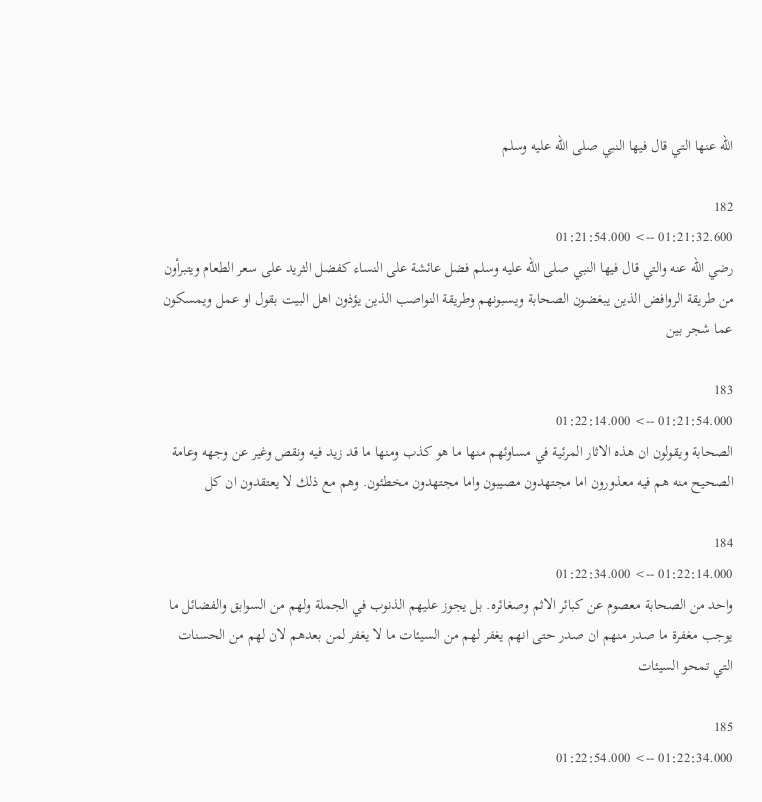الله عنها التي قال فيها النبي صلى الله عليه وسلم

182
01:21:32.600 --> 01:21:54.000
رضي الله عنه والتي قال فيها النبي صلى الله عليه وسلم فضل عائشة على النساء كفضل الثريد على سعر الطعام ويتبرأون من طريقة الروافض الذين يبغضون الصحابة ويسبونهم وطريقة النواصب الذين يؤذون اهل البيت بقول او عمل ويمسكون عما شجر بين

183
01:21:54.000 --> 01:22:14.000
الصحابة ويقولون ان هذه الاثار المرئية في مساوئهم منها ما هو كذب ومنها ما قد زيد فيه ونقص وغير عن وجهه وعامة الصحيح منه هم فيه معذورون اما مجتهدون مصيبون واما مجتهدون مخطئون. وهم مع ذلك لا يعتقدون ان كل

184
01:22:14.000 --> 01:22:34.000
واحد من الصحابة معصوم عن كبائر الاثم وصغائره. بل يجوز عليهم الذنوب في الجملة ولهم من السوابق والفضائل ما يوجب مغفرة ما صدر منهم ان صدر حتى انهم يغفر لهم من السيئات ما لا يغفر لمن بعدهم لان لهم من الحسنات التي تمحو السيئات

185
01:22:34.000 --> 01:22:54.000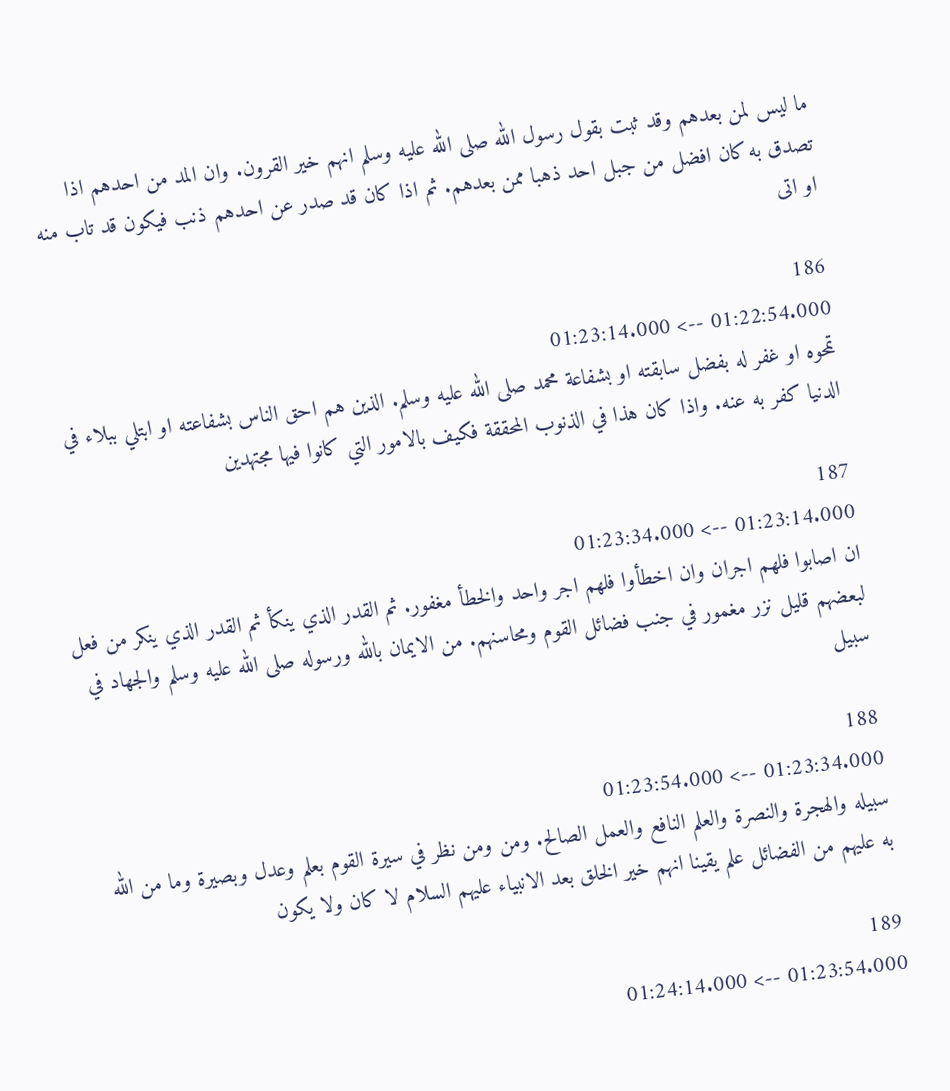ما ليس لمن بعدهم وقد ثبت بقول رسول الله صلى الله عليه وسلم انهم خير القرون. وان المد من احدهم اذا تصدق به كان افضل من جبل احد ذهبا ممن بعدهم. ثم اذا كان قد صدر عن احدهم ذنب فيكون قد تاب منه او اتى

186
01:22:54.000 --> 01:23:14.000
تمحوه او غفر له بفضل سابقته او بشفاعة محمد صلى الله عليه وسلم. الذين هم احق الناس بشفاعته او ابتلي ببلاء في الدنيا كفر به عنه. واذا كان هذا في الذنوب المحققة فكيف بالامور التي كانوا فيها مجتهدين

187
01:23:14.000 --> 01:23:34.000
ان اصابوا فلهم اجران وان اخطأوا فلهم اجر واحد والخطأ مغفور. ثم القدر الذي ينكأ ثم القدر الذي ينكر من فعل لبعضهم قليل نزر مغمور في جنب فضائل القوم ومحاسنهم. من الايمان بالله ورسوله صلى الله عليه وسلم والجهاد في سبيل

188
01:23:34.000 --> 01:23:54.000
سبيله والهجرة والنصرة والعلم النافع والعمل الصالح. ومن ومن نظر في سيرة القوم بعلم وعدل وبصيرة وما من الله به عليهم من الفضائل علم يقينا انهم خير الخلق بعد الانبياء عليهم السلام لا كان ولا يكون

189
01:23:54.000 --> 01:24:14.000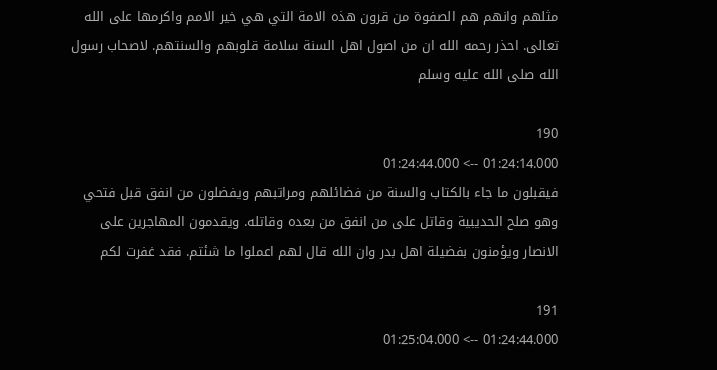مثلهم وانهم هم الصفوة من قرون هذه الامة التي هي خير الامم واكرمها على الله تعالى. احذر رحمه الله ان من اصول اهل السنة سلامة قلوبهم والسنتهم. لاصحاب رسول الله صلى الله عليه وسلم

190
01:24:14.000 --> 01:24:44.000
فيقبلون ما جاء بالكتاب والسنة من فضائلهم ومراتبهم ويفضلون من انفق قبل فتحي وهو صلح الحديبية وقاتل على من انفق من بعده وقاتله. ويقدمون المهاجرين على الانصار ويؤمنون بفضيلة اهل بدر وان الله قال لهم اعملوا ما شئتم. فقد غفرت لكم

191
01:24:44.000 --> 01:25:04.000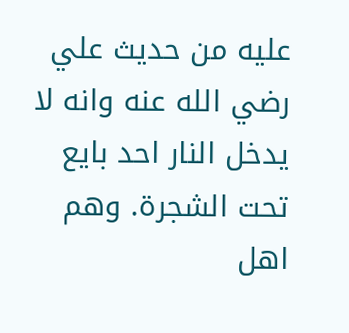عليه من حديث علي رضي الله عنه وانه لا يدخل النار احد بايع تحت الشجرة. وهم اهل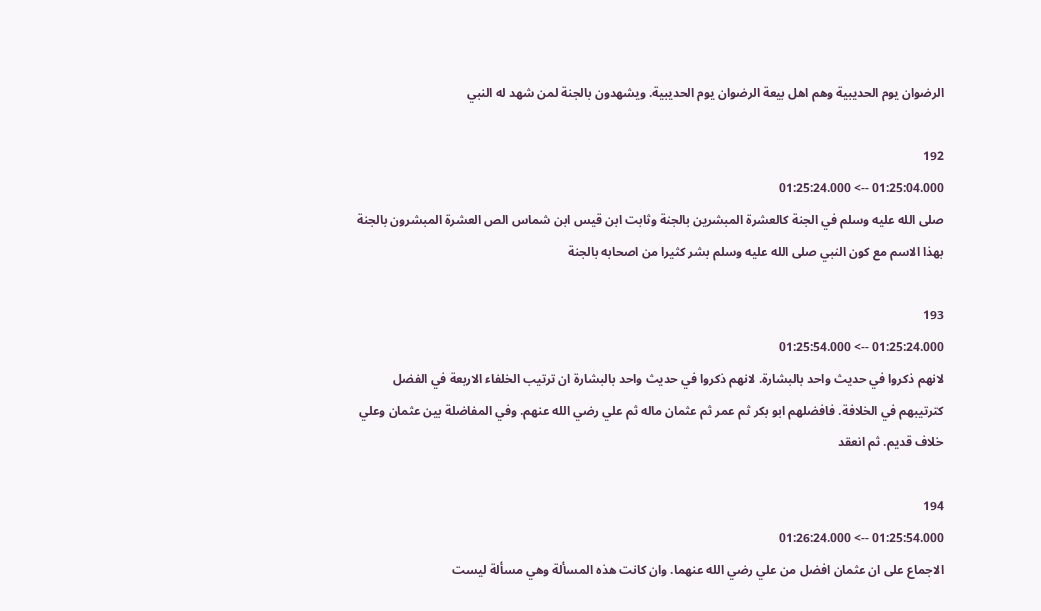الرضوان يوم الحديبية وهم اهل بيعة الرضوان يوم الحديبية. ويشهدون بالجنة لمن شهد له النبي

192
01:25:04.000 --> 01:25:24.000
صلى الله عليه وسلم في الجنة كالعشرة المبشرين بالجنة وثابت ابن قيس ابن شماس الص العشرة المبشرون بالجنة بهذا الاسم مع كون النبي صلى الله عليه وسلم بشر كثيرا من اصحابه بالجنة

193
01:25:24.000 --> 01:25:54.000
لانهم ذكروا في حديث واحد بالبشارة. لانهم ذكروا في حديث واحد بالبشارة ان ترتيب الخلفاء الاربعة في الفضل كترتيبهم في الخلافة. فافضلهم ابو بكر ثم عمر ثم عثمان ماله ثم علي رضي الله عنهم. وفي المفاضلة بين عثمان وعلي خلاف قديم. ثم انعقد

194
01:25:54.000 --> 01:26:24.000
الاجماع على ان عثمان افضل من علي رضي الله عنهما. وان كانت هذه المسألة وهي مسألة ليست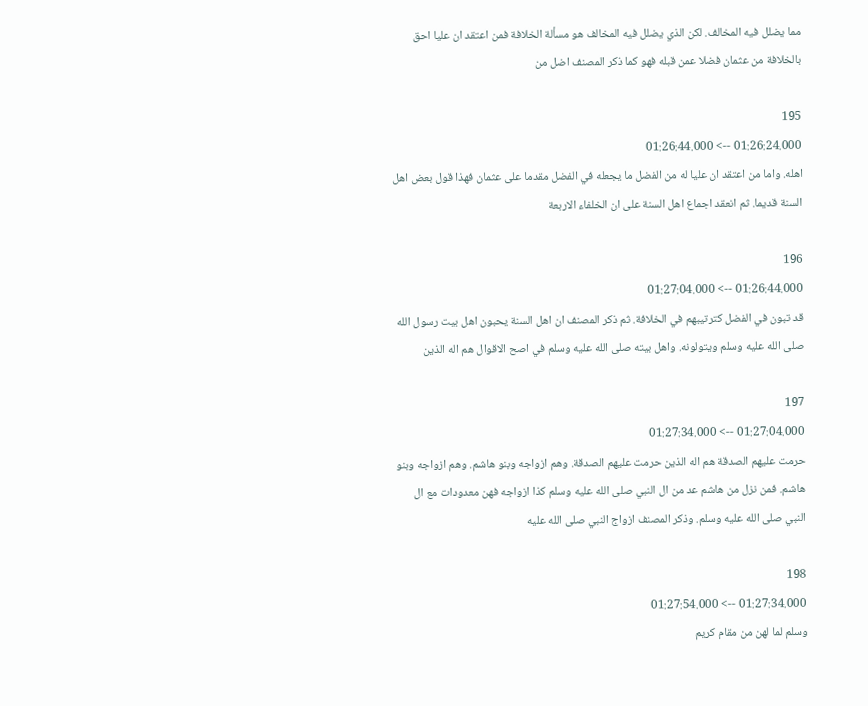مما يضلل فيه المخالف. لكن الذي يضلل فيه المخالف هو مسألة الخلافة فمن اعتقد ان عليا احق بالخلافة من عثمان فضلا عمن قبله فهو كما ذكر المصنف اضل من

195
01:26:24.000 --> 01:26:44.000
اهله. واما من اعتقد ان عليا له من الفضل ما يجعله في الفضل مقدما على عثمان فهذا قول بعض اهل السنة قديما. ثم انعقد اجماع اهل السنة على ان الخلفاء الاربعة

196
01:26:44.000 --> 01:27:04.000
قد تبون في الفضل كترتيبهم في الخلافة. ثم ذكر المصنف ان اهل السنة يحبون اهل بيت رسول الله صلى الله عليه وسلم ويتولونه. واهل بيته صلى الله عليه وسلم في اصح الاقوال هم اله الذين

197
01:27:04.000 --> 01:27:34.000
حرمت عليهم الصدقة هم اله الذين حرمت عليهم الصدقة. وهم ازواجه وبنو هاشم. وهم ازواجه وبنو هاشم. فمن نزل من هاشم عد من ال النبي صلى الله عليه وسلم كذا ازواجه فهن معدودات مع ال النبي صلى الله عليه وسلم. وذكر المصنف ازواج النبي صلى الله عليه

198
01:27:34.000 --> 01:27:54.000
وسلم لما لهن من مقام كريم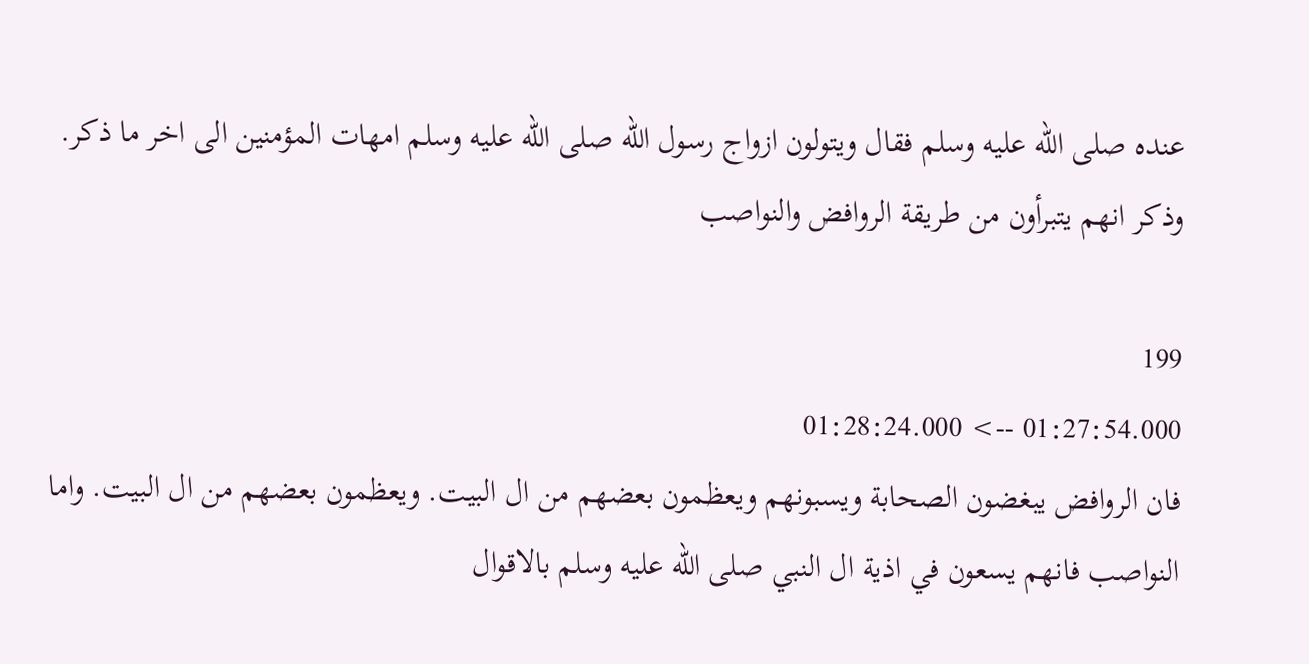عنده صلى الله عليه وسلم فقال ويتولون ازواج رسول الله صلى الله عليه وسلم امهات المؤمنين الى اخر ما ذكر. وذكر انهم يتبرأون من طريقة الروافض والنواصب

199
01:27:54.000 --> 01:28:24.000
فان الروافض يبغضون الصحابة ويسبونهم ويعظمون بعضهم من ال البيت. ويعظمون بعضهم من ال البيت. واما النواصب فانهم يسعون في اذية ال النبي صلى الله عليه وسلم بالاقوال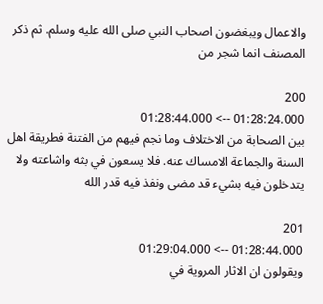والاعمال ويبغضون اصحاب النبي صلى الله عليه وسلم. ثم ذكر المصنف انما شجر من

200
01:28:24.000 --> 01:28:44.000
بين الصحابة من الاختلاف وما نجم فيهم من الفتنة فطريقة اهل السنة والجماعة الامساك عنه. فلا يسعون في بثه واشاعته ولا يتدخلون فيه بشيء قد مضى ونفذ فيه قدر الله

201
01:28:44.000 --> 01:29:04.000
ويقولون ان الاثار المروية في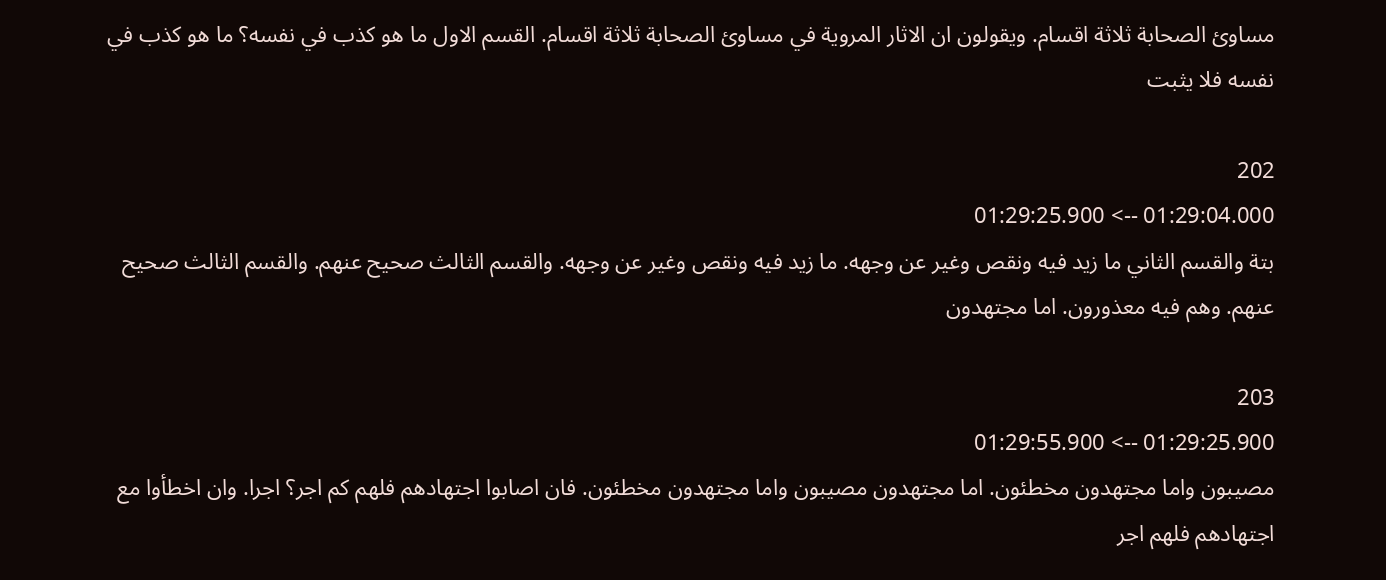مساوئ الصحابة ثلاثة اقسام. ويقولون ان الاثار المروية في مساوئ الصحابة ثلاثة اقسام. القسم الاول ما هو كذب في نفسه؟ ما هو كذب في نفسه فلا يثبت

202
01:29:04.000 --> 01:29:25.900
بتة والقسم الثاني ما زيد فيه ونقص وغير عن وجهه. ما زيد فيه ونقص وغير عن وجهه. والقسم الثالث صحيح عنهم. والقسم الثالث صحيح عنهم. وهم فيه معذورون. اما مجتهدون

203
01:29:25.900 --> 01:29:55.900
مصيبون واما مجتهدون مخطئون. اما مجتهدون مصيبون واما مجتهدون مخطئون. فان اصابوا اجتهادهم فلهم كم اجر؟ اجرا. وان اخطأوا مع اجتهادهم فلهم اجر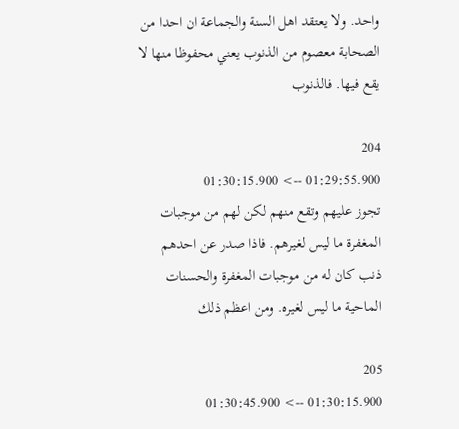واحد. ولا يعتقد اهل السنة والجماعة ان احدا من الصحابة معصوم من الذنوب يعني محفوظا منها لا يقع فيها. فالذنوب

204
01:29:55.900 --> 01:30:15.900
تجوز عليهم وتقع منهم لكن لهم من موجبات المغفرة ما ليس لغيرهم. فاذا صدر عن احدهم ذنب كان له من موجبات المغفرة والحسنات الماحية ما ليس لغيره. ومن اعظم ذلك

205
01:30:15.900 --> 01:30:45.900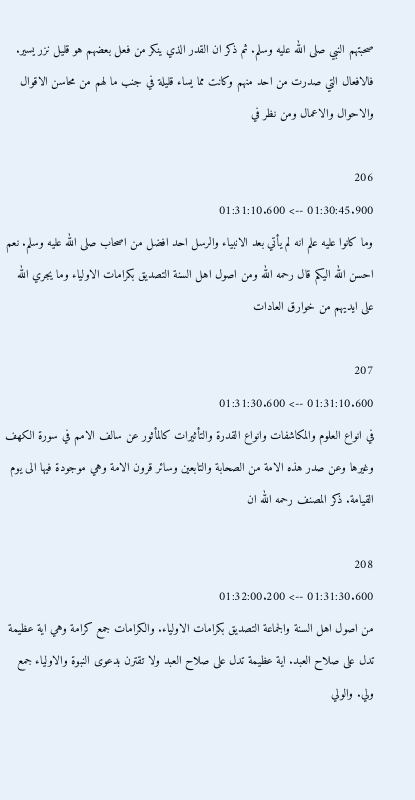صحبتهم النبي صلى الله عليه وسلم. ثم ذكر ان القدر الذي ينكر من فعل بعضهم هو قليل نزر يسير. فالافعال التي صدرت من احد منهم وكانت مما يساء قليلة في جنب ما لهم من محاسن الاقوال والاحوال والاعمال ومن نظر في

206
01:30:45.900 --> 01:31:10.600
وما كانوا عليه علم انه لم يأتي بعد الانبياء والرسل احد افضل من اصحاب صلى الله عليه وسلم. نعم احسن الله اليكم قال رحمه الله ومن اصول اهل السنة التصديق بكرامات الاولياء وما يجري الله على ايديهم من خوارق العادات

207
01:31:10.600 --> 01:31:30.600
في انواع العلوم والمكاشفات وانواع القدرة والتأثيرات كالمأثور عن سالف الامم في سورة الكهف وغيرها وعن صدر هذه الامة من الصحابة والتابعين وسائر قرون الامة وهي موجودة فيها الى يوم القيامة. ذكر المصنف رحمه الله ان

208
01:31:30.600 --> 01:32:00.200
من اصول اهل السنة والجماعة التصديق بكرامات الاولياء. والكرامات جمع كرامة وهي اية عظيمة تدل على صلاح العبد. اية عظيمة تدل على صلاح العبد ولا تقترن بدعوى النبوة والاولياء جمع ولي. والولي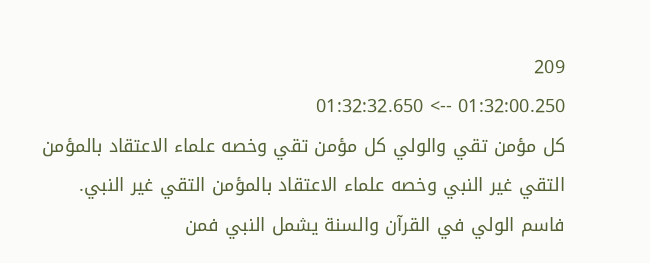209
01:32:00.250 --> 01:32:32.650
كل مؤمن تقي والولي كل مؤمن تقي وخصه علماء الاعتقاد بالمؤمن التقي غير النبي وخصه علماء الاعتقاد بالمؤمن التقي غير النبي. فاسم الولي في القرآن والسنة يشمل النبي فمن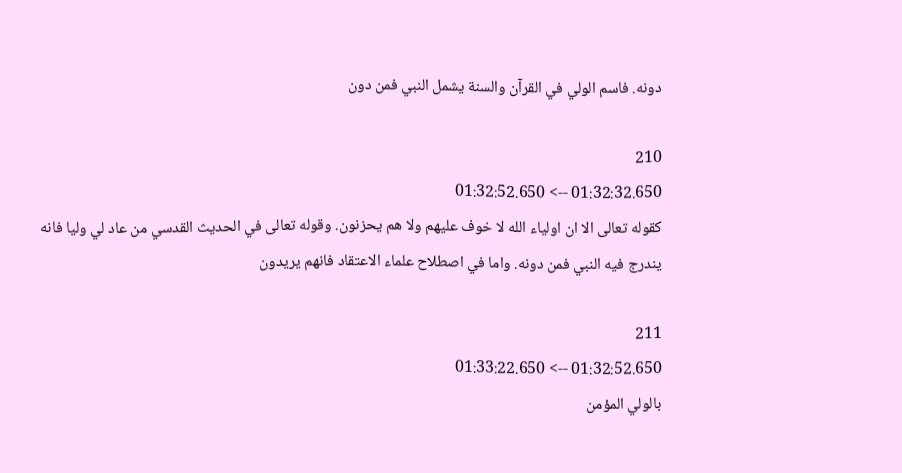دونه. فاسم الولي في القرآن والسنة يشمل النبي فمن دون

210
01:32:32.650 --> 01:32:52.650
كقوله تعالى الا ان اولياء الله لا خوف عليهم ولا هم يحزنون. وقوله تعالى في الحديث القدسي من عاد لي وليا فانه يندرج فيه النبي فمن دونه. واما في اصطلاح علماء الاعتقاد فانهم يريدون

211
01:32:52.650 --> 01:33:22.650
بالولي المؤمن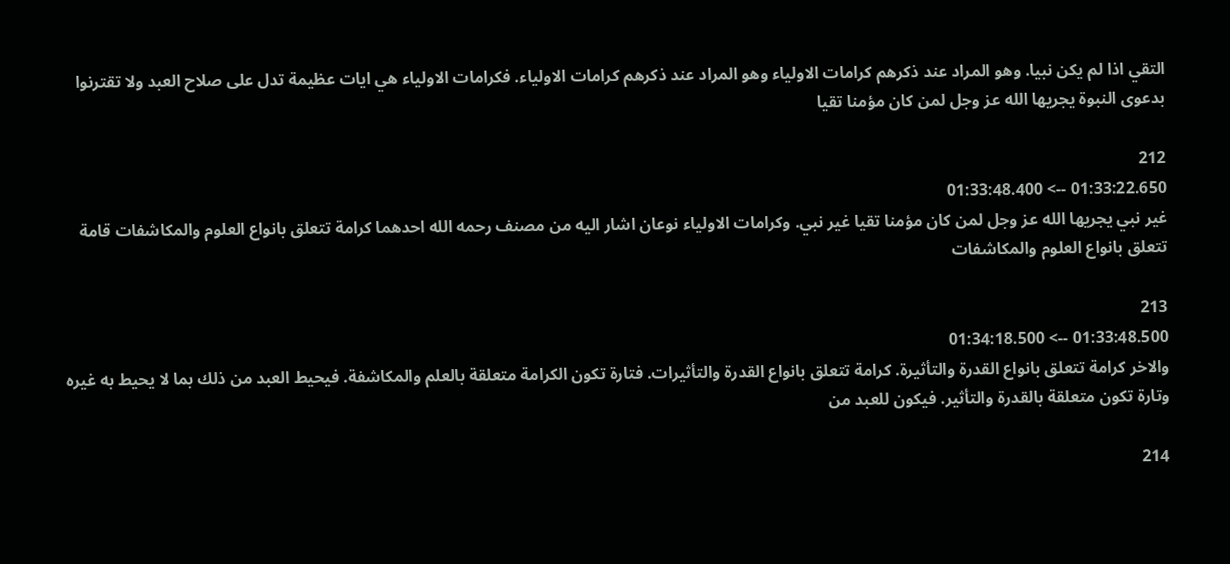التقي اذا لم يكن نبيا. وهو المراد عند ذكرهم كرامات الاولياء وهو المراد عند ذكرهم كرامات الاولياء. فكرامات الاولياء هي ايات عظيمة تدل على صلاح العبد ولا تقترنوا بدعوى النبوة يجريها الله عز وجل لمن كان مؤمنا تقيا

212
01:33:22.650 --> 01:33:48.400
غير نبي يجريها الله عز وجل لمن كان مؤمنا تقيا غير نبي. وكرامات الاولياء نوعان اشار اليه من مصنف رحمه الله احدهما كرامة تتعلق بانواع العلوم والمكاشفات قامة تتعلق بانواع العلوم والمكاشفات

213
01:33:48.500 --> 01:34:18.500
والاخر كرامة تتعلق بانواع القدرة والتأثيرة. كرامة تتعلق بانواع القدرة والتأثيرات. فتارة تكون الكرامة متعلقة بالعلم والمكاشفة. فيحيط العبد من ذلك بما لا يحيط به غيره وتارة تكون متعلقة بالقدرة والتأثير. فيكون للعبد من

214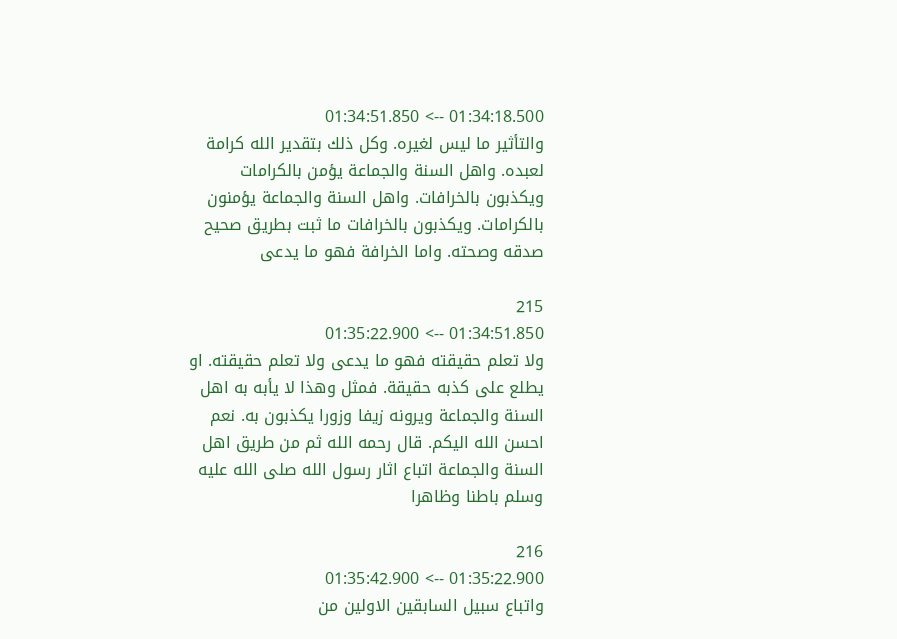01:34:18.500 --> 01:34:51.850
والتأثير ما ليس لغيره. وكل ذلك بتقدير الله كرامة لعبده. واهل السنة والجماعة يؤمن بالكرامات ويكذبون بالخرافات. واهل السنة والجماعة يؤمنون بالكرامات. ويكذبون بالخرافات ما ثبت بطريق صحيح صدقه وصحته. واما الخرافة فهو ما يدعى

215
01:34:51.850 --> 01:35:22.900
ولا تعلم حقيقته فهو ما يدعى ولا تعلم حقيقته. او يطلع على كذبه حقيقة. فمثل وهذا لا يأبه به اهل السنة والجماعة ويرونه زيفا وزورا يكذبون به. نعم احسن الله اليكم. قال رحمه الله ثم من طريق اهل السنة والجماعة اتباع اثار رسول الله صلى الله عليه وسلم باطنا وظاهرا

216
01:35:22.900 --> 01:35:42.900
واتباع سبيل السابقين الاولين من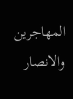المهاجرين والانصار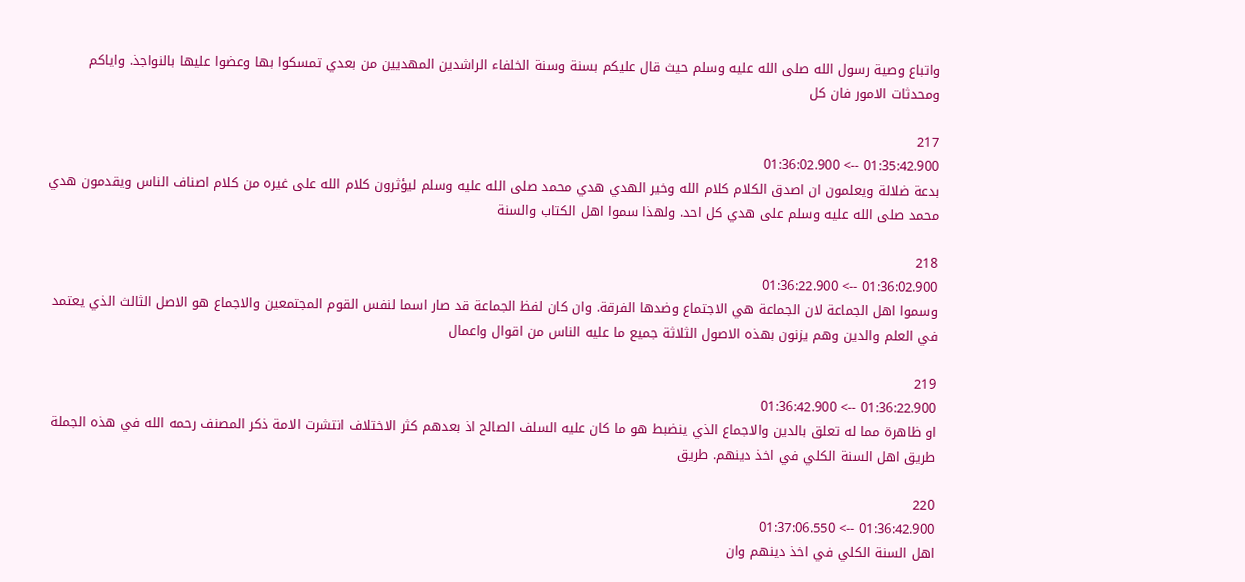واتباع وصية رسول الله صلى الله عليه وسلم حيث قال عليكم بسنة وسنة الخلفاء الراشدين المهديين من بعدي تمسكوا بها وعضوا عليها بالنواجذ. واياكم ومحدثات الامور فان كل

217
01:35:42.900 --> 01:36:02.900
بدعة ضلالة ويعلمون ان اصدق الكلام كلام الله وخير الهدي هدي محمد صلى الله عليه وسلم ليؤثرون كلام الله على غيره من كلام اصناف الناس ويقدمون هدي محمد صلى الله عليه وسلم على هدي كل احد. ولهذا سموا اهل الكتاب والسنة

218
01:36:02.900 --> 01:36:22.900
وسموا اهل الجماعة لان الجماعة هي الاجتماع وضدها الفرقة. وان كان لفظ الجماعة قد صار اسما لنفس القوم المجتمعين والاجماع هو الاصل الثالث الذي يعتمد في العلم والدين وهم يزنون بهذه الاصول الثلاثة جميع ما عليه الناس من اقوال واعمال

219
01:36:22.900 --> 01:36:42.900
او ظاهرة مما له تعلق بالدين والاجماع الذي ينضبط هو ما كان عليه السلف الصالح اذ بعدهم كثر الاختلاف انتشرت الامة ذكر المصنف رحمه الله في هذه الجملة طريق اهل السنة الكلي في اخذ دينهم. طريق

220
01:36:42.900 --> 01:37:06.550
اهل السنة الكلي في اخذ دينهم وان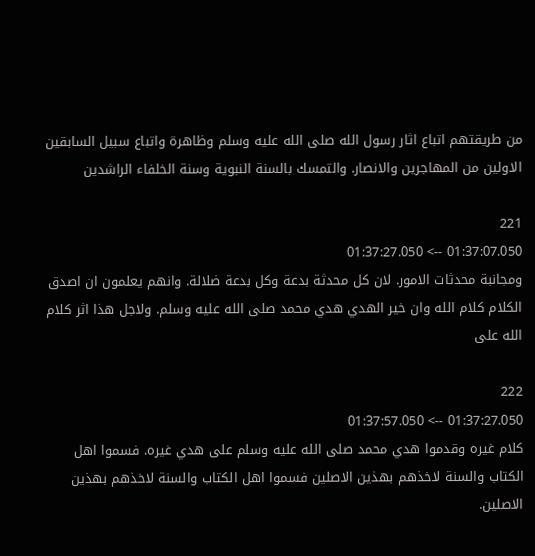من طريقتهم اتباع اثار رسول الله صلى الله عليه وسلم وظاهرة واتباع سبيل السابقين الاولين من المهاجرين والانصار. والتمسك بالسنة النبوية وسنة الخلفاء الراشدين

221
01:37:07.050 --> 01:37:27.050
ومجانبة محدثات الامور. لان كل محدثة بدعة وكل بدعة ضلالة. وانهم يعلمون ان اصدق الكلام كلام الله وان خير الهدي هدي محمد صلى الله عليه وسلم. ولاجل هذا اثر كلام الله على

222
01:37:27.050 --> 01:37:57.050
كلام غيره وقدموا هدي محمد صلى الله عليه وسلم على هدي غيره. فسموا اهل الكتاب والسنة لاخذهم بهذين الاصلين فسموا اهل الكتاب والسنة لاخذهم بهذين الاصلين.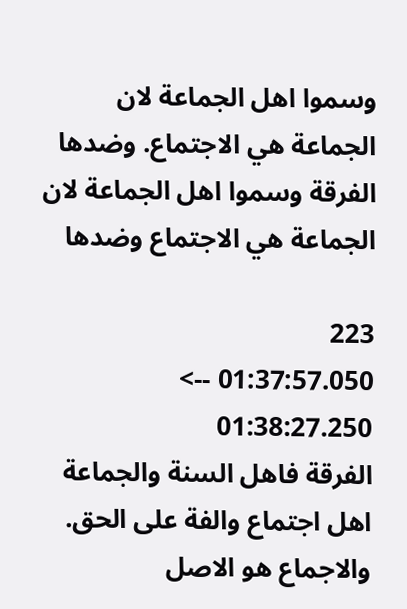وسموا اهل الجماعة لان الجماعة هي الاجتماع. وضدها الفرقة وسموا اهل الجماعة لان الجماعة هي الاجتماع وضدها

223
01:37:57.050 --> 01:38:27.250
الفرقة فاهل السنة والجماعة اهل اجتماع والفة على الحق. والاجماع هو الاصل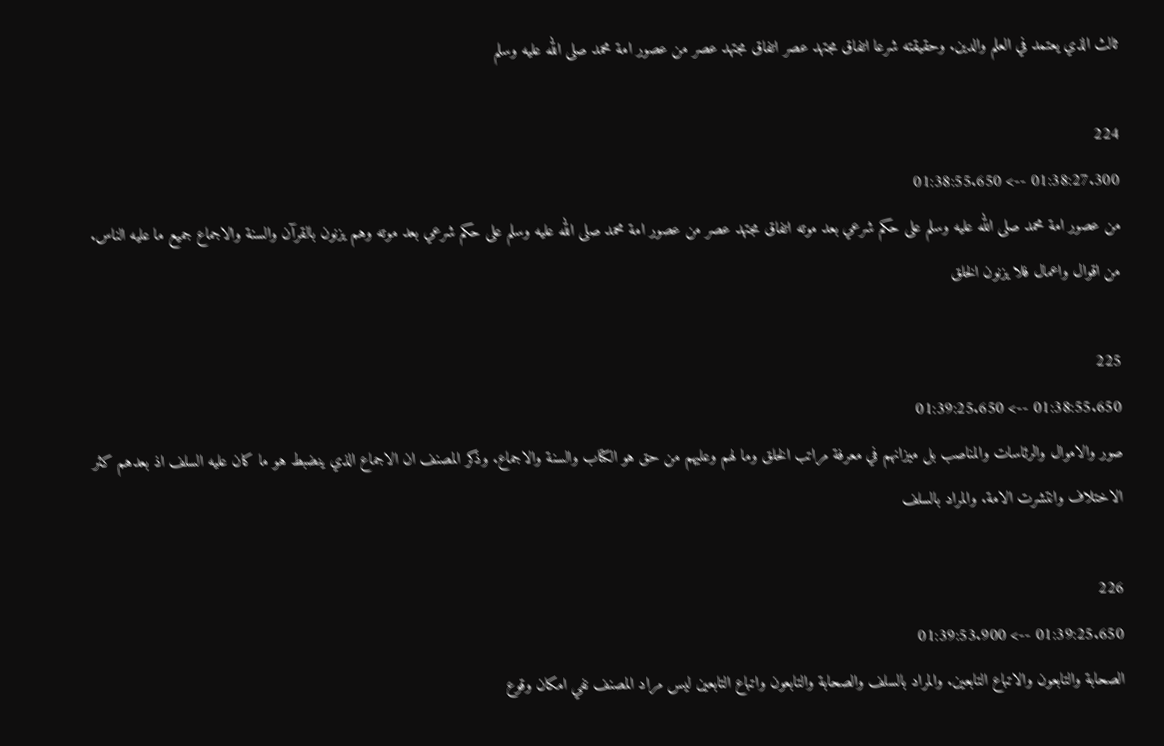ثالث الذي يعتمد في العلم والدين. وحقيقته شرعا اتفاق مجتهد عصر اتفاق مجتهد عصر من عصور امة محمد صلى الله عليه وسلم

224
01:38:27.300 --> 01:38:55.650
من عصور امة محمد صلى الله عليه وسلم على حكم شرعي بعد موته اتفاق مجتهد عصر من عصور امة محمد صلى الله عليه وسلم على حكم شرعي بعد موته وهم يزنون بالقرآن والسنة والاجماع جميع ما عليه الناس. من اقوال واعمال فلا يزنون الخلق

225
01:38:55.650 --> 01:39:25.650
صور والاموال والرئاسات والمناصب بل ميزانهم في معرفة مراتب الخلق وما لهم وعليهم من حق هو الكتاب والسنة والاجماع. وذكر المصنف ان الاجماع الذي ينضبط هو ما كان عليه السلف اذ بعدهم كثر الاختلاف وانتشرت الامة. والمراد بالسلف

226
01:39:25.650 --> 01:39:53.900
الصحابة والتابعون والاتباع التابعين. والمراد بالسلف والصحابة والتابعون واتباع التابعين ليس مراد المصنف نفي امكان وقوع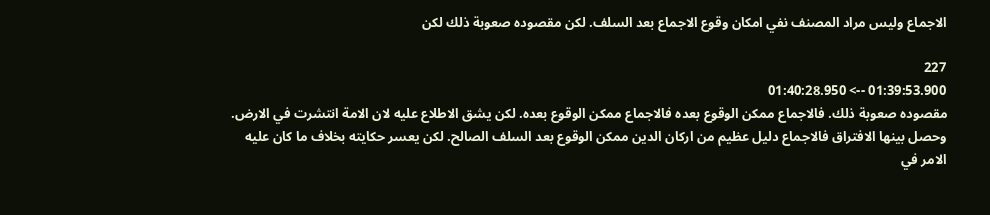الاجماع وليس مراد المصنف نفي امكان وقوع الاجماع بعد السلف. لكن مقصوده صعوبة ذلك لكن

227
01:39:53.900 --> 01:40:28.950
مقصوده صعوبة ذلك. فالاجماع ممكن الوقوع بعده فالاجماع ممكن الوقوع بعده. لكن يشق الاطلاع عليه لان الامة انتشرت في الارض. وحصل بينها الافتراق فالاجماع دليل عظيم من اركان الدين ممكن الوقوع بعد السلف الصالح. لكن يعسر حكايته بخلاف ما كان عليه الامر في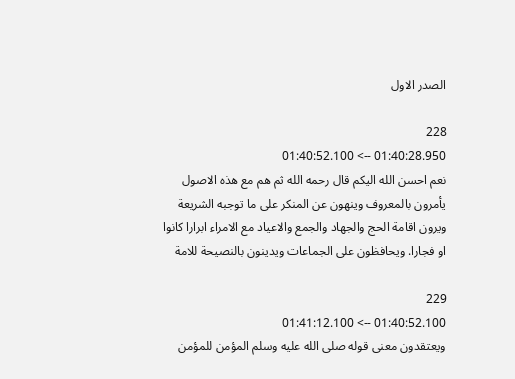الصدر الاول

228
01:40:28.950 --> 01:40:52.100
نعم احسن الله اليكم قال رحمه الله ثم هم مع هذه الاصول يأمرون بالمعروف وينهون عن المنكر على ما توجبه الشريعة ويرون اقامة الحج والجهاد والجمع والاعياد مع الامراء ابرارا كانوا او فجارا. ويحافظون على الجماعات ويدينون بالنصيحة للامة

229
01:40:52.100 --> 01:41:12.100
ويعتقدون معنى قوله صلى الله عليه وسلم المؤمن للمؤمن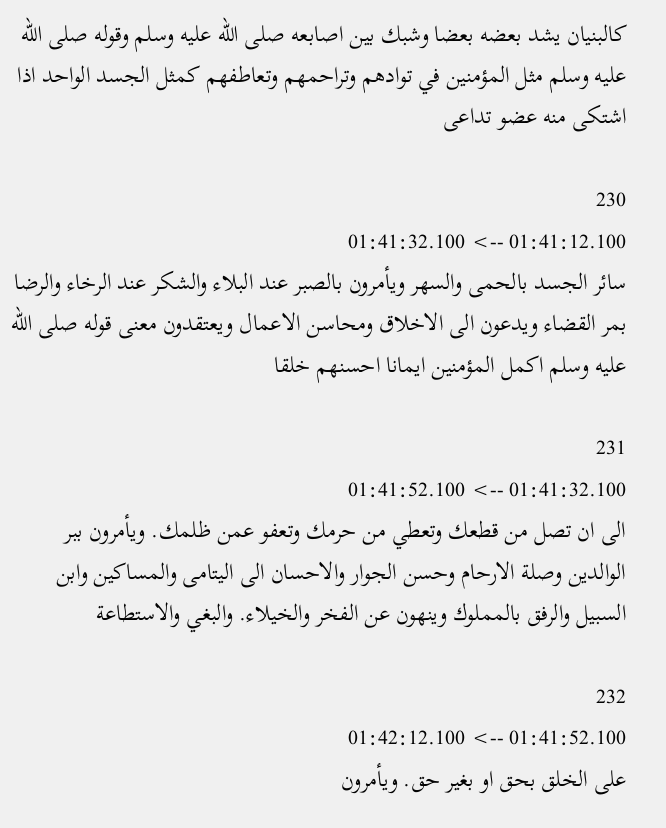كالبنيان يشد بعضه بعضا وشبك بين اصابعه صلى الله عليه وسلم وقوله صلى الله عليه وسلم مثل المؤمنين في توادهم وتراحمهم وتعاطفهم كمثل الجسد الواحد اذا اشتكى منه عضو تداعى

230
01:41:12.100 --> 01:41:32.100
سائر الجسد بالحمى والسهر ويأمرون بالصبر عند البلاء والشكر عند الرخاء والرضا بمر القضاء ويدعون الى الاخلاق ومحاسن الاعمال ويعتقدون معنى قوله صلى الله عليه وسلم اكمل المؤمنين ايمانا احسنهم خلقا

231
01:41:32.100 --> 01:41:52.100
الى ان تصل من قطعك وتعطي من حرمك وتعفو عمن ظلمك. ويأمرون ببر الوالدين وصلة الارحام وحسن الجوار والاحسان الى اليتامى والمساكين وابن السبيل والرفق بالمملوك وينهون عن الفخر والخيلاء. والبغي والاستطاعة

232
01:41:52.100 --> 01:42:12.100
على الخلق بحق او بغير حق. ويأمرون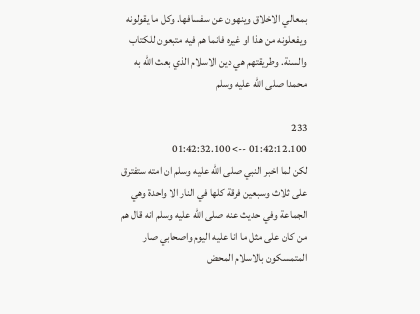بمعالي الاخلاق وينهون عن سفسافها. وكل ما يقولونه ويفعلونه من هذا او غيره فانما هم فيه متبعون للكتاب والسنة. وطريقتهم هي دين الاسلام الذي بعث الله به محمدا صلى الله عليه وسلم

233
01:42:12.100 --> 01:42:32.100
لكن لما اخبر النبي صلى الله عليه وسلم ان امته ستفترق على ثلاث وسبعين فرقة كلها في النار الا واحدة وهي الجماعة وفي حديث عنه صلى الله عليه وسلم انه قال هم من كان على مثل ما انا عليه اليوم واصحابي صار المتمسكون بالاسلام المحض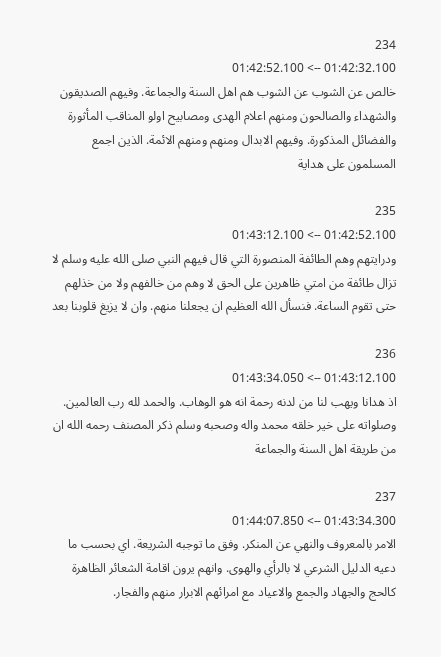234
01:42:32.100 --> 01:42:52.100
خالص عن الشوب عن الشوب هم اهل السنة والجماعة. وفيهم الصديقون والشهداء والصالحون ومنهم اعلام الهدى ومصابيح اولو المناقب المأثورة والفضائل المذكورة. وفيهم الابدال ومنهم ومنهم الائمة. الذين اجمع المسلمون على هداية

235
01:42:52.100 --> 01:43:12.100
ودرايتهم وهم الطائفة المنصورة التي قال فيهم النبي صلى الله عليه وسلم لا تزال طائفة من امتي ظاهرين على الحق لا وهم من خالفهم ولا من خذلهم حتى تقوم الساعة. فنسأل الله العظيم ان يجعلنا منهم. وان لا يزيغ قلوبنا بعد

236
01:43:12.100 --> 01:43:34.050
اذ هدانا ويهب لنا من لدنه رحمة انه هو الوهاب. والحمد لله رب العالمين. وصلواته على خير خلقه محمد واله وصحبه وسلم ذكر المصنف رحمه الله ان من طريقة اهل السنة والجماعة

237
01:43:34.300 --> 01:44:07.850
الامر بالمعروف والنهي عن المنكر. وفق ما توجبه الشريعة. اي بحسب ما دعيه الدليل الشرعي لا بالرأي والهوى. وانهم يرون اقامة الشعائر الظاهرة كالحج والجهاد والجمع والاعياد مع امرائهم الابرار منهم والفجار.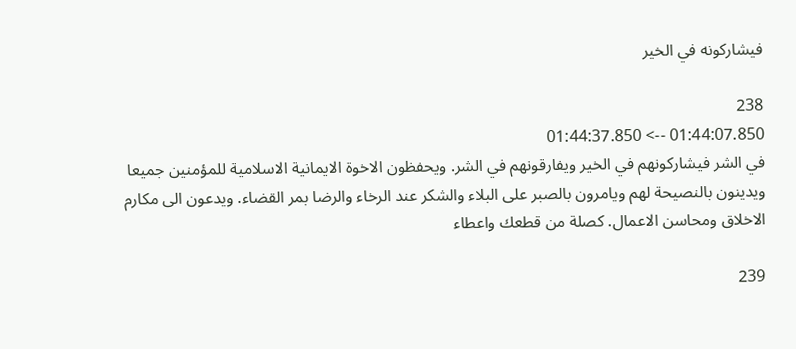فيشاركونه في الخير

238
01:44:07.850 --> 01:44:37.850
في الشر فيشاركونهم في الخير ويفارقونهم في الشر. ويحفظون الاخوة الايمانية الاسلامية للمؤمنين جميعا ويدينون بالنصيحة لهم ويامرون بالصبر على البلاء والشكر عند الرخاء والرضا بمر القضاء. ويدعون الى مكارم الاخلاق ومحاسن الاعمال. كصلة من قطعك واعطاء

239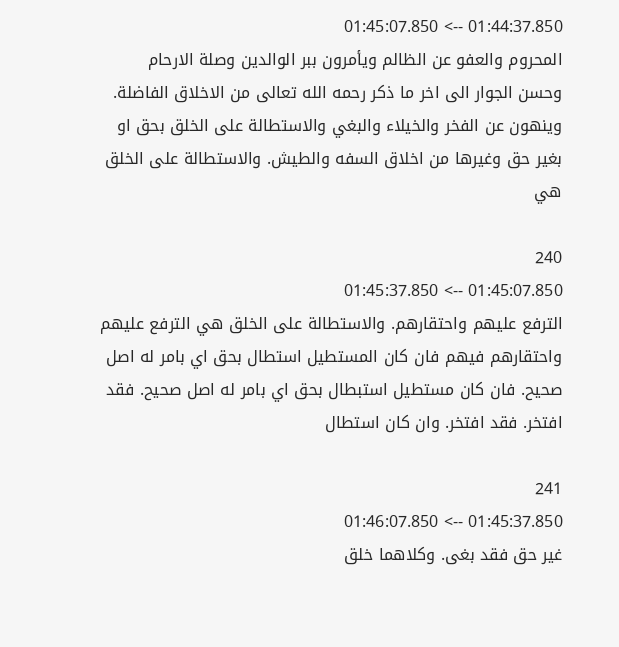01:44:37.850 --> 01:45:07.850
المحروم والعفو عن الظالم ويأمرون ببر الوالدين وصلة الارحام وحسن الجوار الى اخر ما ذكر رحمه الله تعالى من الاخلاق الفاضلة. وينهون عن الفخر والخيلاء والبغي والاستطالة على الخلق بحق او بغير حق وغيرها من اخلاق السفه والطيش. والاستطالة على الخلق هي

240
01:45:07.850 --> 01:45:37.850
الترفع عليهم واحتقارهم. والاستطالة على الخلق هي الترفع عليهم واحتقارهم فيهم فان كان المستطيل استطال بحق اي بامر له اصل صحيح. فان كان مستطيل استبطال بحق اي بامر له اصل صحيح. فقد افتخر. فقد افتخر. وان كان استطال

241
01:45:37.850 --> 01:46:07.850
غير حق فقد بغى. وكلاهما خلق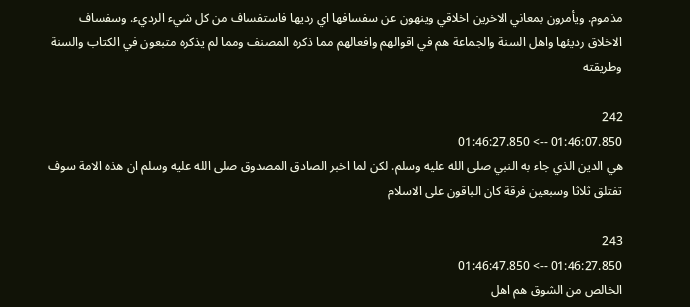مذموم. ويأمرون بمعاني الاخرين اخلاقي وينهون عن سفسافها اي رديها فاستفساف من كل شيء الرديء. وسفساف الاخلاق رديئها واهل السنة والجماعة هم في اقوالهم وافعالهم مما ذكره المصنف ومما لم يذكره متبعون في الكتاب والسنة وطريقته

242
01:46:07.850 --> 01:46:27.850
هي الدين الذي جاء به النبي صلى الله عليه وسلم. لكن لما اخبر الصادق المصدوق صلى الله عليه وسلم ان هذه الامة سوف تفتلق ثلاثا وسبعين فرقة كان الباقون على الاسلام

243
01:46:27.850 --> 01:46:47.850
الخالص من الشوق هم اهل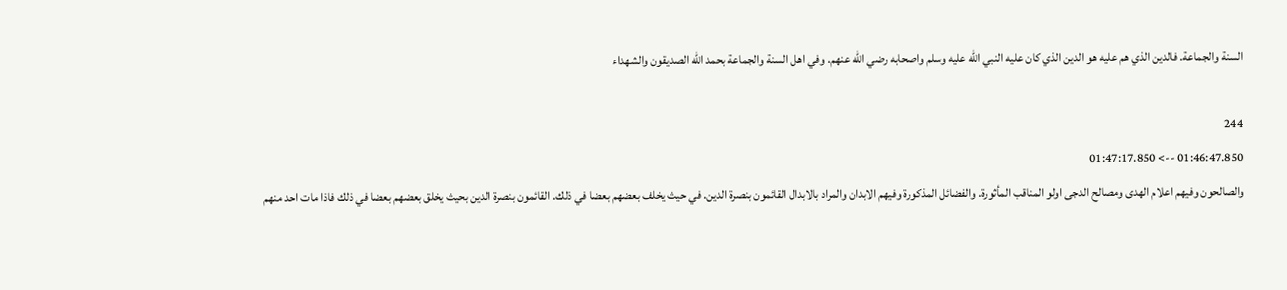السنة والجماعة. فالدين الذي هم عليه هو الدين الذي كان عليه النبي الله عليه وسلم واصحابه رضي الله عنهم. وفي اهل السنة والجماعة بحمد الله الصديقون والشهداء

244
01:46:47.850 --> 01:47:17.850
والصالحون وفيهم اعلام الهدى ومصالح الدجى اولو المناقب المأثورة. والفضائل المذكورة وفيهم الابدان والمراد بالابدال القائمون بنصرة الدين. في حيث يخلف بعضهم بعضا في ذلك. القائمون بنصرة الدين بحيث يخلق بعضهم بعضا في ذلك فاذا مات احد منهم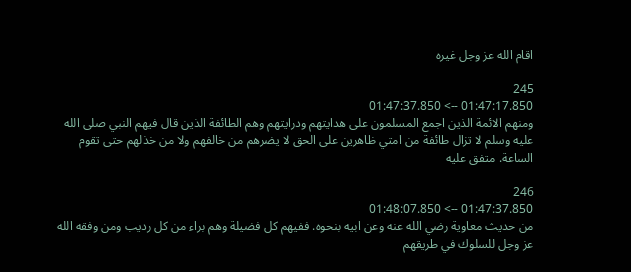اقام الله عز وجل غيره

245
01:47:17.850 --> 01:47:37.850
ومنهم الائمة الذين اجمع المسلمون على هدايتهم ودرايتهم وهم الطائفة الذين قال فيهم النبي صلى الله عليه وسلم لا تزال طائفة من امتي ظاهرين على الحق لا يضرهم من خالفهم ولا من خذلهم حتى تقوم الساعة. متفق عليه

246
01:47:37.850 --> 01:48:07.850
من حديث معاوية رضي الله عنه وعن ابيه بنحوه. ففيهم كل فضيلة وهم براء من كل رديب ومن وفقه الله عز وجل للسلوك في طريقهم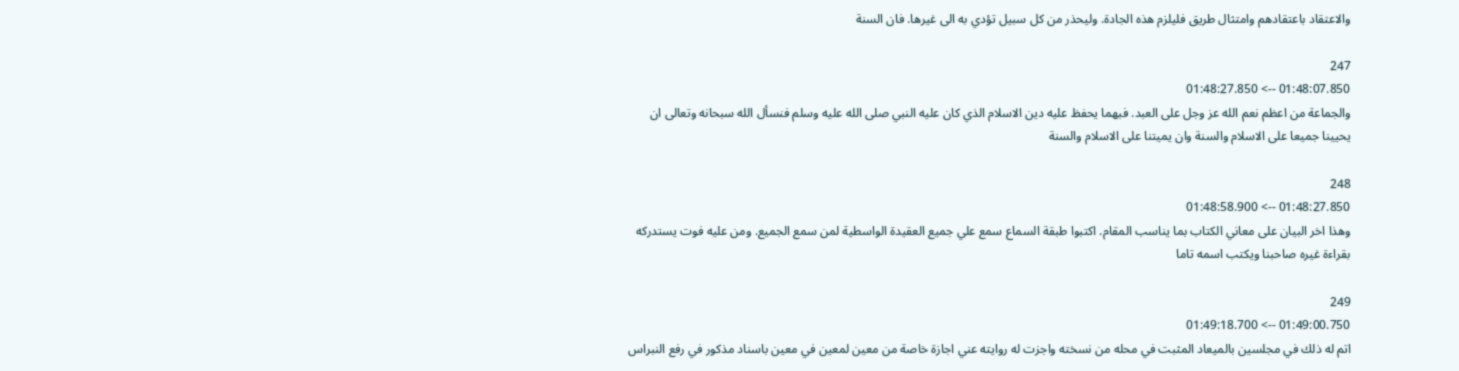والاعتقاد باعتقادهم وامتثال طريق فليلزم هذه الجادة. وليحذر من كل سبيل تؤدي به الى غيرها. فان السنة

247
01:48:07.850 --> 01:48:27.850
والجماعة من اعظم نعم الله عز وجل على العبد. فبهما يحفظ عليه دين الاسلام الذي كان عليه النبي صلى الله عليه وسلم فنسأل الله سبحانه وتعالى ان يحيينا جميعا على الاسلام والسنة وان يميتنا على الاسلام والسنة

248
01:48:27.850 --> 01:48:58.900
وهذا اخر البيان على معاني الكتاب بما يناسب المقام. اكتبوا طبقة السماع سمع علي جميع العقيدة الواسطية لمن سمع الجميع. ومن عليه فوت يستدركه بقراءة غيره صاحبنا ويكتب اسمه تاما

249
01:49:00.750 --> 01:49:18.700
اتم له ذلك في مجلسين بالميعاد المثبت في محله من نسخته واجزت له روايته عني اجازة خاصة من معين لمعين في معين باسناد مذكور في رفع النبراس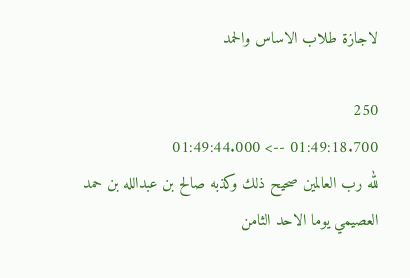لاجازة طلاب الاساس والحمد

250
01:49:18.700 --> 01:49:44.000
لله رب العالمين صحيح ذلك وكذبه صالح بن عبدالله بن حمد العصيمي يوما الاحد الثامن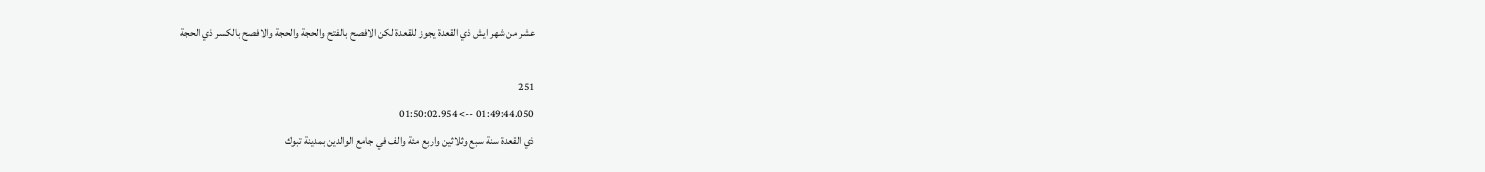عشر من شهر ايش ذي القعدة يجوز للقعدة لكن الافصح بالفتح والحجة والحجة والافصح بالكسر ذي الحجة

251
01:49:44.050 --> 01:50:02.954
ذي القعدة سنة سبع وثلاثين واربع مئة والف في جامع الوالدين بمدينة تبوك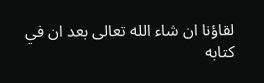لقاؤنا ان شاء الله تعالى بعد ان في كتابه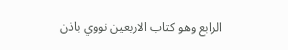الرابع وهو كتاب الاربعين نووي باذن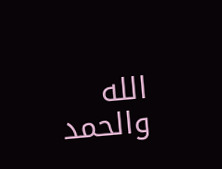الله والحمد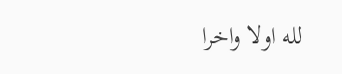لله اولا واخرا